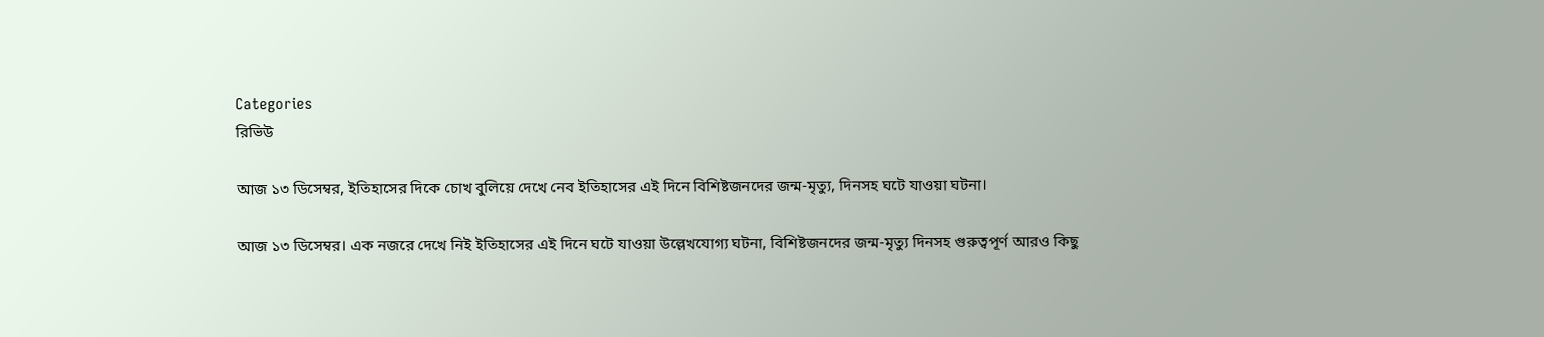Categories
রিভিউ

আজ ১৩ ডিসেম্বর, ইতিহাসের দিকে চোখ বুলিয়ে দেখে নেব ইতিহাসের এই দিনে বিশিষ্টজনদের জন্ম-মৃত্যু, দিনসহ ঘটে যাওয়া ঘটনা।

আজ ১৩ ডিসেম্বর। এক নজরে দেখে নিই ইতিহাসের এই দিনে ঘটে যাওয়া উল্লেখযোগ্য ঘটনা, বিশিষ্টজনদের জন্ম-মৃত্যু দিনসহ গুরুত্বপূর্ণ আরও কিছু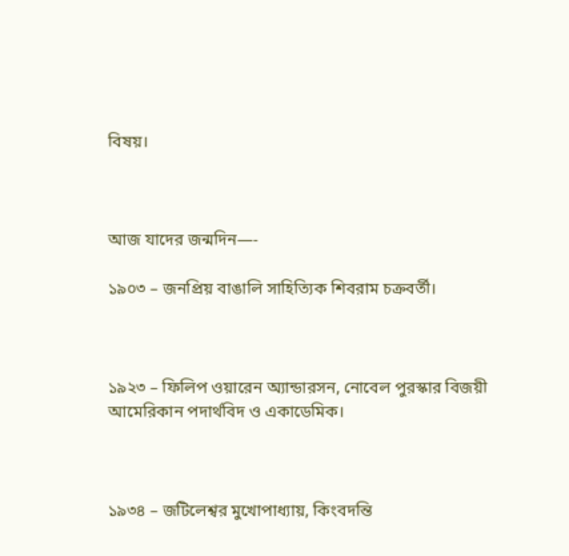বিষয়।



আজ যাদের জন্মদিন—-

১৯০৩ – জনপ্রিয় বাঙালি সাহিত্যিক শিবরাম চক্রবর্তী।



১৯২৩ – ফিলিপ ওয়ারেন অ্যান্ডারসন, নোবেল পুরস্কার বিজয়ী আমেরিকান পদার্থবিদ ও একাডেমিক।



১৯৩৪ – জটিলেশ্বর মুখোপাধ্যায়, কিংবদন্তি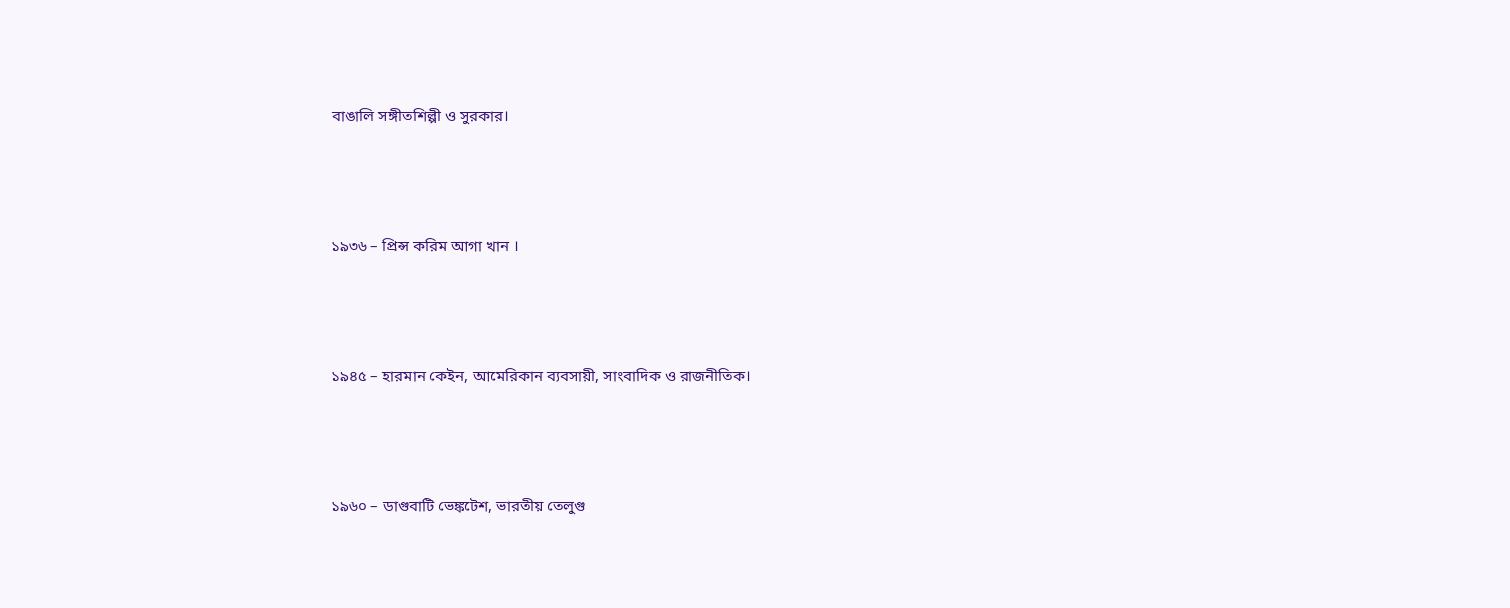বাঙালি সঙ্গীতশিল্পী ও সুরকার।



১৯৩৬ – প্রিন্স করিম আগা খান ।



১৯৪৫ – হারমান কেইন, আমেরিকান ব্যবসায়ী, সাংবাদিক ও রাজনীতিক।



১৯৬০ – ডাগুবাটি ভেঙ্কটেশ, ভারতীয় তেলুগু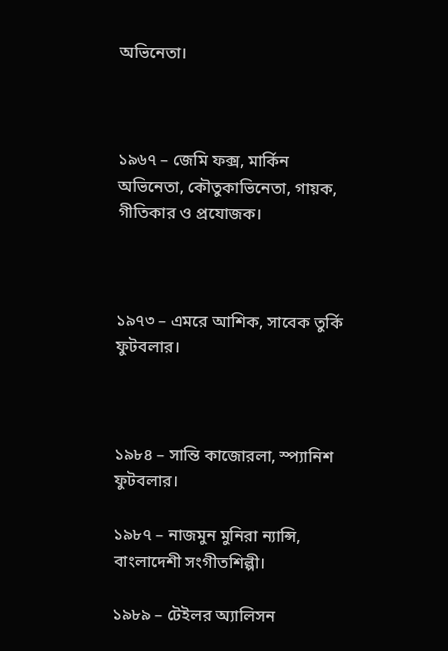অভিনেতা।



১৯৬৭ – জেমি ফক্স, মার্কিন অভিনেতা, কৌতুকাভিনেতা, গায়ক, গীতিকার ও প্রযোজক।



১৯৭৩ – এমরে আশিক, সাবেক তুর্কি ফুটবলার।



১৯৮৪ – সান্তি কাজোরলা, স্প্যানিশ ফুটবলার।

১৯৮৭ – নাজমুন মুনিরা ন্যান্সি, বাংলাদেশী সংগীতশিল্পী।

১৯৮৯ – টেইলর অ্যালিসন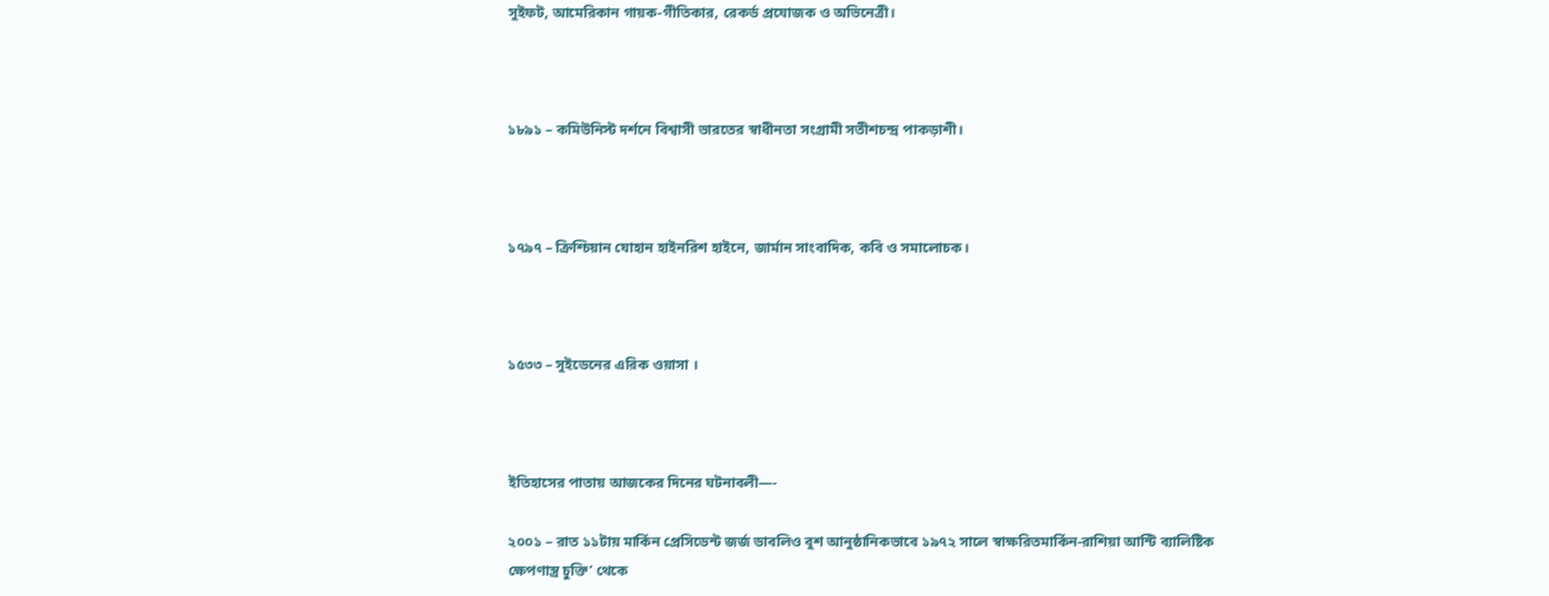সুইফট, আমেরিকান গায়ক-গীতিকার, রেকর্ড প্রযোজক ও অভিনেত্রী।



১৮৯১ – কমিউনিস্ট দর্শনে বিশ্বাসী ভারতের স্বাধীনতা সংগ্রামী সতীশচন্দ্র পাকড়াশী।



১৭৯৭ – ক্রিশ্চিয়ান যোহান হাইনরিশ হাইনে, জার্মান সাংবাদিক, কবি ও সমালোচক।



১৫৩৩ – সুইডেনের এরিক ওয়াসা ।



ইতিহাসের পাতায় আজকের দিনের ঘটনাবলী—-

২০০১ – রাত ১১টায় মার্কিন প্রেসিডেন্ট জর্জ ডাবলিও বুশ আনুষ্ঠানিকভাবে ১৯৭২ সালে স্বাক্ষরিতমার্কিন-রাশিয়া আন্টি ব্যালিষ্টিক ক্ষেপণাস্ত্র চুক্তি’ থেকে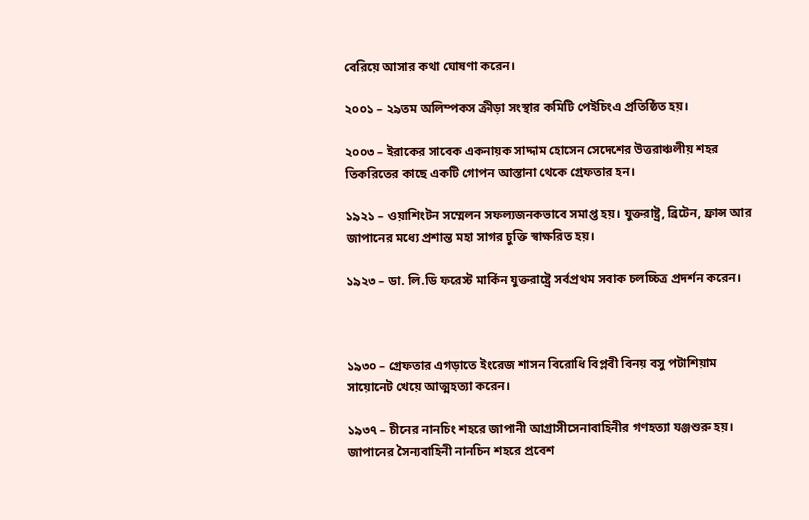বেরিয়ে আসার কথা ঘোষণা করেন।

২০০১ – ২৯তম অলিম্পকস ক্রীড়া সংস্থার কমিটি পেইচিংএ প্রতিষ্ঠিত হয়।

২০০৩ – ইরাকের সাবেক একনায়ক সাদ্দাম হোসেন সেদেশের উত্তরাঞ্চলীয় শহর তিকরিতের কাছে একটি গোপন আস্তানা থেকে গ্রেফতার হন।

১৯২১ – ওয়াশিংটন সম্মেলন সফল্যজনকভাবে সমাপ্ত হয়। যুক্তরাষ্ট্র, ব্রিটেন, ফ্রান্স আর জাপানের মধ্যে প্রশান্ত মহা সাগর চুক্তি স্বাক্ষরিত হয়।

১৯২৩ – ডা. লি.ডি ফরেস্ট মার্কিন যুক্তরাষ্ট্রে সর্বপ্রথম সবাক চলচ্চিত্র প্রদর্শন করেন।



১৯৩০ – গ্রেফতার এগড়াতে ইংরেজ শাসন বিরোধি বিপ্লবী বিনয় বসু পটাশিয়াম সায়োনেট খেয়ে আত্মহত্যা করেন।

১৯৩৭ – চীনের নানচিং শহরে জাপানী আগ্রাসীসেনাবাহিনীর গণহত্যা যঞ্জশুরু হয়। জাপানের সৈন্যবাহিনী নানচিন শহরে প্রবেশ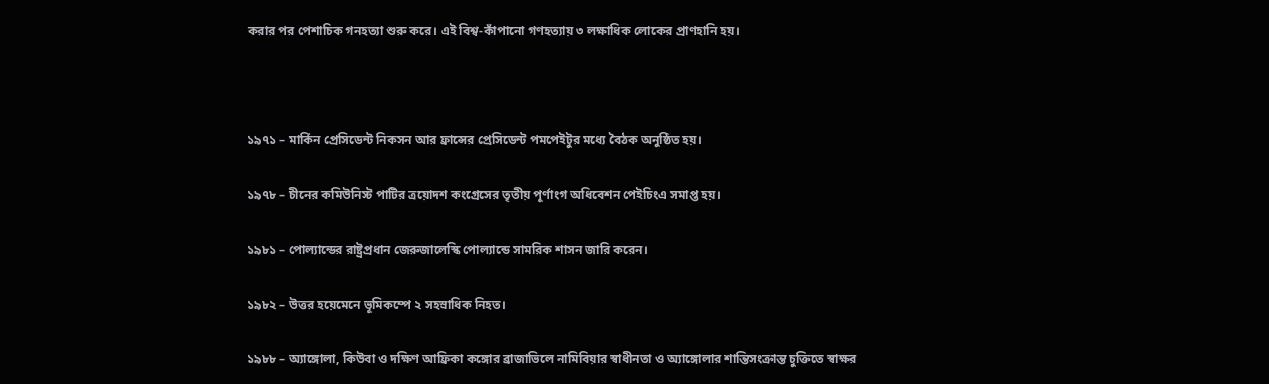করার পর পেশাচিক গনহত্যা শুরু করে। এই বিশ্ব-কাঁপানো গণহত্যায় ৩ লক্ষাধিক লোকের প্রাণহানি হয়।



১৯৭১ – মার্কিন প্রেসিডেন্ট নিকসন আর ফ্রান্সের প্রেসিডেন্ট পমপেইটুর মধ্যে বৈঠক অনুষ্ঠিত হয়।

১৯৭৮ – চীনের কমিউনিস্ট পাটির ত্রয়োদশ কংগ্রেসের তৃতীয় পূর্ণাংগ অধিবেশন পেইচিংএ সমাপ্ত হয়।

১৯৮১ – পোল্যান্ডের রাষ্ট্রপ্রধান জেরুজালেস্কি পোল্যান্ডে সামরিক শাসন জারি করেন।

১৯৮২ – উত্তর হয়েমেনে ভূমিকম্পে ২ সহস্রাধিক নিহত।

১৯৮৮ – অ্যাঙ্গোলা, কিউবা ও দক্ষিণ আফ্রিকা কঙ্গোর ব্রাজাভিলে নামিবিয়ার স্বাধীনতা ও অ্যাঙ্গোলার শান্তিসংক্রান্ত চুক্তিতে স্বাক্ষর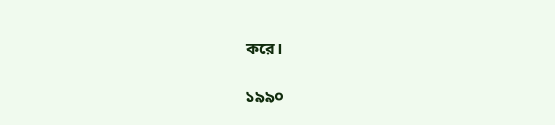করে।

১৯৯০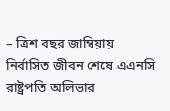– ত্রিশ বছর জাম্বিয়ায় নির্বাসিত জীবন শেষে এএনসি রাষ্ট্রপতি অলিভার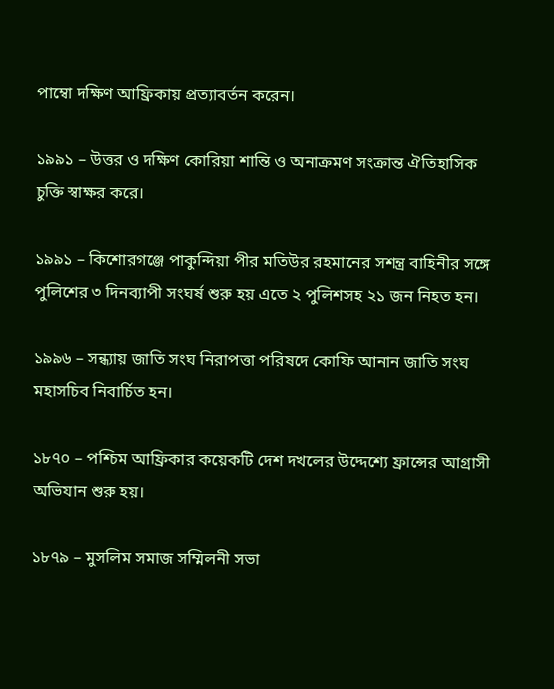পাম্বো দক্ষিণ আফ্রিকায় প্রত্যাবর্তন করেন।

১৯৯১ – উত্তর ও দক্ষিণ কোরিয়া শান্তি ও অনাক্রমণ সংক্রান্ত ঐতিহাসিক চুক্তি স্বাক্ষর করে।

১৯৯১ – কিশোরগঞ্জে পাকুন্দিয়া পীর মতিউর রহমানের সশন্ত্র বাহিনীর সঙ্গে পুলিশের ৩ দিনব্যাপী সংঘর্ষ শুরু হয় এতে ২ পুলিশসহ ২১ জন নিহত হন।

১৯৯৬ – সন্ধ্যায় জাতি সংঘ নিরাপত্তা পরিষদে কোফি আনান জাতি সংঘ মহাসচিব নিবার্চিত হন।

১৮৭০ – পশ্চিম আফ্রিকার কয়েকটি দেশ দখলের উদ্দেশ্যে ফ্রান্সের আগ্রাসী অভিযান শুরু হয়।

১৮৭৯ – মুসলিম সমাজ সম্মিলনী সভা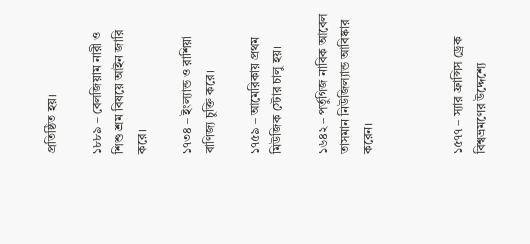প্রতিষ্ঠিত হয়।

১৮৮৯ – বেলজিয়াম নারী ও শিশু শ্রম বিষয়ে আইন জারি করে।

১৭৩৪ – ইংল্যান্ড ও রাশিয়া বাণিজ্য চুক্তি করে।

১৭৫৯ – আমেরিকায় প্রথম মিউজিক স্টোর চালু হয়।

১৬৪২ – পর্তুগিজ নাবিক আবেল তাসমান নিউজিল্যান্ড আবিষ্কার করেন।



১৫৭৭ – স্যার ফ্রান্সিস ড্রেক বিশ্বভ্রমণের উদ্দেশ্যে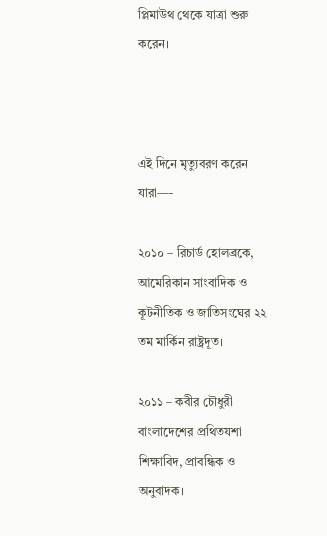প্লিমাউথ থেকে যাত্রা শুরু করেন।



এই দিনে মৃত্যুবরণ করেন যারা—-

২০১০ – রিচার্ড হোলব্রকে, আমেরিকান সাংবাদিক ও কূটনীতিক ও জাতিসংঘের ২২ তম মার্কিন রাষ্ট্রদূত।

২০১১ – কবীর চৌধুরী বাংলাদেশের প্রথিতযশা শিক্ষাবিদ, প্রাবন্ধিক ও অনুবাদক।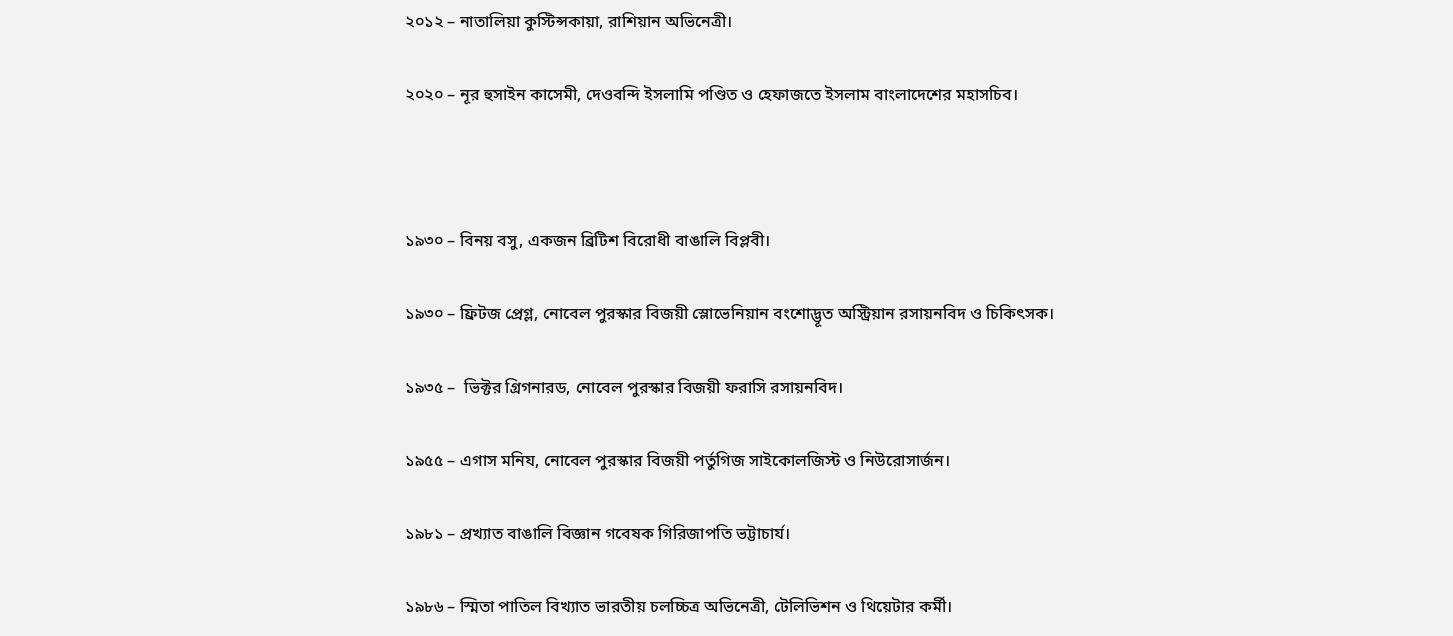২০১২ – নাতালিয়া কুস্টিন্সকায়া, রাশিয়ান অভিনেত্রী।

২০২০ – নূর হুসাইন কাসেমী, দেওবন্দি ইসলামি পণ্ডিত ও হেফাজতে ইসলাম বাংলাদেশের মহাসচিব।



১৯৩০ – বিনয় বসু, একজন ব্রিটিশ বিরোধী বাঙালি বিপ্লবী।

১৯৩০ – ফ্রিটজ প্রেগ্ল, নোবেল পুরস্কার বিজয়ী স্লোভেনিয়ান বংশোদ্ভূত অস্ট্রিয়ান রসায়নবিদ ও চিকিৎসক।

১৯৩৫ –  ভিক্টর গ্রিগনারড, নোবেল পুরস্কার বিজয়ী ফরাসি রসায়নবিদ।

১৯৫৫ – এগাস মনিয, নোবেল পুরস্কার বিজয়ী পর্তুগিজ সাইকোলজিস্ট ও নিউরোসার্জন।

১৯৮১ – প্রখ্যাত বাঙালি বিজ্ঞান গবেষক গিরিজাপতি ভট্টাচার্য।

১৯৮৬ – স্মিতা পাতিল বিখ্যাত ভারতীয় চলচ্চিত্র অভিনেত্রী, টেলিভিশন ও থিয়েটার কর্মী।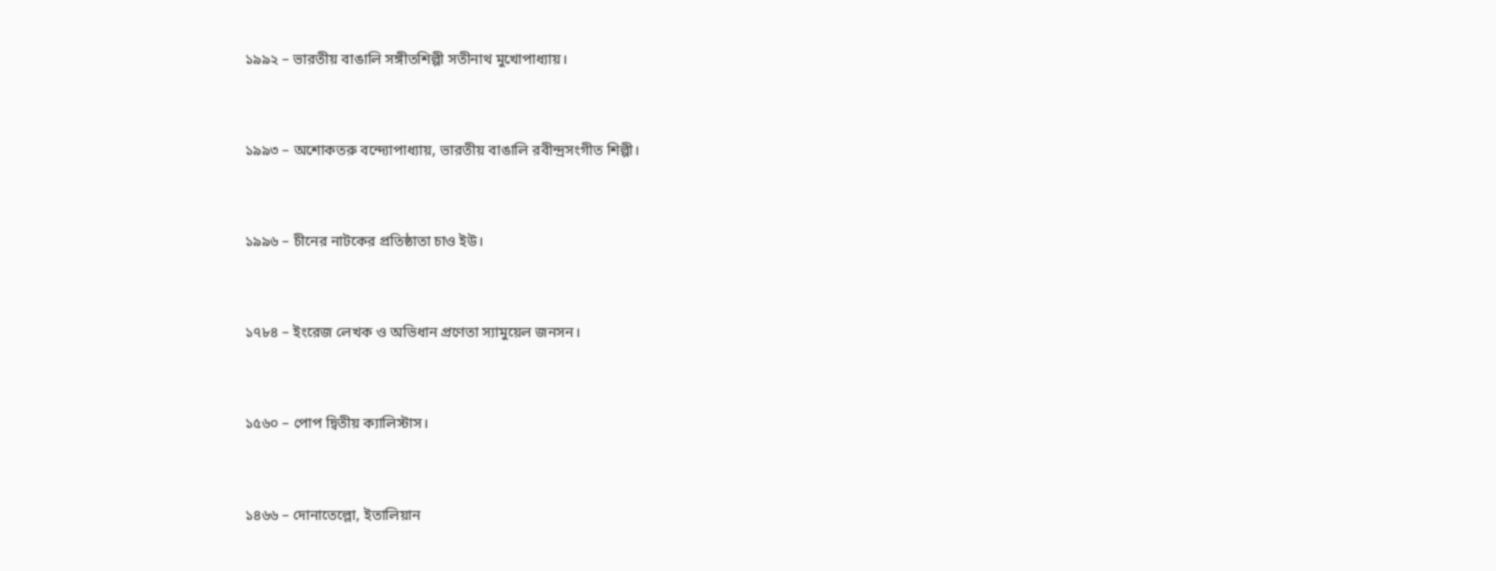১৯৯২ – ভারতীয় বাঙালি সঙ্গীতশিল্পী সতীনাথ মুখোপাধ্যায়।



১৯৯৩ – অশোকতরু বন্দ্যোপাধ্যায়, ভারতীয় বাঙালি রবীন্দ্রসংগীত শিল্পী।



১৯৯৬ – চীনের নাটকের প্রতিষ্ঠাতা চাও ইউ।



১৭৮৪ – ইংরেজ লেখক ও অভিধান প্রণেতা স্যামুয়েল জনসন।



১৫৬০ – পোপ দ্বিতীয় ক্যালিস্টাস।



১৪৬৬ – দোনাতেল্লো, ইতালিয়ান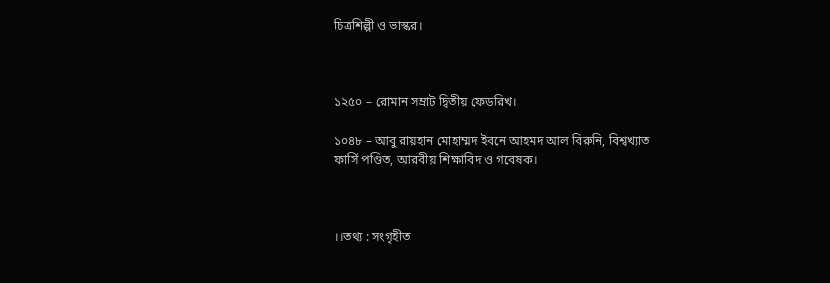চিত্রশিল্পী ও ভাস্কর।



১২৫০ – রোমান সম্রাট দ্বিতীয় ফেডরিখ।

১০৪৮ – আবু রায়হান মোহাম্মদ ইবনে আহমদ আল বিরুনি, বিশ্বখ্যাত ফার্সি পণ্ডিত, আরবীয় শিক্ষাবিদ ও গবেষক।



।।তথ্য : সংগৃহীত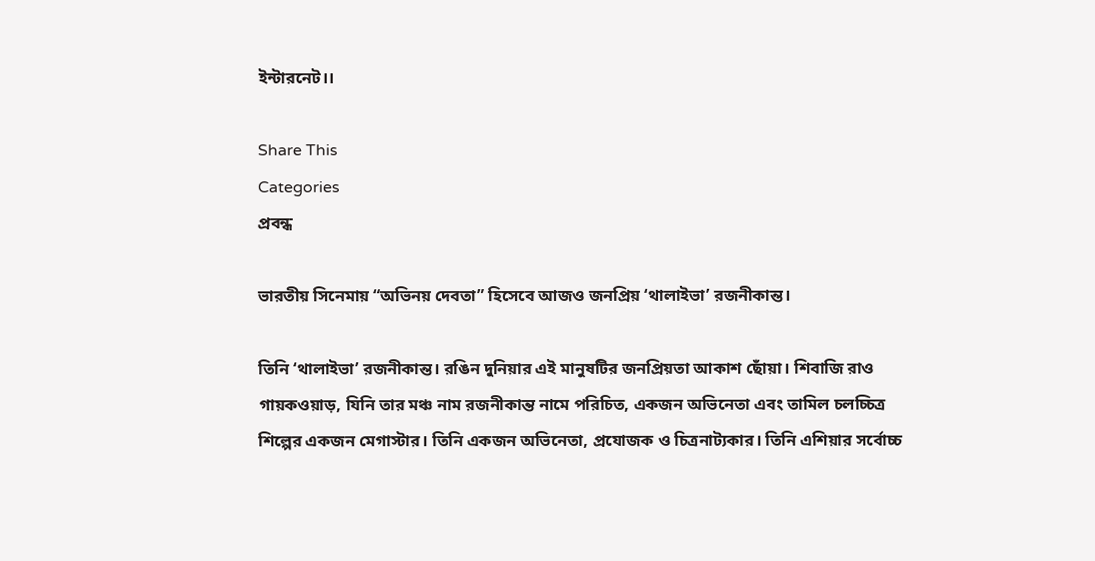ইন্টারনেট।।

Share This
Categories
প্রবন্ধ

ভারতীয় সিনেমায় “অভিনয় দেবতা” হিসেবে আজও জনপ্রিয় ‘থালাইভা’ রজনীকান্ত।

তিনি ‘থালাইভা’ রজনীকান্ত। রঙিন দুনিয়ার এই মানুষটির জনপ্রিয়তা আকাশ ছোঁয়া। শিবাজি রাও গায়কওয়াড়, যিনি তার মঞ্চ নাম রজনীকান্ত নামে পরিচিত, একজন অভিনেতা এবং তামিল চলচ্চিত্র শিল্পের একজন মেগাস্টার। তিনি একজন অভিনেতা, প্রযোজক ও চিত্রনাট্যকার। তিনি এশিয়ার সর্বোচ্চ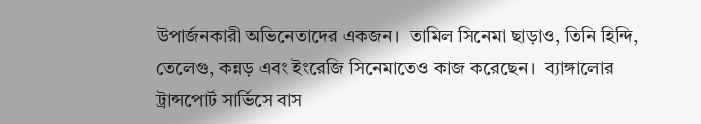উপার্জনকারী অভিনেতাদের একজন।  তামিল সিনেমা ছাড়াও, তিনি হিন্দি, তেলেগু, কন্নড় এবং ইংরেজি সিনেমাতেও কাজ করেছেন।  ব্যাঙ্গালোর ট্রান্সপোর্ট সার্ভিসে বাস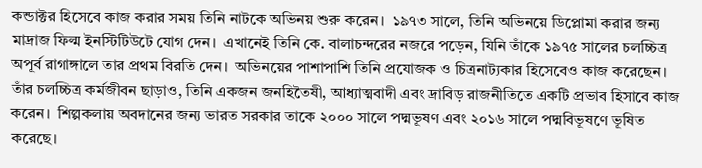কন্ডাক্টর হিসেবে কাজ করার সময় তিনি নাটকে অভিনয় শুরু করেন।  ১৯৭৩ সালে, তিনি অভিনয়ে ডিপ্লোমা করার জন্য মাদ্রাজ ফিল্ম ইনস্টিটিউটে যোগ দেন।  এখানেই তিনি কে. বালাচন্দরের নজরে পড়েন, যিনি তাঁকে ১৯৭৫ সালের চলচ্চিত্র অপূর্ব রাগাঙ্গালে তার প্রথম বিরতি দেন।  অভিনয়ের পাশাপাশি তিনি প্রযোজক ও চিত্রনাট্যকার হিসেবেও কাজ করেছেন।  তাঁর চলচ্চিত্র কর্মজীবন ছাড়াও, তিনি একজন জনহিতৈষী, আধ্যাত্মবাদী এবং দ্রাবিড় রাজনীতিতে একটি প্রভাব হিসাবে কাজ করেন।  শিল্পকলায় অবদানের জন্য ভারত সরকার তাকে ২০০০ সালে পদ্মভূষণ এবং ২০১৬ সালে পদ্মবিভূষণে ভূষিত করেছে।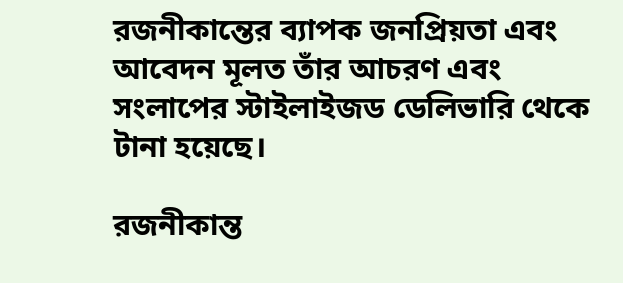রজনীকান্তের ব্যাপক জনপ্রিয়তা এবং আবেদন মূলত তাঁর আচরণ এবং সংলাপের স্টাইলাইজড ডেলিভারি থেকে টানা হয়েছে।

রজনীকান্ত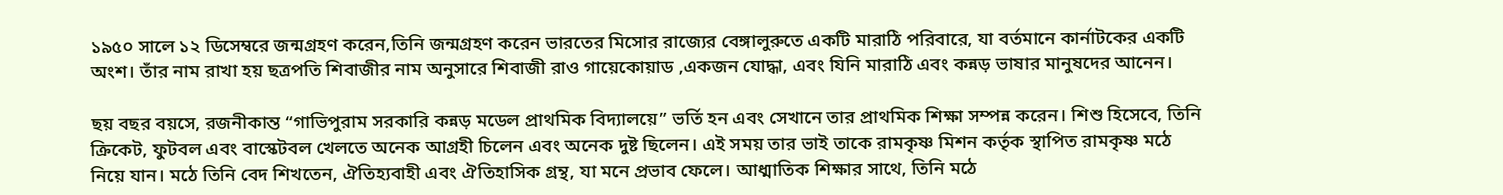১৯৫০ সালে ১২ ডিসেম্বরে জন্মগ্রহণ করেন,তিনি জন্মগ্রহণ করেন ভারতের মিসোর রাজ্যের বেঙ্গালুরুতে একটি মারাঠি পরিবারে, যা বর্তমানে কার্নাটকের একটি অংশ। তাঁর নাম রাখা হয় ছত্রপতি শিবাজীর নাম অনুসারে শিবাজী রাও গায়েকোয়াড ,একজন যোদ্ধা, এবং যিনি মারাঠি এবং কন্নড় ভাষার মানুষদের আনেন।

ছয় বছর বয়সে, রজনীকান্ত “গাভিপুরাম সরকারি কন্নড় মডেল প্রাথমিক বিদ্যালয়ে” ভর্তি হন এবং সেখানে তার প্রাথমিক শিক্ষা সম্পন্ন করেন। শিশু হিসেবে, তিনি ক্রিকেট, ফুটবল এবং বাস্কেটবল খেলতে অনেক আগ্রহী চিলেন এবং অনেক দুষ্ট ছিলেন। এই সময় তার ভাই তাকে রামকৃষ্ণ মিশন কর্তৃক স্থাপিত রামকৃষ্ণ মঠে নিয়ে যান। মঠে তিনি বেদ শিখতেন, ঐতিহ্যবাহী এবং ঐতিহাসিক গ্রন্থ, যা মনে প্রভাব ফেলে। আধ্মাতিক শিক্ষার সাথে, তিনি মঠে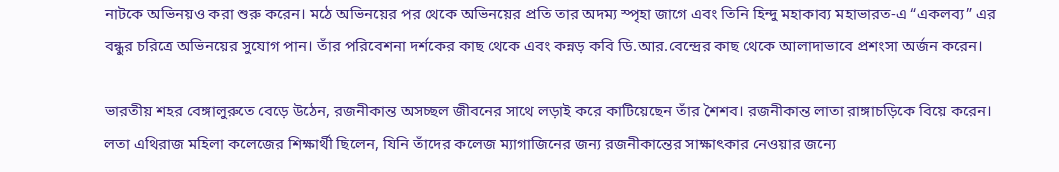নাটকে অভিনয়ও করা শুরু করেন। মঠে অভিনয়ের পর থেকে অভিনয়ের প্রতি তার অদম্য স্পৃহা জাগে এবং তিনি হিন্দু মহাকাব্য মহাভারত-এ “একলব‌্য” এর বন্ধুর চরিত্রে অভিনয়ের সুযোগ পান। তাঁর পরিবেশনা দর্শকের কাছ থেকে এবং কন্নড় কবি ডি.আর.বেন্দ্রের কাছ থেকে আলাদাভাবে প্রশংসা অর্জন করেন।

ভারতীয় শহর বেঙ্গালুরুতে বেড়ে উঠেন, রজনীকান্ত অসচ্ছল জীবনের সাথে লড়াই করে কাটিয়েছেন তাঁর শৈশব। রজনীকান্ত লাতা রাঙ্গাচড়িকে বিয়ে করেন। লতা এথিরাজ মহিলা কলেজের শিক্ষার্থী ছিলেন, যিনি তাঁদের কলেজ ম্যাগাজিনের জন্য রজনীকান্তের সাক্ষাৎকার নেওয়ার জন্যে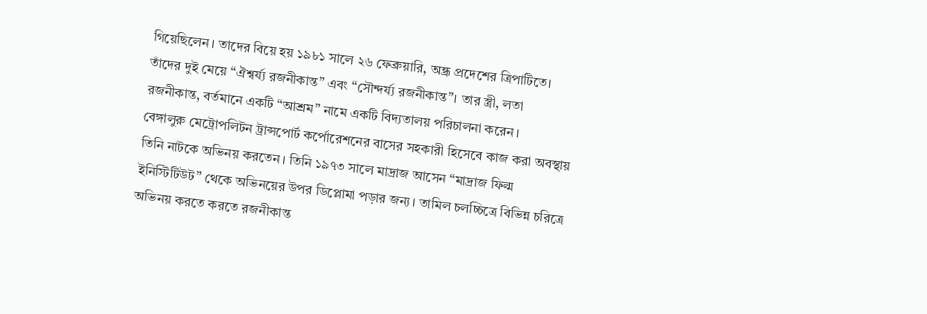গিয়েছিলেন। তাদের বিয়ে হয় ১৯৮১ সালে ২৬ ফেব্রুয়ারি, অন্ধ্র প্রদেশের ত্রিপাটিতে। তাঁদের দুই মেয়ে “ঐশ্বর্য্য রজনীকান্ত” এবং “সৌন্দর্য্য রজনীকান্ত”। তার স্ত্রী, লতা রজনীকান্ত, বর্তমানে একটি “আশ্রম” নামে একটি বিদ্যতালয় পরিচালনা করেন।
বেঙ্গালুরু মেট্রোপলিটন ট্রান্সপোর্ট কর্পোরেশনের বাসের সহকারী হিসেবে কাজ করা অবস্থায় তিনি নাটকে অভিনয় করতেন। তিনি ১৯৭৩ সালে মাদ্রাজ আসেন “মাদ্রাজ ফিল্ম ইনিস্টিটিউট” থেকে অভিনয়ের উপর ডিপ্লোমা পড়ার জন্য। তামিল চলচ্চিত্রে বিভিন্ন চরিত্রে অভিনয় করতে করতে রজনীকান্ত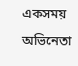একসময় অভিনেতা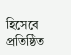হিসেবে প্রতিষ্ঠিত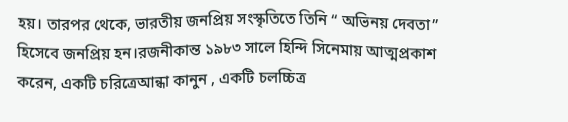হয়। তারপর থেকে, ভারতীয় জনপ্রিয় সংস্কৃতিতে তিনি “ অভিনয় দেবতা” হিসেবে জনপ্রিয় হন।রজনীকান্ত ১৯৮৩ সালে হিন্দি সিনেমায় আত্মপ্রকাশ করেন, একটি চরিত্রেআন্ধা কানুন , একটি চলচ্চিত্র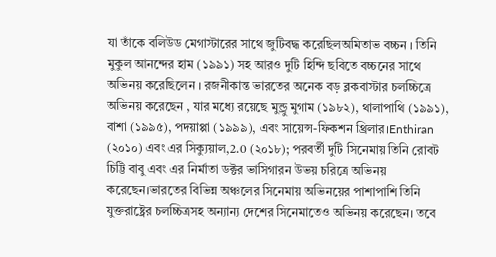যা তাঁকে বলিউড মেগাস্টারের সাথে জুটিবদ্ধ করেছিলঅমিতাভ বচ্চন । তিনি মুকুল আনন্দের হাম (১৯৯১) সহ আরও দুটি হিন্দি ছবিতে বচ্চনের সাথে অভিনয় করেছিলেন । রজনীকান্ত ভারতের অনেক বড় ব্লকবাস্টার চলচ্চিত্রে অভিনয় করেছেন , যার মধ্যে রয়েছে মুন্ড্রু মুগাম (১৯৮২), থালাপাথি (১৯৯১), বাশা (১৯৯৫), পদয়াপ্পা (১৯৯৯), এবং সায়েন্স-ফিকশন থ্রিলার।Enthiran (২০১০) এবং এর সিক্যুয়াল,2.0 (২০১৮); পরবর্তী দুটি সিনেমায় তিনি রোবট চিট্টি বাবু এবং এর নির্মাতা ডক্টর ভাসিগারন উভয় চরিত্রে অভিনয় করেছেন।ভারতের বিভিন্ন অঞ্চলের সিনেমায় অভিনয়ের পাশাপাশি তিনি যুক্তরাষ্ট্রের চলচ্চিত্রসহ অন্যান্য দেশের সিনেমাতেও অভিনয় করেছেন। তবে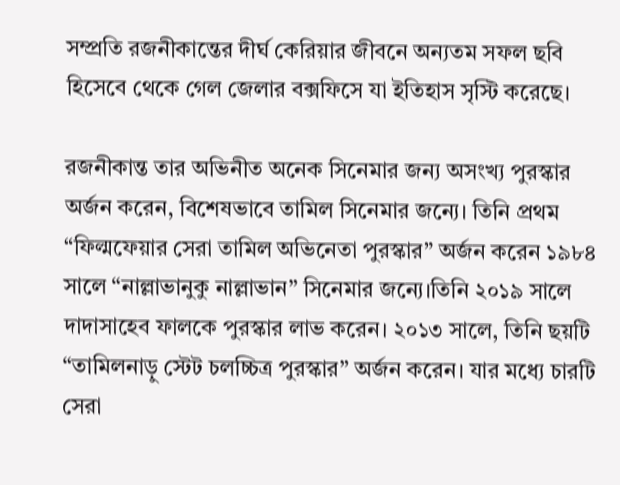সম্প্রতি রজনীকান্তের দীর্ঘ কেরিয়ার জীবনে অন্যতম সফল ছবি হিসেবে থেকে গেল জেলার বক্সফিসে যা ইতিহাস সৃস্টি করেছে।

রজনীকান্ত তার অভিনীত অনেক সিনেমার জন্য অসংখ্য পুরস্কার অর্জন করেন, বিশেষভাবে তামিল সিনেমার জন্যে। তিনি প্রথম “ফিল্মফেয়ার সেরা তামিল অভিনেতা পুরস্কার” অর্জন করেন ১৯৮৪ সালে “নাল্লাভানুকু নাল্লাভান” সিনেমার জন্যে।তিনি ২০১৯ সালে দাদাসাহেব ফালকে পুরস্কার লাভ করেন। ২০১৩ সালে, তিনি ছয়টি “তামিলনাড়ু স্টেট চলচ্চিত্র পুরস্কার” অর্জন করেন। যার মধ্যে চারটি সেরা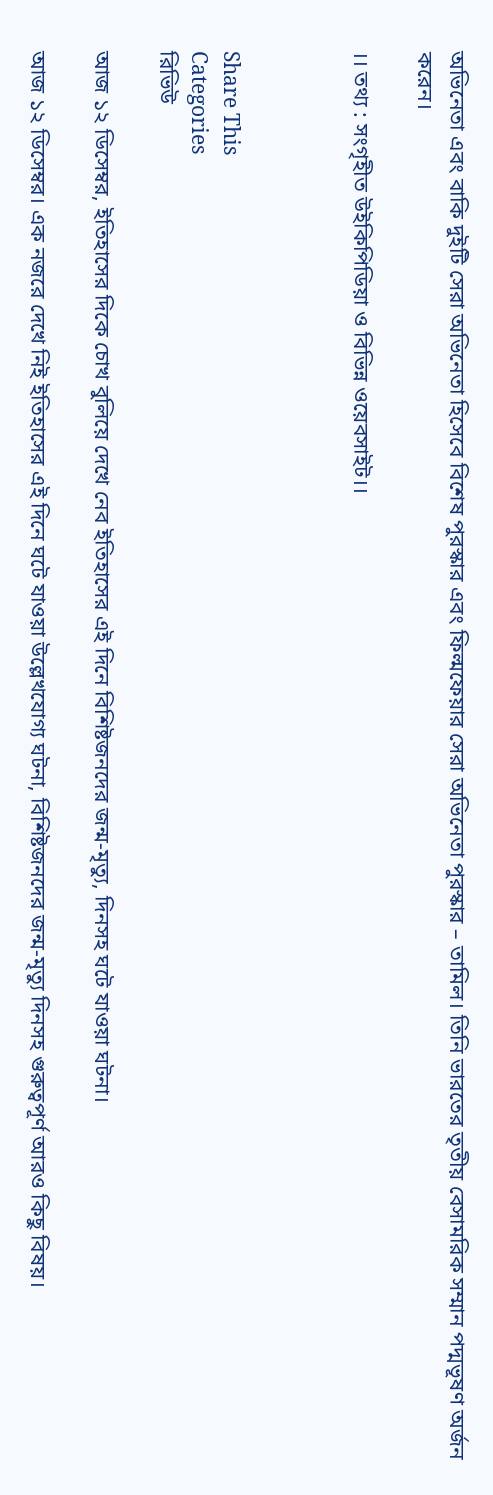অভিনেতা এবং বাকি দুইটি সেরা অভিনেতা হিসেবে বিশেষ পুরস্কার এবং ফিল্মফেয়ার সেরা অভিনেতা পুরস্কার – তামিল। তিনি ভারতের তৃতীয় বেসামরিক সম্মান পদ্মভূষণ অর্জন করেন।

।। তথ্য : সংগৃহীত উইকিপিডিয়া ও বিভিন্ন ওয়েবসাইট।।



Share This
Categories
রিভিউ

আজ ১২ ডিসেম্বর, ইতিহাসের দিকে চোখ বুলিয়ে দেখে নেব ইতিহাসের এই দিনে বিশিষ্টজনদের জন্ম-মৃত্যু, দিনসহ ঘটে যাওয়া ঘটনা।

আজ ১২ ডিসেম্বর। এক নজরে দেখে নিই ইতিহাসের এই দিনে ঘটে যাওয়া উল্লেখযোগ্য ঘটনা, বিশিষ্টজনদের জন্ম-মৃত্যু দিনসহ গুরুত্বপূর্ণ আরও কিছু বিষয়।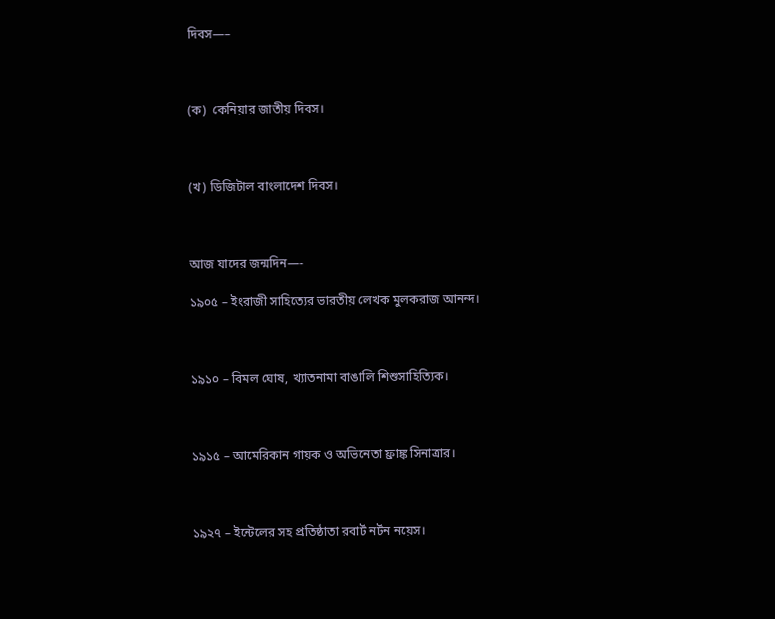দিবস—–



(ক)  কেনিয়ার জাতীয় দিবস।



(খ) ডিজিটাল বাংলাদেশ দিবস।



আজ যাদের জন্মদিন—-

১৯০৫ – ইংরাজী সাহিত্যের ভারতীয় লেখক মুলকরাজ আনন্দ।



১৯১০ – বিমল ঘোষ, খ্যাতনামা বাঙালি শিশুসাহিত্যিক।



১৯১৫ – আমেরিকান গায়ক ও অভিনেতা ফ্রাঙ্ক সিনাত্রার।



১৯২৭ – ইন্টেলের সহ প্রতিষ্ঠাতা রবার্ট নর্টন নয়েস।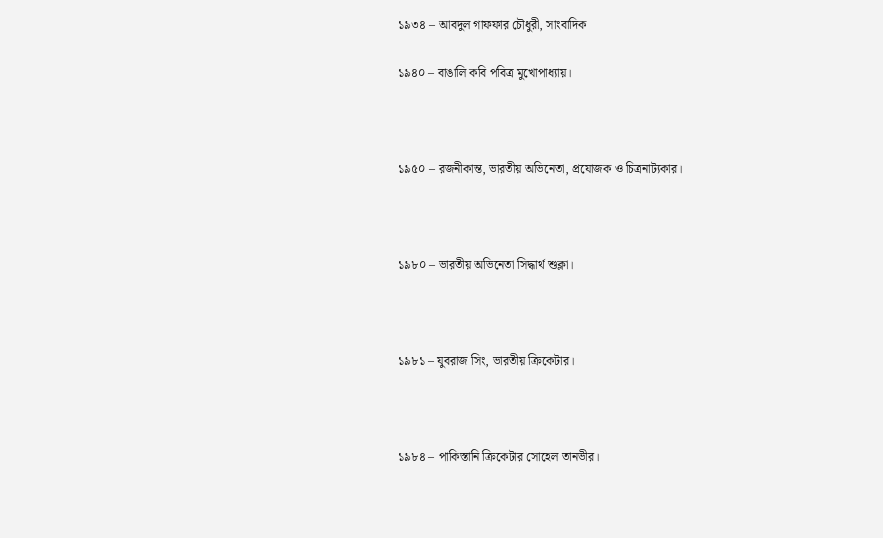১৯৩৪ – আবদুল গাফফার চৌধুরী, সাংবাদিক

১৯৪০ – বাঙালি কবি পবিত্র মুখোপাধ্যায়।



১৯৫০ – রজনীকান্ত, ভারতীয় অভিনেতা, প্রযোজক ও চিত্রনাট্যকার।



১৯৮০ – ভারতীয় অভিনেতা সিদ্ধার্থ শুক্লা।



১৯৮১ – যুবরাজ সিং, ভারতীয় ক্রিকেটার।



১৯৮৪ – পাকিস্তানি ক্রিকেটার সোহেল তানভীর।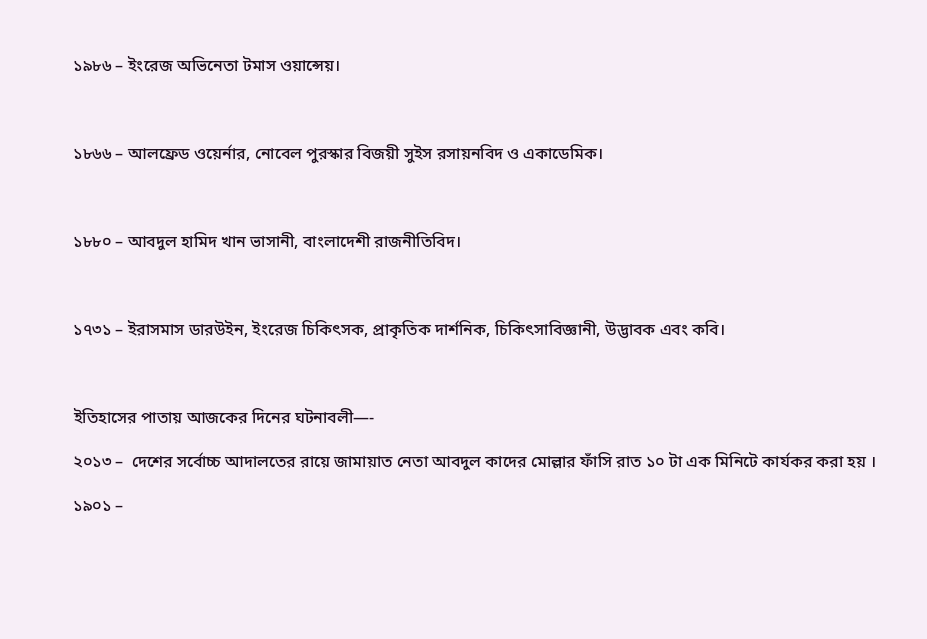১৯৮৬ – ইংরেজ অভিনেতা টমাস ওয়ান্সেয়।



১৮৬৬ – আলফ্রেড ওয়ের্নার, নোবেল পুরস্কার বিজয়ী সুইস রসায়নবিদ ও একাডেমিক।



১৮৮০ – আবদুল হামিদ খান ভাসানী, বাংলাদেশী রাজনীতিবিদ।



১৭৩১ – ইরাসমাস ডারউইন, ইংরেজ চিকিৎসক, প্রাকৃতিক দার্শনিক, চিকিৎসাবিজ্ঞানী, উদ্ভাবক এবং কবি।



ইতিহাসের পাতায় আজকের দিনের ঘটনাবলী—-

২০১৩ –  দেশের সর্বোচ্চ আদালতের রায়ে জামায়াত নেতা আবদুল কাদের মোল্লার ফাঁসি রাত ১০ টা এক মিনিটে কার্যকর করা হয় ।

১৯০১ –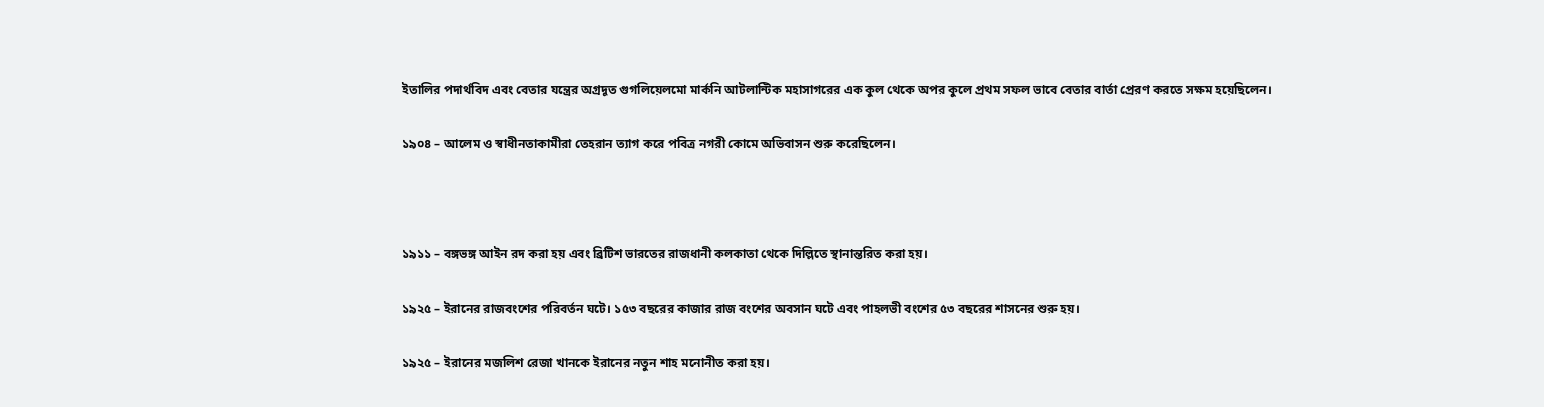ইতালির পদার্থবিদ এবং বেতার যন্ত্রের অগ্রদূত গুগলিয়েলমো মার্কনি আটলান্টিক মহাসাগরের এক কুল থেকে অপর কুলে প্রথম সফল ভাবে বেতার বার্তা প্রেরণ করতে সক্ষম হয়েছিলেন।

১৯০৪ – আলেম ও স্বাধীনতাকামীরা তেহরান ত্যাগ করে পবিত্র নগরী কোমে অভিবাসন শুরু করেছিলেন।



১৯১১ – বঙ্গভঙ্গ আইন রদ করা হয় এবং ব্রিটিশ ভারতের রাজধানী কলকাতা থেকে দিল্লিতে স্থানান্তরিত করা হয়।

১৯২৫ – ইরানের রাজবংশের পরিবর্তন ঘটে। ১৫৩ বছরের কাজার রাজ বংশের অবসান ঘটে এবং পাহলভী বংশের ৫৩ বছরের শাসনের শুরু হয়।

১৯২৫ – ইরানের মজলিশ রেজা খানকে ইরানের নতুন শাহ মনোনীত করা হয়।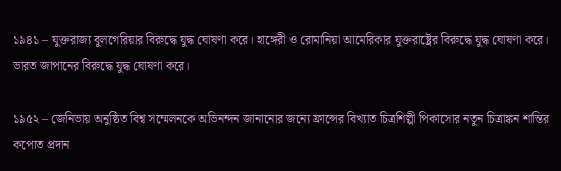১৯৪১ – যুক্তরাজ্য বুলগেরিয়ার বিরুদ্ধে যুদ্ধ ঘোষণা করে। হাঙ্গেরী ও রোমানিয়া আমেরিকার যুক্তরাষ্ট্রের বিরুদ্ধে যুদ্ধ ঘোষণা করে। ভারত জাপানের বিরুদ্ধে যুদ্ধ ঘোষণা করে।

১৯৫২ – জেনিভায় অনুষ্ঠিত বিশ্ব সম্মেলনকে অভিনন্দন জানানোর জন্যে ফ্রান্সের বিখ্যাত চিত্রশিল্পী পিকাসোর নতুন চিত্রাঙ্কন শান্তির কপোত প্রদান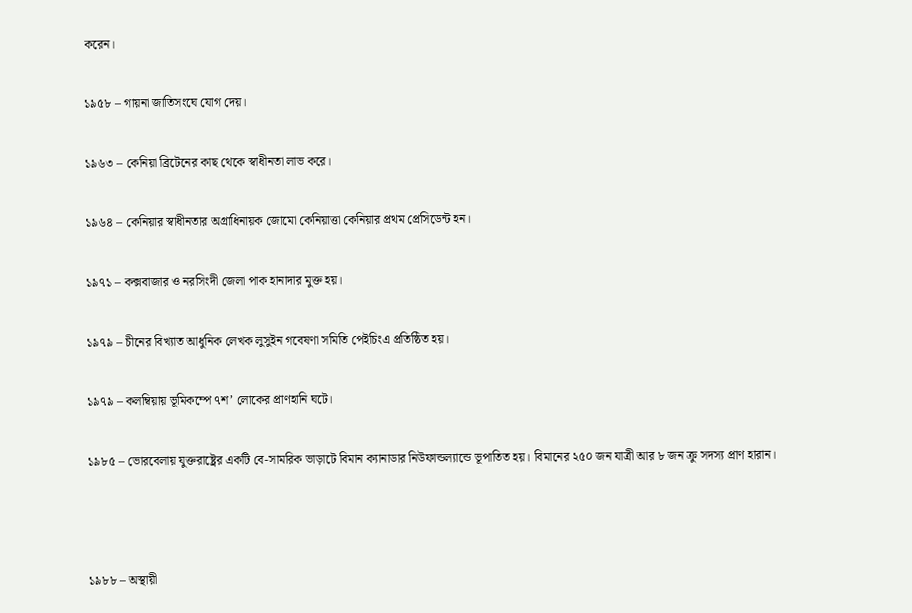করেন।

১৯৫৮ – গায়না জাতিসংঘে যোগ দেয়।

১৯৬৩ – কেনিয়া ব্রিটেনের কাছ থেকে স্বাধীনতা লাভ করে।

১৯৬৪ – কেনিয়ার স্বাধীনতার অগ্রাধিনায়ক জোমো কেনিয়াত্তা কেনিয়ার প্রথম প্রেসিডেন্ট হন।

১৯৭১ – কক্সবাজার ও নরসিংদী জেলা পাক হানাদার মুক্ত হয়।

১৯৭৯ – চীনের বিখ্যাত আধুনিক লেখক লুসুইন গবেষণা সমিতি পেইচিংএ প্রতিষ্ঠিত হয়।

১৯৭৯ – কলম্বিয়ায় ভূমিকম্পে ৭শ’ লোকের প্রাণহানি ঘটে।

১৯৮৫ – ভোরবেলায় যুক্তরাষ্ট্রের একটি বে-সামরিক ভাড়াটে বিমান ক্যানাডার নিউফান্ডল্যান্ডে ভূপাতিত হয়। বিমানের ২৫০ জন যাত্রী আর ৮ জন ক্রু সদস্য প্রাণ হারান।



১৯৮৮ – অস্থায়ী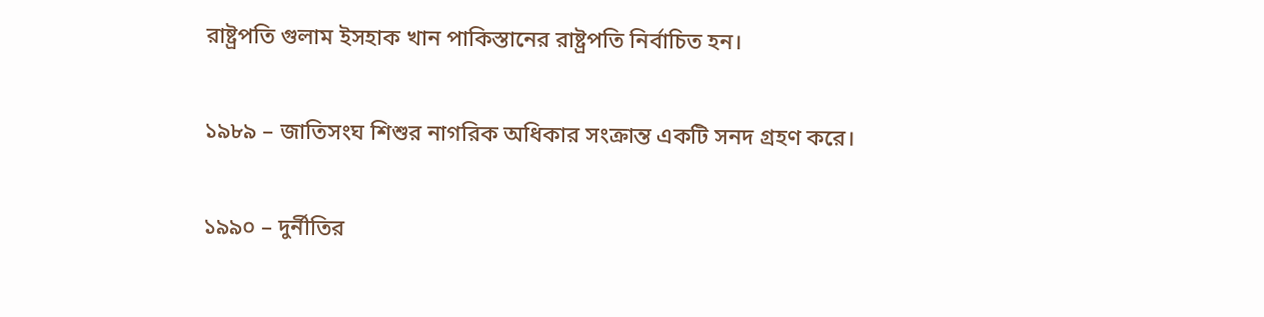রাষ্ট্রপতি গুলাম ইসহাক খান পাকিস্তানের রাষ্ট্রপতি নির্বাচিত হন।

১৯৮৯ – জাতিসংঘ শিশুর নাগরিক অধিকার সংক্রান্ত একটি সনদ গ্রহণ করে।

১৯৯০ – দুর্নীতির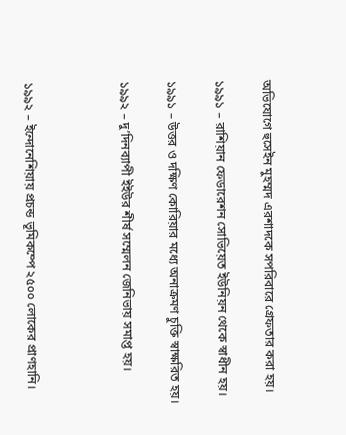অভিযোগে হুসেইন মুহম্মদ এরশাদকে সপরিবারে গ্রেফতার করা হয়।

১৯৯১ – রাশিয়ান ফেডারেশন সোভিয়েত ইউনিয়ন থেকে স্বাধীন হয়।

১৯৯১ – উত্তর ও দক্ষিণ কোরিয়ার মধ্যে অনাক্রমণ চুক্তি স্বাক্ষরিত হয়।

১৯৯২ – দু’দিনব্যাপী ইইউর শীর্ষ সম্মেলন জেনিভায় সমাপ্ত হয়।



১৯৯২ – ইন্দোনেশিয়ায় প্রচন্ড ভূমিকম্পে ২৫০০ লোকের প্রাণহানি।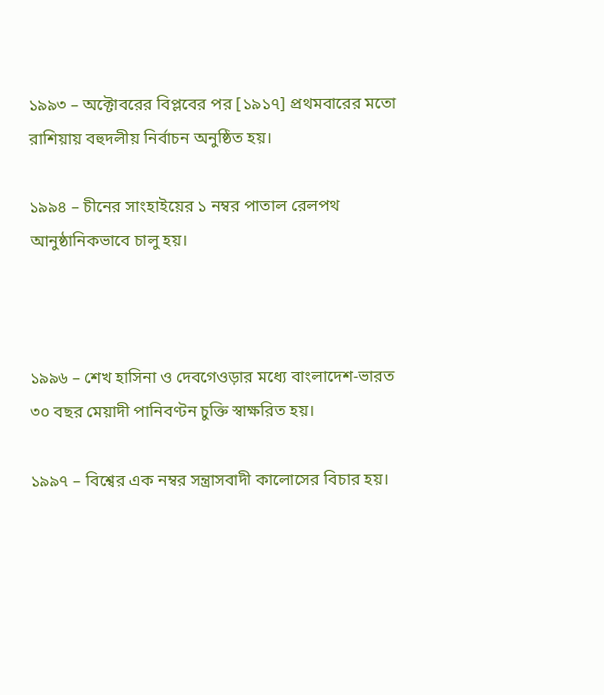১৯৯৩ – অক্টোবরের বিপ্লবের পর [১৯১৭] প্রথমবারের মতো রাশিয়ায় বহুদলীয় নির্বাচন অনুষ্ঠিত হয়।

১৯৯৪ – চীনের সাংহাইয়ের ১ নম্বর পাতাল রেলপথ আনুষ্ঠানিকভাবে চালু হয়।



১৯৯৬ – শেখ হাসিনা ও দেবগেওড়ার মধ্যে বাংলাদেশ-ভারত ৩০ বছর মেয়াদী পানিবণ্টন চুক্তি স্বাক্ষরিত হয়।

১৯৯৭ – বিশ্বের এক নম্বর সন্ত্রাসবাদী কালোসের বিচার হয়।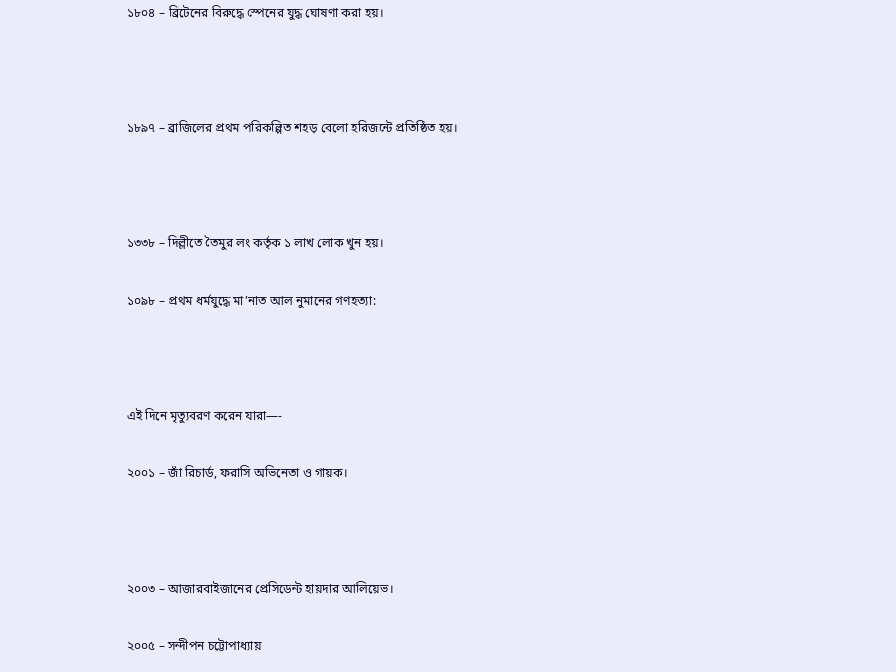১৮০৪ – ব্রিটেনের বিরুদ্ধে স্পেনের যুদ্ধ ঘোষণা করা হয়।



১৮৯৭ – ব্রাজিলের প্রথম পরিকল্পিত শহড় বেলো হরিজন্টে প্রতিষ্ঠিত হয়।



১৩৩৮ – দিল্লীতে তৈমুর লং কর্তৃক ১ লাখ লোক খুন হয়।

১০৯৮ – প্রথম ধর্মযুদ্ধে মা’নাত আল নুমানের গণহত্যা:



এই দিনে মৃত্যুবরণ করেন যারা—-

২০০১ – জাঁ রিচার্ড, ফরাসি অভিনেতা ও গায়ক।



২০০৩ – আজারবাইজানের প্রেসিডেন্ট হায়দার আলিয়েভ।

২০০৫ – সন্দীপন চট্টোপাধ্যায়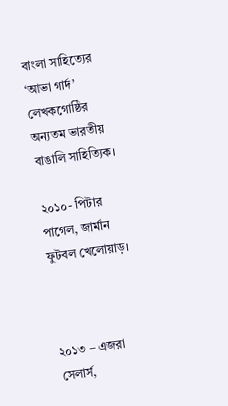বাংলা সাহিত্যের ‘আভা গার্দ’ লেখকগোষ্ঠির অন্যতম ভারতীয় বাঙালি সাহিত্যিক।

২০১০- পিটার পাগেল, জার্মান ফুটবল খেলোয়াড়।



২০১৩ – এজরা সেলার্স,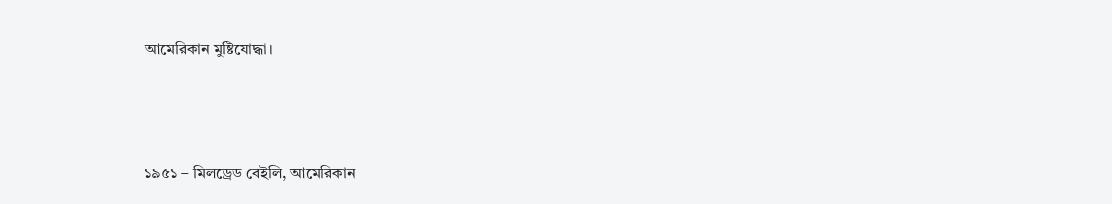আমেরিকান মুষ্টিযোদ্ধা।



১৯৫১ – মিলড্রেড বেইলি, আমেরিকান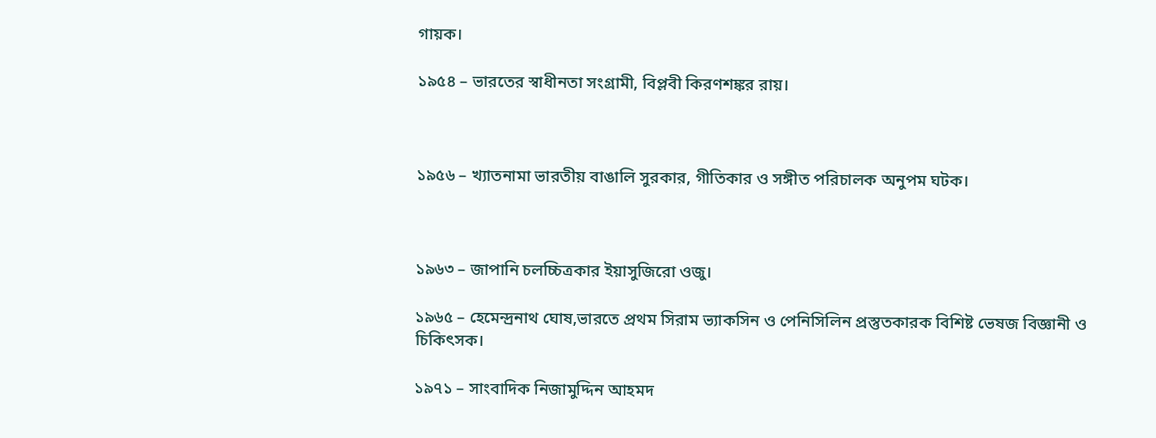গায়ক।

১৯৫৪ – ভারতের স্বাধীনতা সংগ্রামী, বিপ্লবী কিরণশঙ্কর রায়।



১৯৫৬ – খ্যাতনামা ভারতীয় বাঙালি সুরকার, গীতিকার ও সঙ্গীত পরিচালক অনুপম ঘটক।



১৯৬৩ – জাপানি চলচ্চিত্রকার ইয়াসুজিরো ওজু।

১৯৬৫ – হেমেন্দ্রনাথ ঘোষ,ভারতে প্রথম সিরাম ভ্যাকসিন ও পেনিসিলিন প্রস্তুতকারক বিশিষ্ট ভেষজ বিজ্ঞানী ও চিকিৎসক।

১৯৭১ – সাংবাদিক নিজামুদ্দিন আহমদ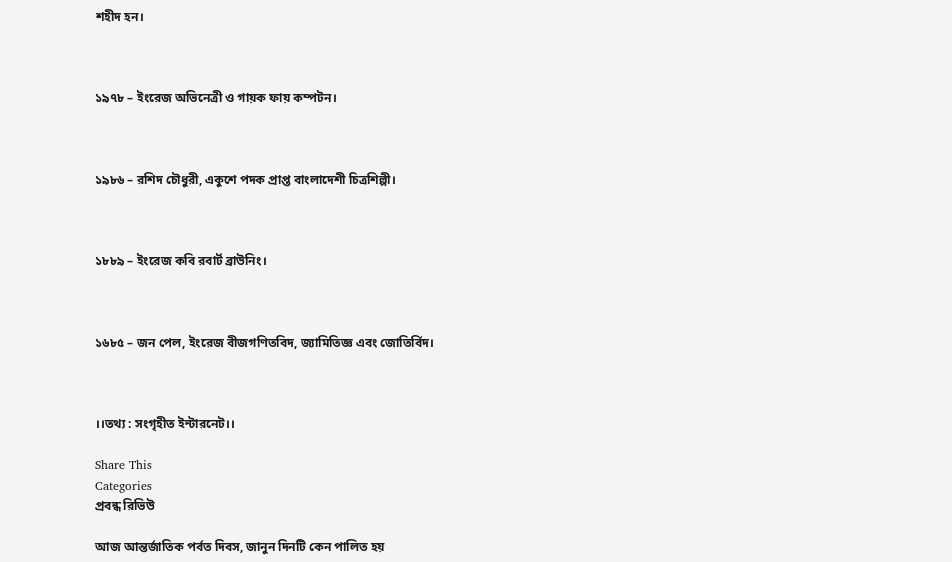শহীদ হন।



১৯৭৮ – ইংরেজ অভিনেত্রী ও গায়ক ফায় কম্পটন।



১৯৮৬ – রশিদ চৌধুরী, একুশে পদক প্রাপ্ত বাংলাদেশী চিত্রশিল্পী।



১৮৮৯ – ইংরেজ কবি রবার্ট ব্রাউনিং।



১৬৮৫ – জন পেল, ইংরেজ বীজগণিতবিদ, জ্যামিতিজ্ঞ এবং জোতির্বিদ।



।।তথ্য : সংগৃহীত ইন্টারনেট।।

Share This
Categories
প্রবন্ধ রিভিউ

আজ আন্তর্জাতিক পর্বত দিবস, জানুন দিনটি কেন পালিত হয়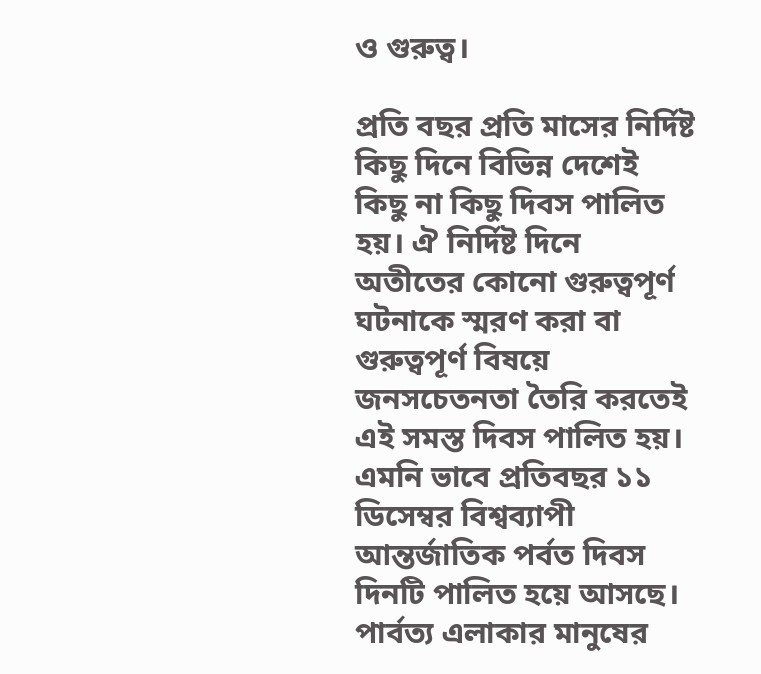ও গুরুত্ব।

প্রতি বছর প্রতি মাসের নির্দিষ্ট কিছু দিনে বিভিন্ন দেশেই কিছু না কিছু দিবস পালিত হয়। ঐ নির্দিষ্ট দিনে অতীতের কোনো গুরুত্বপূর্ণ ঘটনাকে স্মরণ করা বা গুরুত্বপূর্ণ বিষয়ে জনসচেতনতা তৈরি করতেই এই সমস্ত দিবস পালিত হয়। এমনি ভাবে প্রতিবছর ১১ ডিসেম্বর বিশ্বব্যাপী আন্তর্জাতিক পর্বত দিবস দিনটি পালিত হয়ে আসছে। পার্বত্য এলাকার মানুষের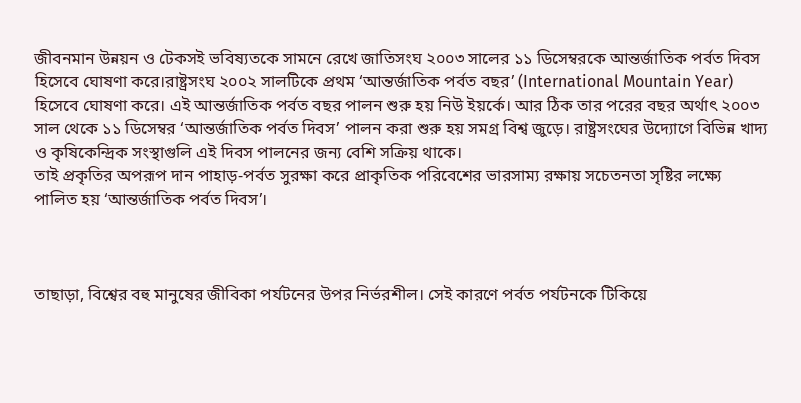জীবনমান উন্নয়ন ও টেকসই ভবিষ্যতকে সামনে রেখে জাতিসংঘ ২০০৩ সালের ১১ ডিসেম্বরকে আন্তর্জাতিক পর্বত দিবস হিসেবে ঘোষণা করে।রাষ্ট্রসংঘ ২০০২ সালটিকে প্রথম ‘আন্তর্জাতিক পর্বত বছর’ (International Mountain Year) হিসেবে ঘোষণা করে। এই আন্তর্জাতিক পর্বত বছর পালন শুরু হয় নিউ ইয়র্কে। আর ঠিক তার পরের বছর অর্থাৎ ২০০৩ সাল থেকে ১১ ডিসেম্বর ‘আন্তর্জাতিক পর্বত দিবস’ পালন করা শুরু হয় সমগ্র বিশ্ব জুড়ে। রাষ্ট্রসংঘের উদ্যোগে বিভিন্ন খাদ্য ও কৃষিকেন্দ্রিক সংস্থাগুলি এই দিবস পালনের জন্য বেশি সক্রিয় থাকে।
তাই প্রকৃতির অপরূপ দান পাহাড়-পর্বত সুরক্ষা করে প্রাকৃতিক পরিবেশের ভারসাম্য রক্ষায় সচেতনতা সৃষ্টির লক্ষ্যে পালিত হয় ‘আন্তর্জাতিক পর্বত দিবস’।



তাছাড়া, বিশ্বের বহু মানুষের জীবিকা পর্যটনের উপর নির্ভরশীল। সেই কারণে পর্বত পর্যটনকে টিকিয়ে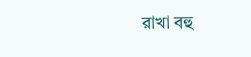রাখা বহু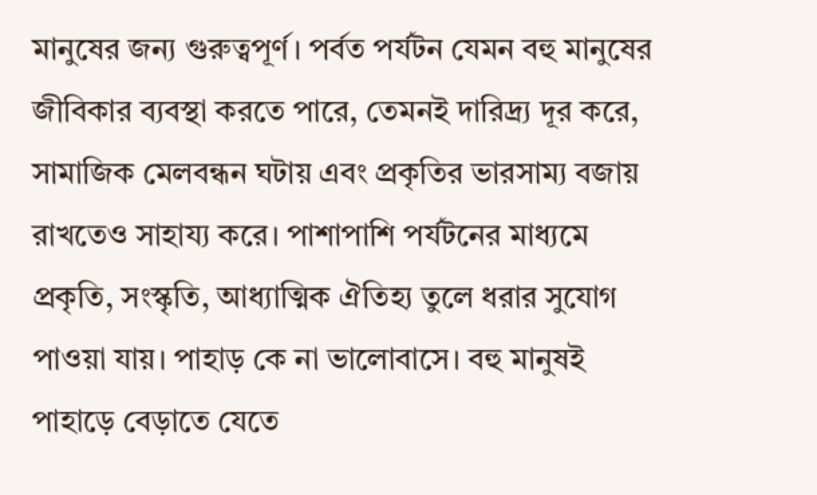মানুষের জন্য গুরুত্বপূর্ণ। পর্বত পর্যটন যেমন বহু মানুষের জীবিকার ব্যবস্থা করতে পারে, তেমনই দারিদ্র্য দূর করে, সামাজিক মেলবন্ধন ঘটায় এবং প্রকৃতির ভারসাম্য বজায় রাখতেও সাহায্য করে। পাশাপাশি পর্যটনের মাধ্যমে প্রকৃতি, সংস্কৃতি, আধ্যাত্মিক ঐতিহ্য তুলে ধরার সুযোগ পাওয়া যায়। পাহাড় কে না ভালোবাসে। বহু মানুষই পাহাড়ে বেড়াতে যেতে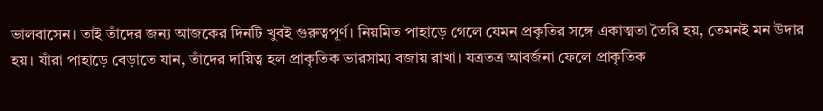ভালবাসেন। তাই তাঁদের জন্য আজকের দিনটি খুবই গুরুত্বপূর্ণ। নিয়মিত পাহাড়ে গেলে যেমন প্রকৃতির সঙ্গে একাত্মতা তৈরি হয়, তেমনই মন উদার হয়। যাঁরা পাহাড়ে বেড়াতে যান, তাঁদের দায়িত্ব হল প্রাকৃতিক ভারসাম্য বজায় রাখা। যত্রতত্র আবর্জনা ফেলে প্রাকৃতিক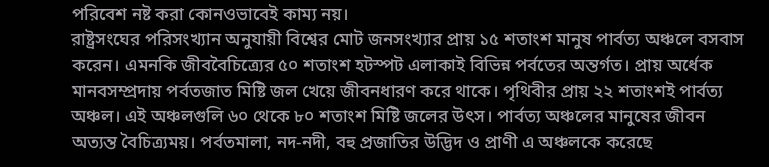পরিবেশ নষ্ট করা কোনওভাবেই কাম্য নয়।
রাষ্ট্রসংঘের পরিসংখ্যান অনুযায়ী বিশ্বের মোট জনসংখ্যার প্রায় ১৫ শতাংশ মানুষ পার্বত্য অঞ্চলে বসবাস করেন। এমনকি জীববৈচিত্র‍্যের ৫০ শতাংশ হটস্পট এলাকাই বিভিন্ন পর্বতের অন্তর্গত। প্রায় অর্ধেক মানবসম্প্রদায় পর্বতজাত মিষ্টি জল খেয়ে জীবনধারণ করে থাকে। পৃথিবীর প্রায় ২২ শতাংশই পার্বত্য অঞ্চল। এই অঞ্চলগুলি ৬০ থেকে ৮০ শতাংশ মিষ্টি জলের উৎস। পার্বত্য অঞ্চলের মানুষের জীবন অত্যন্ত বৈচিত্র্যময়। পর্বতমালা, নদ-নদী, বহু প্রজাতির উদ্ভিদ ও প্রাণী এ অঞ্চলকে করেছে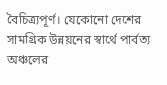বৈচিত্র্যপূর্ণ। যেকোনো দেশের সামগ্রিক উন্নয়নের স্বার্থে পার্বত্য অঞ্চলের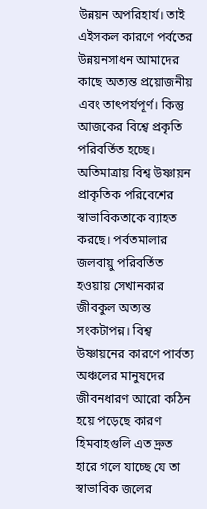উন্নয়ন অপরিহার্য। তাই এইসকল কারণে পর্বতের উন্নয়নসাধন আমাদের কাছে অত্যন্ত প্রয়োজনীয় এবং তাৎপর্যপূর্ণ। কিন্তু আজকের বিশ্বে প্রকৃতি পরিবর্তিত হচ্ছে। অতিমাত্রায় বিশ্ব উষ্ণায়ন প্রাকৃতিক পরিবেশের স্বাভাবিকতাকে ব্যাহত করছে। পর্বতমালার জলবায়ু পরিবর্তিত হওয়ায় সেখানকার জীবকুল অত্যন্ত সংকটাপন্ন। বিশ্ব উষ্ণায়নের কারণে পার্বত্য অঞ্চলের মানুষদের জীবনধারণ আরো কঠিন হয়ে পড়েছে কারণ হিমবাহগুলি এত দ্রুত হারে গলে যাচ্ছে যে তা স্বাভাবিক জলের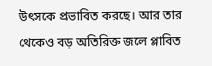উৎসকে প্রভাবিত করছে। আর তার থেকেও বড় অতিরিক্ত জলে প্লাবিত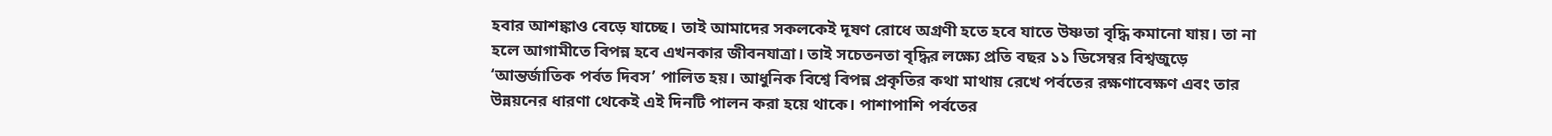হবার আশঙ্কাও বেড়ে যাচ্ছে। তাই আমাদের সকলকেই দূষণ রোধে অগ্রণী হতে হবে যাতে উষ্ণতা বৃদ্ধি কমানো যায়। তা না হলে আগামীতে বিপন্ন হবে এখনকার জীবনযাত্রা। তাই সচেতনতা বৃদ্ধির লক্ষ্যে প্রতি বছর ১১ ডিসেম্বর বিশ্বজুড়ে ‘আন্তর্জাতিক পর্বত দিবস’ পালিত হয়। আধুনিক বিশ্বে বিপন্ন প্রকৃতির কথা মাথায় রেখে পর্বতের রক্ষণাবেক্ষণ এবং তার উন্নয়নের ধারণা থেকেই এই দিনটি পালন করা হয়ে থাকে। পাশাপাশি পর্বতের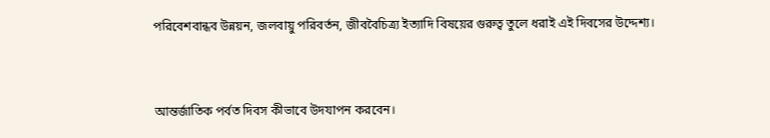পরিবেশবান্ধব উন্নয়ন, জলবায়ু পরিবর্তন, জীববৈচিত্র্য ইত্যাদি বিষয়ের গুরুত্ব তুলে ধরাই এই দিবসের উদ্দেশ্য।



আন্তর্জাতিক পর্বত দিবস কীভাবে উদযাপন করবেন।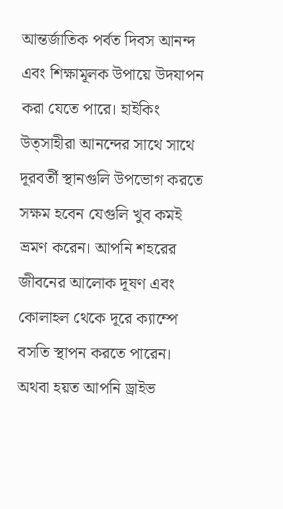আন্তর্জাতিক পর্বত দিবস আনন্দ এবং শিক্ষামূলক উপায়ে উদযাপন করা যেতে পারে। হাইকিং উত্সাহীরা আনন্দের সাথে সাথে দূরবর্তী স্থানগুলি উপভোগ করতে সক্ষম হবেন যেগুলি খুব কমই ভ্রমণ করেন। আপনি শহরের জীবনের আলোক দূষণ এবং কোলাহল থেকে দূরে ক্যাম্পে বসতি স্থাপন করতে পারেন।
অথবা হয়ত আপনি ড্রাইভ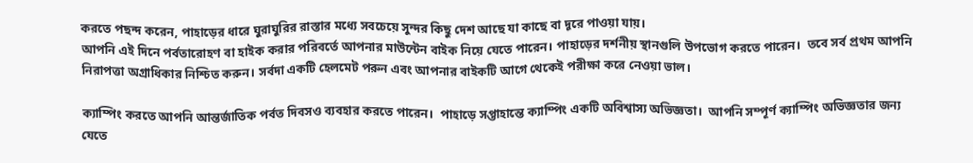করতে পছন্দ করেন, পাহাড়ের ধারে ঘুরাঘুরির রাস্তার মধ্যে সবচেয়ে সুন্দর কিছু দেশ আছে যা কাছে বা দূরে পাওয়া যায়।
আপনি এই দিনে পর্বতারোহণ বা হাইক করার পরিবর্তে আপনার মাউন্টেন বাইক নিয়ে যেতে পারেন। পাহাড়ের দর্শনীয় স্থানগুলি উপভোগ করতে পারেন।  তবে সর্ব প্রথম আপনি নিরাপত্তা অগ্রাধিকার নিশ্চিত করুন। সর্বদা একটি হেলমেট পরুন এবং আপনার বাইকটি আগে থেকেই পরীক্ষা করে নেওয়া ভাল।

ক্যাম্পিং করতে আপনি আন্তর্জাতিক পর্বত দিবসও ব্যবহার করতে পারেন।  পাহাড়ে সপ্তাহান্তে ক্যাম্পিং একটি অবিশ্বাস্য অভিজ্ঞতা।  আপনি সম্পূর্ণ ক্যাম্পিং অভিজ্ঞতার জন্য যেতে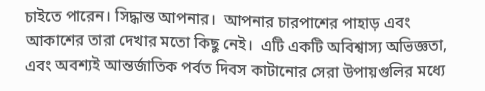চাইতে পারেন। সিদ্ধান্ত আপনার।  আপনার চারপাশের পাহাড় এবং আকাশের তারা দেখার মতো কিছু নেই।  এটি একটি অবিশ্বাস্য অভিজ্ঞতা, এবং অবশ্যই আন্তর্জাতিক পর্বত দিবস কাটানোর সেরা উপায়গুলির মধ্যে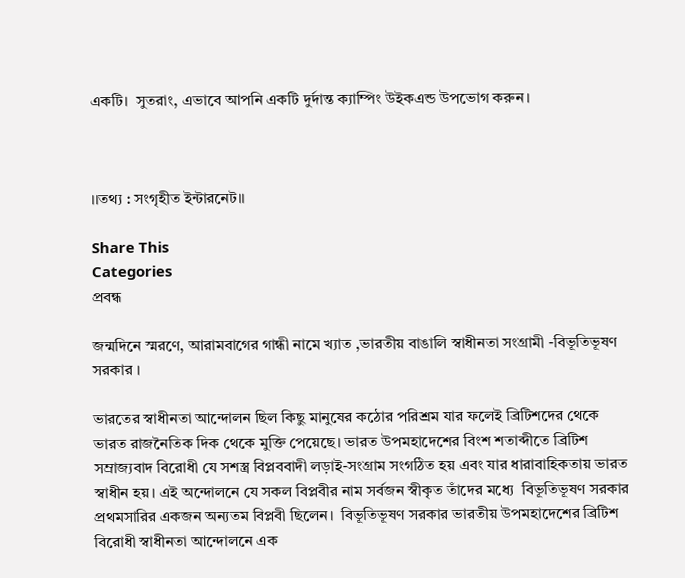একটি।  সুতরাং, এভাবে আপনি একটি দুর্দান্ত ক্যাম্পিং উইকএন্ড উপভোগ করুন।



।।তথ্য : সংগৃহীত ইন্টারনেট।।

Share This
Categories
প্রবন্ধ

জন্মদিনে স্মরণে, আরামবাগের গান্ধী নামে খ্যাত ,ভারতীয় বাঙালি স্বাধীনতা সংগ্রামী -বিভূতিভূষণ সরকার ।

ভারতের স্বাধীনতা আন্দোলন ছিল কিছু মানুষের কঠোর পরিশ্রম যার ফলেই ব্রিটিশদের থেকে ভারত রাজনৈতিক দিক থেকে মুক্তি পেয়েছে। ভারত উপমহাদেশের বিংশ শতাব্দীতে ব্রিটিশ সম্রাজ্যবাদ বিরোধী যে সশস্ত্র বিপ্লববাদী লড়াই-সংগ্রাম সংগঠিত হয় এবং যার ধারাবাহিকতায় ভারত স্বাধীন হয়। এই অন্দোলনে যে সকল বিপ্লবীর নাম সর্বজন স্বীকৃত তাঁদের মধ্যে  বিভূতিভূষণ সরকার প্রথমসারির একজন অন্যতম বিপ্লবী ছিলেন।  বিভূতিভূষণ সরকার ভারতীয় উপমহাদেশের ব্রিটিশ বিরোধী স্বাধীনতা আন্দোলনে এক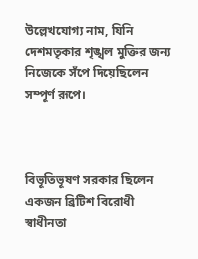উল্লেখযোগ্য নাম, যিনি দেশমতৃকার শৃঙ্খল মুক্তির জন্য নিজেকে সঁপে দিয়েছিলেন সম্পূর্ণ রূপে।



বিভূতিভূষণ সরকার ছিলেন একজন ব্রিটিশ বিরোধী স্বাধীনতা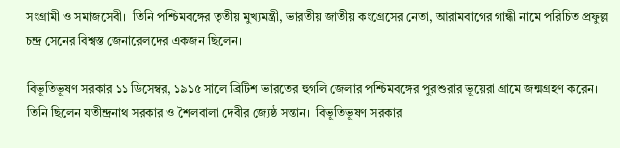সংগ্রামী ও সমাজসেবী।  তিনি পশ্চিমবঙ্গের তৃতীয় মুখ্যমন্ত্রী, ভারতীয় জাতীয় কংগ্রেসের নেতা, আরামবাগের গান্ধী নামে পরিচিত প্রফুল্ল চন্দ্র সেনের বিশ্বস্ত জেনারেলদের একজন ছিলেন।

বিভূতিভূষণ সরকার ১১ ডিসেম্বর, ১৯১৫ সালে ব্রিটিশ ভারতের হুগলি জেলার পশ্চিমবঙ্গের পুরশুরার ভূয়েরা গ্রামে জন্মগ্রহণ করেন।  তিনি ছিলেন যতীন্দ্রনাথ সরকার ও শৈলবালা দেবীর জ্যেষ্ঠ সন্তান।  বিভূতিভূষণ সরকার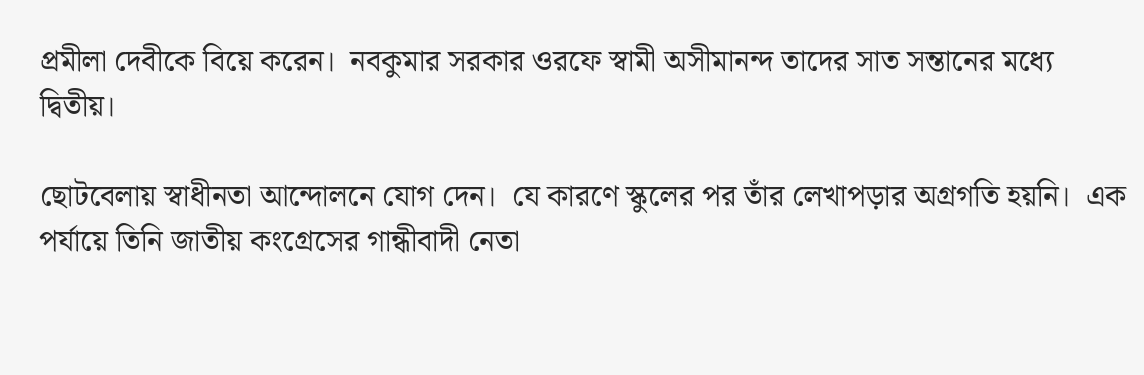প্রমীলা দেবীকে বিয়ে করেন।  নবকুমার সরকার ওরফে স্বামী অসীমানন্দ তাদের সাত সন্তানের মধ্যে দ্বিতীয়।

ছোটবেলায় স্বাধীনতা আন্দোলনে যোগ দেন।  যে কারণে স্কুলের পর তাঁর লেখাপড়ার অগ্রগতি হয়নি।  এক পর্যায়ে তিনি জাতীয় কংগ্রেসের গান্ধীবাদী নেতা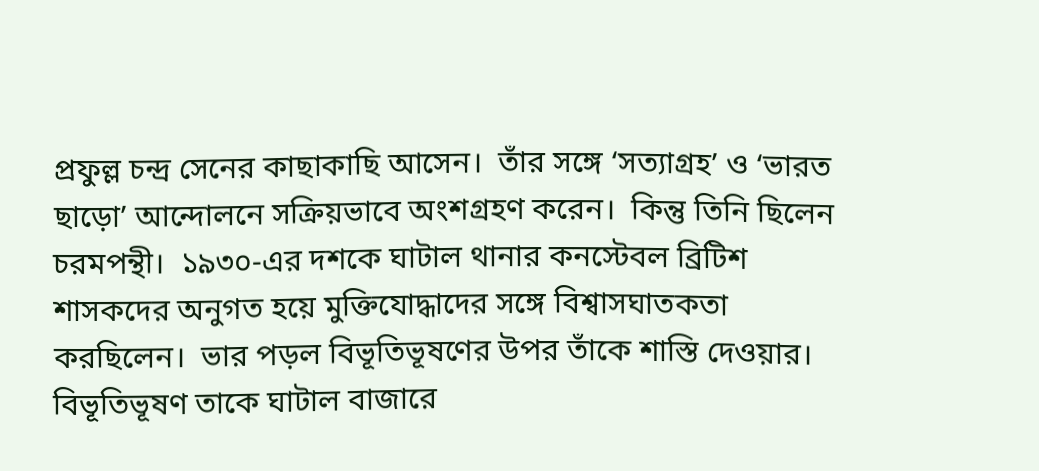প্রফুল্ল চন্দ্র সেনের কাছাকাছি আসেন।  তাঁর সঙ্গে ‘সত্যাগ্রহ’ ও ‘ভারত ছাড়ো’ আন্দোলনে সক্রিয়ভাবে অংশগ্রহণ করেন।  কিন্তু তিনি ছিলেন চরমপন্থী।  ১৯৩০-এর দশকে ঘাটাল থানার কনস্টেবল ব্রিটিশ শাসকদের অনুগত হয়ে মুক্তিযোদ্ধাদের সঙ্গে বিশ্বাসঘাতকতা করছিলেন।  ভার পড়ল বিভূতিভূষণের উপর তাঁকে শাস্তি দেওয়ার।  বিভূতিভূষণ তাকে ঘাটাল বাজারে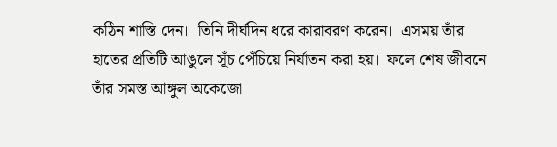কঠিন শাস্তি দেন।  তিনি দীর্ঘদিন ধরে কারাবরণ করেন।  এসময় তাঁর হাতের প্রতিটি আঙুলে সূঁচ পেঁচিয়ে নির্যাতন করা হয়।  ফলে শেষ জীবনে তাঁর সমস্ত আঙ্গুল অকেজো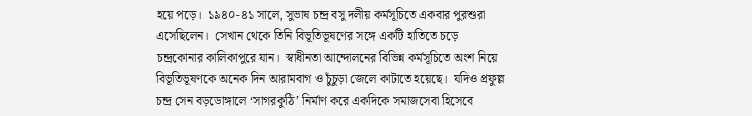হয়ে পড়ে।  ১৯৪০-৪১ সালে, সুভাষ চন্দ্র বসু দলীয় কর্মসূচিতে একবার পুরশুরা এসেছিলেন।  সেখান থেকে তিনি বিভূতিভূষণের সঙ্গে একটি হাতিতে চড়ে চন্দ্রকোনার কালিকাপুরে যান।  স্বাধীনতা আন্দোলনের বিভিন্ন কর্মসূচিতে অংশ নিয়ে বিভূতিভূষণকে অনেক দিন আরামবাগ ও চুঁচুড়া জেলে কাটাতে হয়েছে।  যদিও প্রফুল্ল চন্দ্র সেন বড়ডোঙ্গালে ‘সাগরকুঠি’ নির্মাণ করে একদিকে সমাজসেবা হিসেবে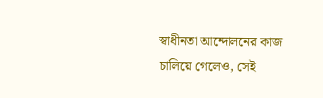স্বাধীনতা আন্দোলনের কাজ চালিয়ে গেলেও, সেই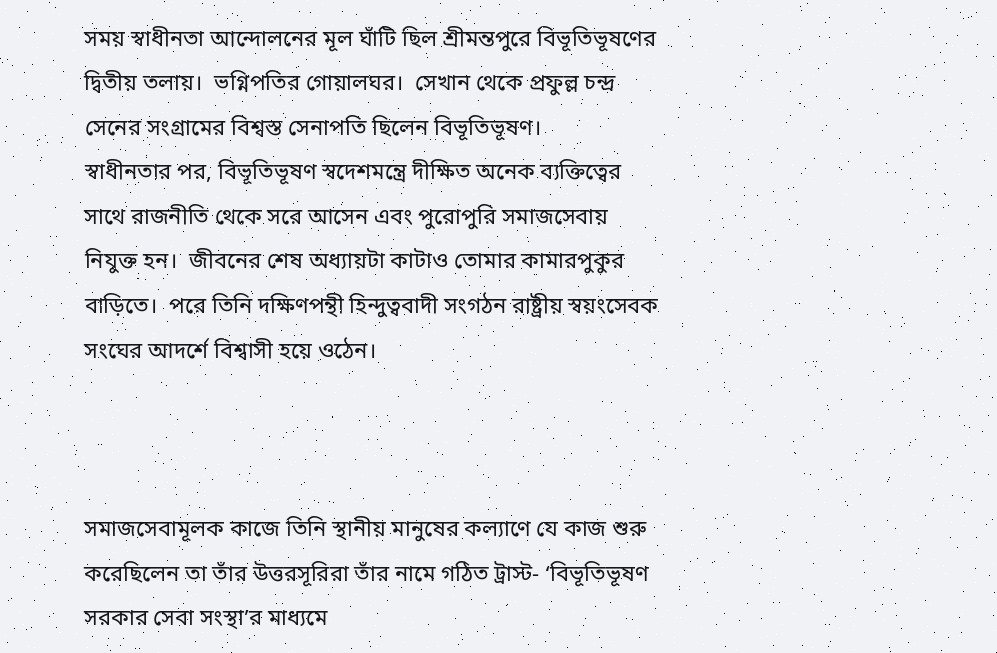সময় স্বাধীনতা আন্দোলনের মূল ঘাঁটি ছিল শ্রীমন্তপুরে বিভূতিভূষণের দ্বিতীয় তলায়।  ভগ্নিপতির গোয়ালঘর।  সেখান থেকে প্রফুল্ল চন্দ্র সেনের সংগ্রামের বিশ্বস্ত সেনাপতি ছিলেন বিভূতিভূষণ।
স্বাধীনতার পর, বিভূতিভূষণ স্বদেশমন্ত্রে দীক্ষিত অনেক ব্যক্তিত্বের সাথে রাজনীতি থেকে সরে আসেন এবং পুরোপুরি সমাজসেবায় নিযুক্ত হন।  জীবনের শেষ অধ্যায়টা কাটাও তোমার কামারপুকুর বাড়িতে।  পরে তিনি দক্ষিণপন্থী হিন্দুত্ববাদী সংগঠন রাষ্ট্রীয় স্বয়ংসেবক সংঘের আদর্শে বিশ্বাসী হয়ে ওঠেন।



সমাজসেবামূলক কাজে তিনি স্থানীয় মানুষের কল্যাণে যে কাজ শুরু করেছিলেন তা তাঁর উত্তরসূরিরা তাঁর নামে গঠিত ট্রাস্ট- ‘বিভূতিভূষণ সরকার সেবা সংস্থা’র মাধ্যমে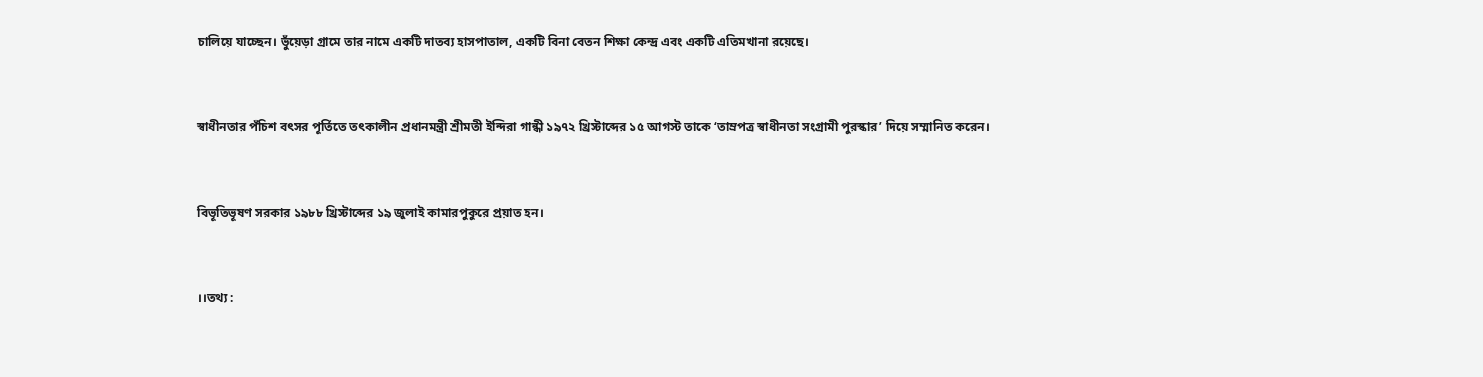চালিয়ে যাচ্ছেন। ভুঁয়েড়া গ্রামে তার নামে একটি দাতব্য হাসপাতাল, একটি বিনা বেতন শিক্ষা কেন্দ্র এবং একটি এতিমখানা রয়েছে।



স্বাধীনতার পঁচিশ বৎসর পূর্তিতে তৎকালীন প্রধানমন্ত্রী শ্রীমতী ইন্দিরা গান্ধী ১৯৭২ খ্রিস্টাব্দের ১৫ আগস্ট তাকে ‘তাম্রপত্র স্বাধীনতা সংগ্রামী পুরস্কার’ দিয়ে সম্মানিত করেন।



বিভূতিভূষণ সরকার ১৯৮৮ খ্রিস্টাব্দের ১৯ জুলাই কামারপুকুরে প্রয়াত হন।



।।তথ্য :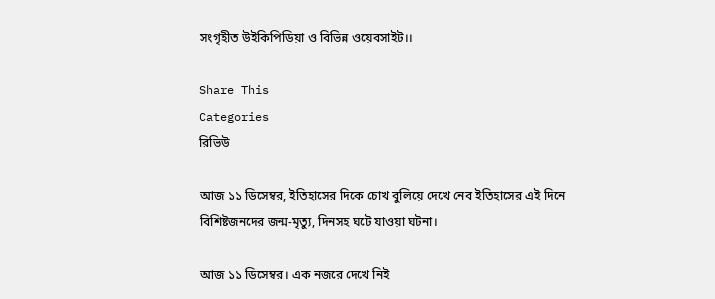সংগৃহীত উইকিপিডিয়া ও বিভিন্ন ওয়েবসাইট।।

Share This
Categories
রিভিউ

আজ ১১ ডিসেম্বর, ইতিহাসের দিকে চোখ বুলিয়ে দেখে নেব ইতিহাসের এই দিনে বিশিষ্টজনদের জন্ম-মৃত্যু, দিনসহ ঘটে যাওয়া ঘটনা।

আজ ১১ ডিসেম্বর। এক নজরে দেখে নিই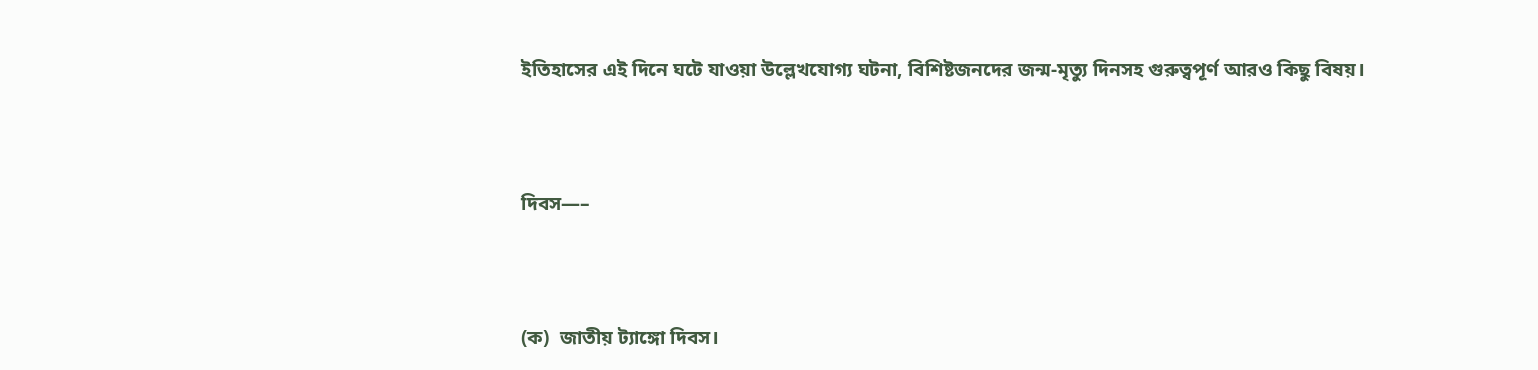ইতিহাসের এই দিনে ঘটে যাওয়া উল্লেখযোগ্য ঘটনা, বিশিষ্টজনদের জন্ম-মৃত্যু দিনসহ গুরুত্বপূর্ণ আরও কিছু বিষয়।



দিবস—–



(ক)  জাতীয় ট্যাঙ্গো দিবস।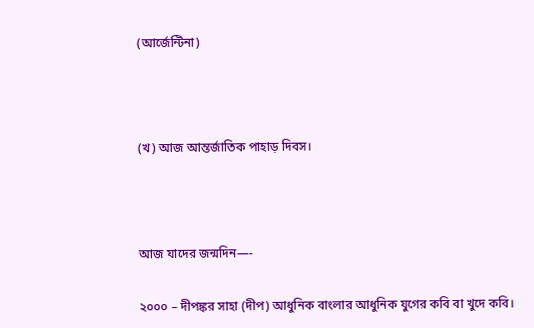(আর্জেন্টিনা)



(খ) আজ আন্তর্জাতিক পাহাড় দিবস।



আজ যাদের জন্মদিন—-

২০০০ – দীপঙ্কর সাহা (দীপ) আধুনিক বাংলার আধুনিক যুগের কবি বা খুদে কবি।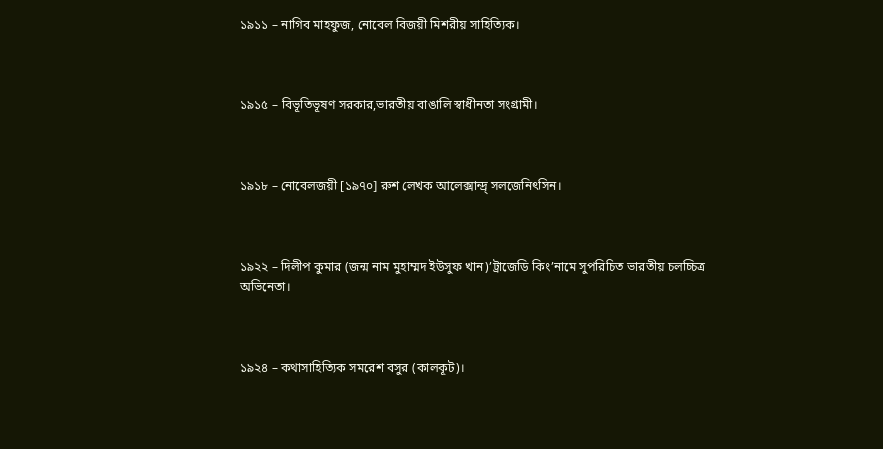১৯১১ – নাগিব মাহফুজ, নোবেল বিজয়ী মিশরীয় সাহিত্যিক।



১৯১৫ – বিভূতিভূষণ সরকার,ভারতীয় বাঙালি স্বাধীনতা সংগ্রামী।



১৯১৮ – নোবেলজয়ী [১৯৭০] রুশ লেখক আলেক্সান্দ্র্‌ সলজেনিৎসিন।



১৯২২ – দিলীপ কুমার (জন্ম নাম মুহাম্মদ ইউসুফ খান)’ট্রাজেডি কিং’নামে সুপরিচিত ভারতীয় চলচ্চিত্র অভিনেতা।



১৯২৪ – কথাসাহিত্যিক সমরেশ বসুর (কালকূট)।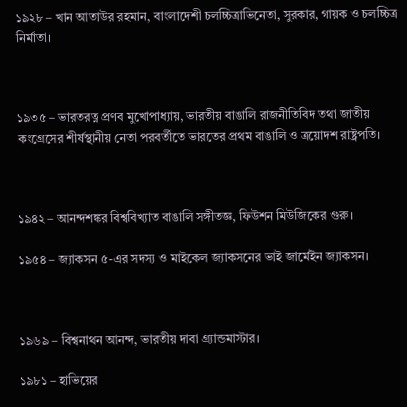১৯২৮ – খান আতাউর রহমান, বাংলাদেশী চলচ্চিত্রাভিনেতা, সুরকার, গায়ক ও চলচ্চিত্র নির্মাতা।



১৯৩৫ – ভারতরত্ন প্রণব মুখোপাধ্যায়, ভারতীয় বাঙালি রাজনীতিবিদ তথা জাতীয় কংগ্রেসের শীর্ষস্থানীয় নেতা পরবর্তীতে ভারতের প্রথম বাঙালি ও ত্রয়োদশ রাষ্ট্রপতি।



১৯৪২ – আনন্দশঙ্কর বিশ্ববিখ্যাত বাঙালি সঙ্গীতজ্ঞ, ফিউশন মিউজিকের গুরু।

১৯৫৪ – জ্যাকসন ৫-এর সদস্য ও মাইকেল জ্যাকসনের ভাই জার্মেইন জ্যাকসন।



১৯৬৯ – বিশ্বনাথন আনন্দ, ভারতীয় দাবা গ্র্যান্ডমাস্টার।

১৯৮১ – হাভিয়ের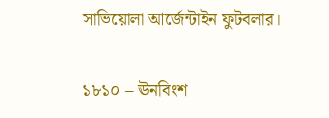সাভিয়োলা আর্জেন্টাইন ফুটবলার।

১৮১০ – ঊনবিংশ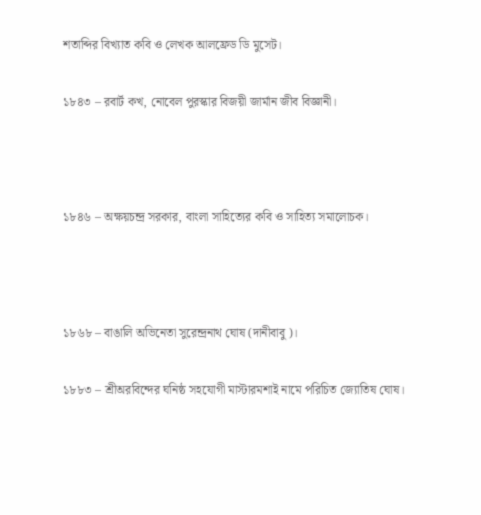শতাব্দির বিখ্যাত কবি ও লেখক আলফ্রেড ডি মুসেট।

১৮৪৩ – রবার্ট কখ, নোবেল পুরস্কার বিজয়ী জার্মান জীব বিজ্ঞানী।



১৮৪৬ – অক্ষয়চন্দ্র সরকার, বাংলা সাহিত্যের কবি ও সাহিত্য সমালোচক।



১৮৬৮ – বাঙালি অভিনেতা সুরেন্দ্রনাথ ঘোষ (দানীবাবু)।

১৮৮৩ – শ্রীঅরবিন্দের ঘনিষ্ঠ সহযোগী মাস্টারমশাই নামে পরিচিত জ্যোতিষ ঘোষ।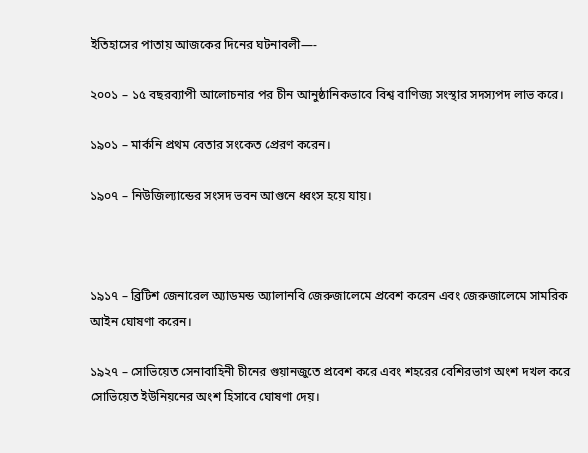ইতিহাসের পাতায় আজকের দিনের ঘটনাবলী—-

২০০১ – ১৫ বছরব্যাপী আলোচনার পর চীন আনুষ্ঠানিকভাবে বিশ্ব বাণিজ্য সংস্থার সদস্যপদ লাভ করে।

১৯০১ – মার্কনি প্রথম বেতার সংকেত প্রেরণ করেন।

১৯০৭ – নিউজিল্যান্ডের সংসদ ভবন আগুনে ধ্বংস হয়ে যায়।



১৯১৭ – ব্রিটিশ জেনারেল অ্যাডমন্ড অ্যালানবি জেরুজালেমে প্রবেশ করেন এবং জেরুজালেমে সামরিক আইন ঘোষণা করেন।

১৯২৭ – সোভিয়েত সেনাবাহিনী চীনের গুয়ানজুতে প্রবেশ করে এবং শহরের বেশিরভাগ অংশ দখল করে সোভিয়েত ইউনিয়নের অংশ হিসাবে ঘোষণা দেয়।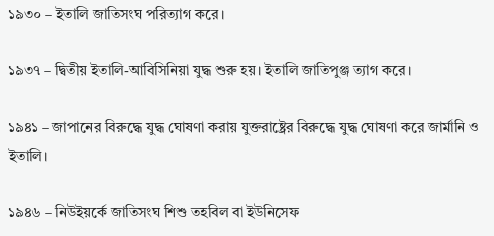১৯৩০ – ইতালি জাতিসংঘ পরিত্যাগ করে।

১৯৩৭ – দ্বিতীয় ইতালি-আবিসিনিয়া যুদ্ধ শুরু হয়। ইতালি জাতিপুঞ্জ ত্যাগ করে।

১৯৪১ – জাপানের বিরুদ্ধে যুদ্ধ ঘোষণা করায় যুক্তরাষ্ট্রের বিরুদ্ধে যুদ্ধ ঘোষণা করে জার্মানি ও ইতালি।

১৯৪৬ – নিউইয়র্কে জাতিসংঘ শিশু তহবিল বা ইউনিসেফ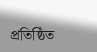প্রতিষ্ঠিত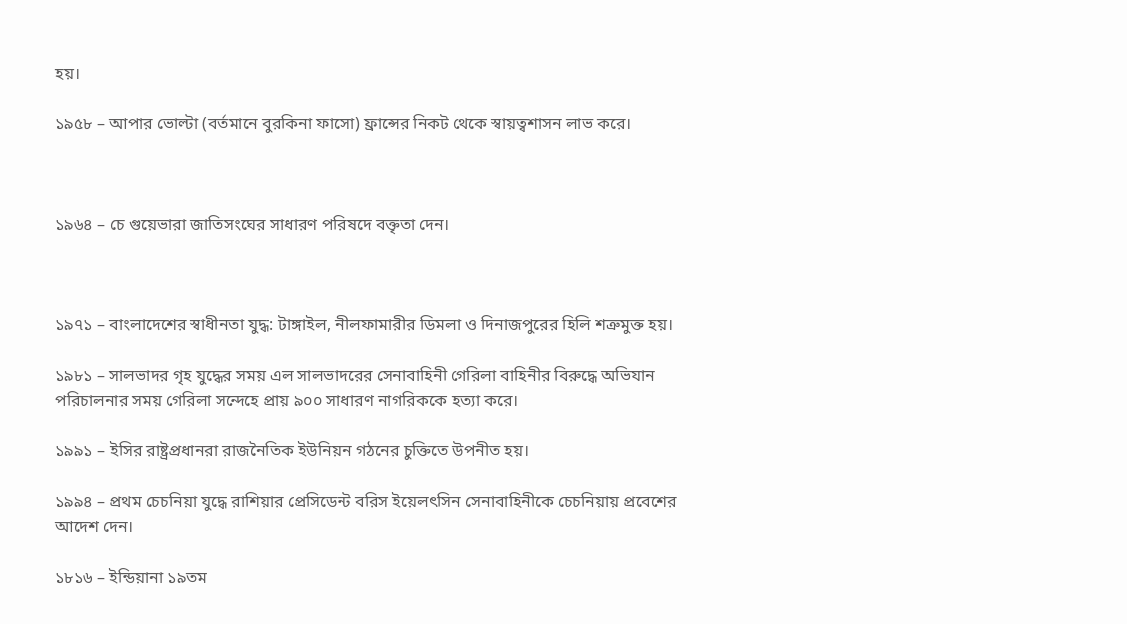হয়।

১৯৫৮ – আপার ভোল্টা (বর্তমানে বুরকিনা ফাসো) ফ্রান্সের নিকট থেকে স্বায়ত্বশাসন লাভ করে।



১৯৬৪ – চে গুয়েভারা জাতিসংঘের সাধারণ পরিষদে বক্তৃতা দেন।



১৯৭১ – বাংলাদেশের স্বাধীনতা যুদ্ধ: টাঙ্গাইল, নীলফামারীর ডিমলা ও দিনাজপুরের হিলি শত্রুমুক্ত হয়।

১৯৮১ – সালভাদর গৃহ যুদ্ধের সময় এল সালভাদরের সেনাবাহিনী গেরিলা বাহিনীর বিরুদ্ধে অভিযান পরিচালনার সময় গেরিলা সন্দেহে প্রায় ৯০০ সাধারণ নাগরিককে হত্যা করে।

১৯৯১ – ইসির রাষ্ট্রপ্রধানরা রাজনৈতিক ইউনিয়ন গঠনের চুক্তিতে উপনীত হয়।

১৯৯৪ – প্রথম চেচনিয়া যুদ্ধে রাশিয়ার প্রেসিডেন্ট বরিস ইয়েলৎসিন সেনাবাহিনীকে চেচনিয়ায় প্রবেশের আদেশ দেন।

১৮১৬ – ইন্ডিয়ানা ১৯তম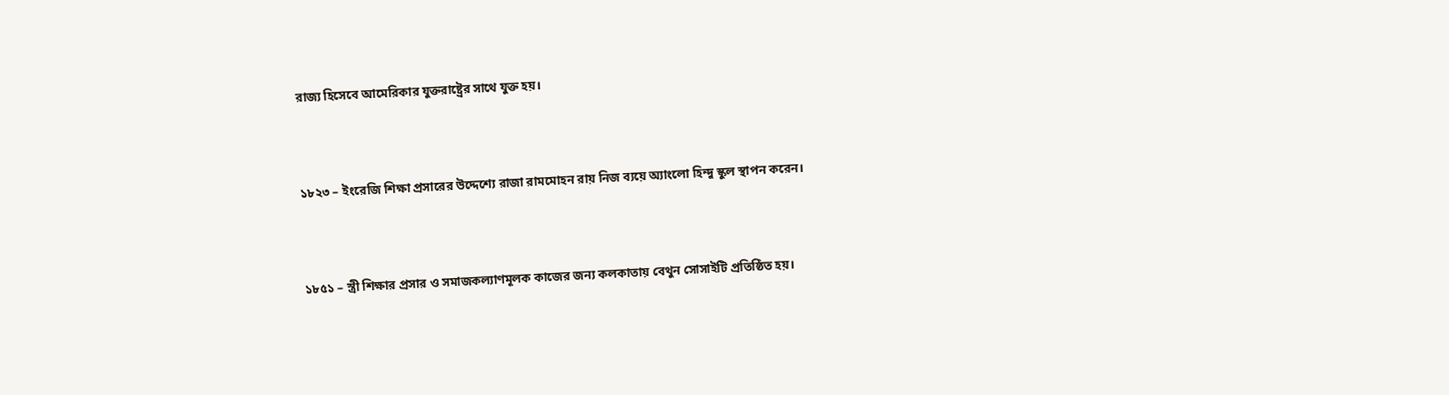রাজ্য হিসেবে আমেরিকার যুক্তরাষ্ট্রের সাথে যুক্ত হয়।



১৮২৩ – ইংরেজি শিক্ষা প্রসারের উদ্দেশ্যে রাজা রামমোহন রায় নিজ ব্যয়ে অ্যাংলো হিন্দু স্কুল স্থাপন করেন।



১৮৫১ – স্ত্রী শিক্ষার প্রসার ও সমাজকল্যাণমূলক কাজের জন্য কলকাতায় বেথুন সোসাইটি প্রতিষ্ঠিত হয়।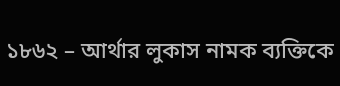১৮৬২ – আর্থার লুকাস নামক ব্যক্তিকে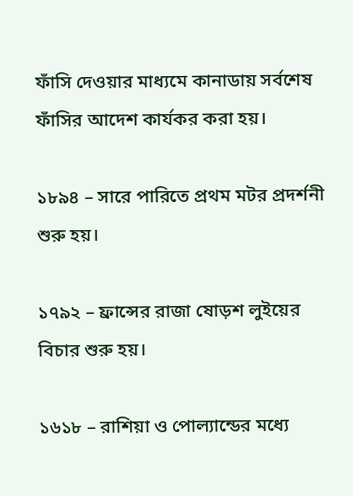ফাঁসি দেওয়ার মাধ্যমে কানাডায় সর্বশেষ ফাঁসির আদেশ কার্যকর করা হয়।

১৮৯৪ – সারে পারিতে প্রথম মটর প্রদর্শনী শুরু হয়।

১৭৯২ – ফ্রান্সের রাজা ষোড়শ লুইয়ের বিচার শুরু হয়।

১৬১৮ – রাশিয়া ও পোল্যান্ডের মধ্যে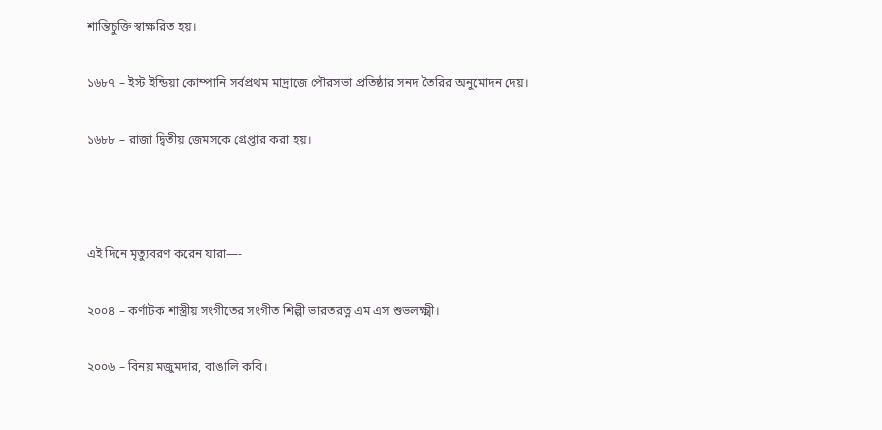শান্তিচুক্তি স্বাক্ষরিত হয়।

১৬৮৭ – ইস্ট ইন্ডিয়া কোম্পানি সর্বপ্রথম মাদ্রাজে পৌরসভা প্রতিষ্ঠার সনদ তৈরির অনুমোদন দেয়।

১৬৮৮ – রাজা দ্বিতীয় জেমসকে গ্রেপ্তার করা হয়।



এই দিনে মৃত্যুবরণ করেন যারা—-

২০০৪ – কর্ণাটক শাস্ত্রীয় সংগীতের সংগীত শিল্পী ভারতরত্ন এম এস শুভলক্ষ্মী।

২০০৬ – বিনয় মজুমদার, বাঙালি কবি।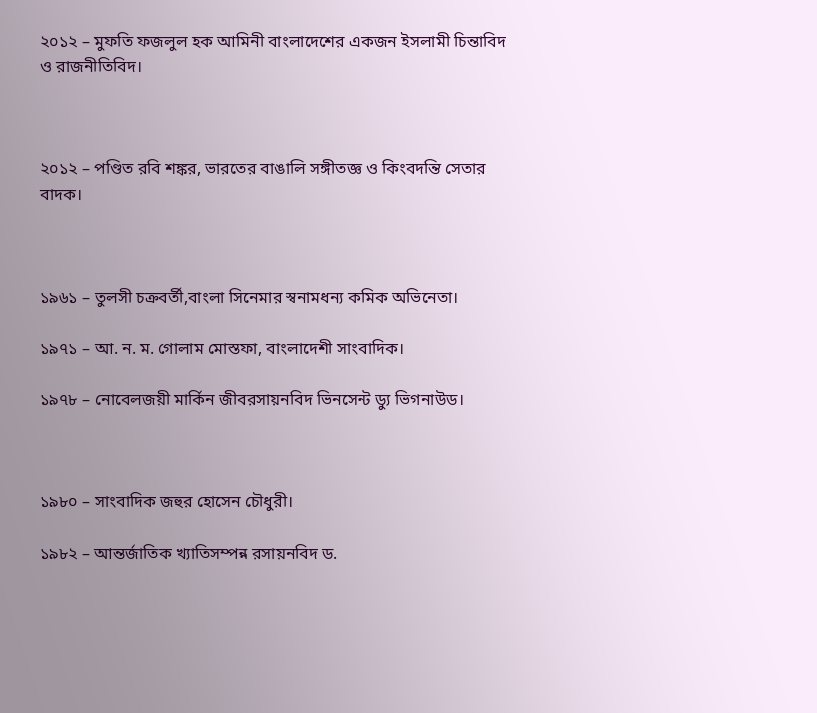২০১২ – মুফতি ফজলুল হক আমিনী বাংলাদেশের একজন ইসলামী চিন্তাবিদ ও রাজনীতিবিদ।



২০১২ – পণ্ডিত রবি শঙ্কর, ভারতের বাঙালি সঙ্গীতজ্ঞ ও কিংবদন্তি সেতার বাদক।



১৯৬১ – তুলসী চক্রবর্তী,বাংলা সিনেমার স্বনামধন্য কমিক অভিনেতা।

১৯৭১ – আ. ন. ম. গোলাম মোস্তফা, বাংলাদেশী সাংবাদিক।

১৯৭৮ – নোবেলজয়ী মার্কিন জীবরসায়নবিদ ভিনসেন্ট ড্যু ভিগনাউড।



১৯৮০ – সাংবাদিক জহুর হোসেন চৌধুরী।

১৯৮২ – আন্তর্জাতিক খ্যাতিসম্পন্ন রসায়নবিদ ড.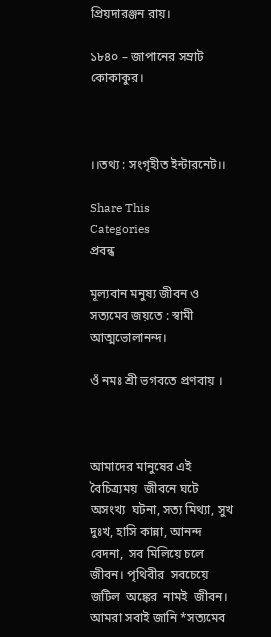প্রিয়দারঞ্জন রায়।

১৮৪০ – জাপানের সম্রাট কোকাকুর।



।।তথ্য : সংগৃহীত ইন্টারনেট।।

Share This
Categories
প্রবন্ধ

মূল্যবান মনুষ্য জীবন ও সত্যমেব জয়তে : স্বামী আত্মভোলানন্দ।

ওঁ নমঃ শ্রী ভগবতে প্রণবায় ।



আমাদের মানুষের এই  বৈচিত্র্যময়  জীবনে ঘটে অসংখ্য  ঘটনা, সত্য মিথ্যা, সুখ দুঃখ, হাসি কান্না, আনন্দ  বেদনা,  সব মিলিয়ে চলে জীবন। পৃথিবীর  সবচেয়ে জটিল  অঙ্কের  নামই  জীবন। আমরা সবাই জানি *সত্যমেব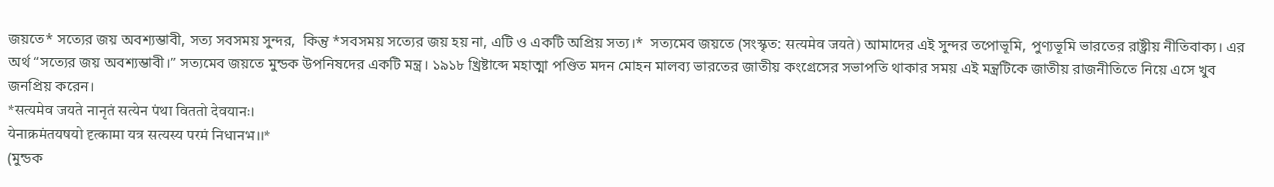জয়তে* সত্যের জয় অবশ্যম্ভাবী, সত্য সবসময় সুন্দর,  কিন্তু *সবসময় সত্যের জয় হয় না, এটি ও একটি অপ্রিয় সত্য।*  সত্যমেব জয়তে (সংস্কৃত: सत्यमेव जयते) আমাদের এই সুন্দর তপোভূমি, পুণ্যভূমি ভারতের রাষ্ট্রীয় নীতিবাক্য। এর অর্থ “সত্যের জয় অবশ্যম্ভাবী।” সত্যমেব জয়তে মুন্ডক উপনিষদের একটি মন্ত্র। ১৯১৮ খ্রিষ্টাব্দে মহাত্মা পণ্ডিত মদন মোহন মালব্য ভারতের জাতীয় কংগ্রেসের সভাপতি থাকার সময় এই মন্ত্রটিকে জাতীয় রাজনীতিতে নিয়ে এসে খুব জনপ্রিয় করেন।
*सत्यमेव जयते नानृतं सत्येन पंथा विततो देवयानः।
येनाक्रमंतयषयो दृत्कामा यत्र सत्यस्य परमं निधानभ।।*
(মুন্ডক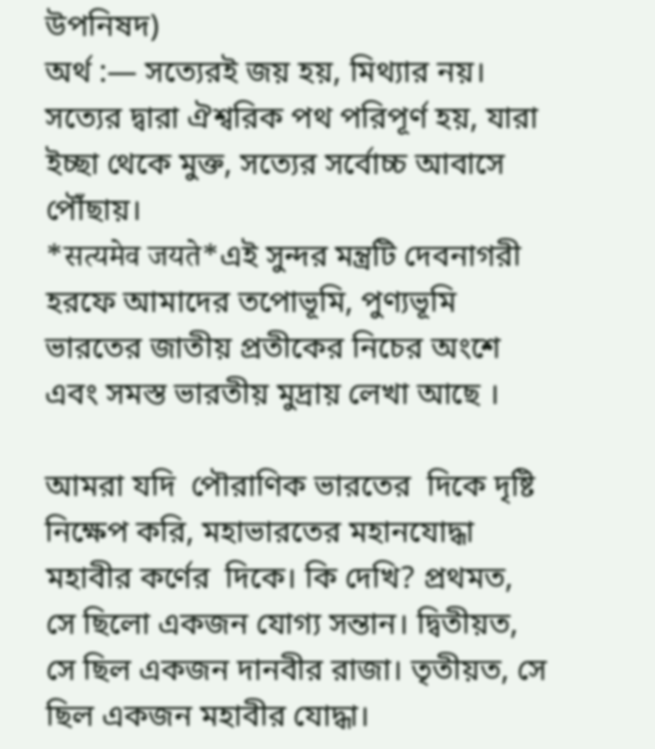উপনিষদ)
অর্থ :— সত্যেরই জয় হয়, মিথ্যার নয়। সত্যের দ্বারা ঐশ্বরিক পথ পরিপূর্ণ হয়, যারা ইচ্ছা থেকে মুক্ত, সত্যের সর্বোচ্চ আবাসে পৌঁছায়।
*सत्यमेव जयते*এই সুন্দর মন্ত্রটি দেবনাগরী হরফে আমাদের তপোভূমি, পুণ্যভূমি ভারতের জাতীয় প্রতীকের নিচের অংশে এবং সমস্ত ভারতীয় মুদ্রায় লেখা আছে ।

আমরা যদি  পৌরাণিক ভারতের  দিকে দৃষ্টি নিক্ষেপ করি, মহাভারতের মহানযোদ্ধা মহাবীর কর্ণের  দিকে। কি দেখি? প্রথমত, সে ছিলো একজন যোগ্য সন্তান। দ্বিতীয়ত, সে ছিল একজন দানবীর রাজা। তৃতীয়ত, সে ছিল একজন মহাবীর যোদ্ধা।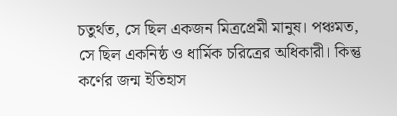চতুর্থত, সে ছিল একজন মিত্রপ্রেমী মানুষ। পঞ্চমত, সে ছিল একনিষ্ঠ ও ধার্মিক চরিত্রের অধিকারী। কিন্তু কর্ণের জন্ম ইতিহাস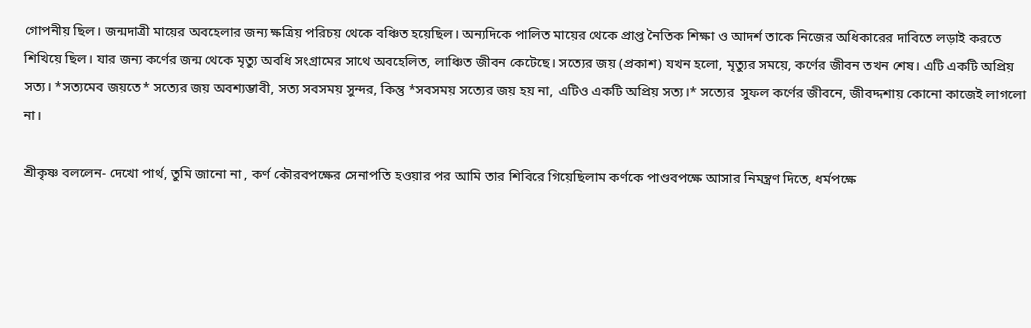গোপনীয় ছিল। জন্মদাত্রী মায়ের অবহেলার জন‍্য ক্ষত্রিয় পরিচয় থেকে বঞ্চিত হয়েছিল। অন্যদিকে পালিত মায়ের থেকে প্রাপ্ত নৈতিক শিক্ষা ও আদর্শ তাকে নিজের অধিকারের দাবিতে লড়াই করতে শিখিয়ে ছিল। যার জন্য কর্ণের জন্ম থেকে মৃত্যু অবধি সংগ্রামের সাথে অবহেলিত, লাঞ্চিত জীবন কেটেছে। সত্যের জয় (প্রকাশ) যখন হলো, মৃত্যুর সময়ে, কর্ণের জীবন তখন শেষ। এটি একটি অপ্রিয় সত্য। *সত্যমেব জয়তে* সত্যের জয় অবশ্যম্ভাবী, সত্য সবসময় সুন্দর, কিন্তু *সবসময় সত্যের জয় হয় না, এটিও একটি অপ্রিয় সত্য।* সত্যের  সুফল কর্ণের জীবনে, জীবদ্দশায় কোনো কাজেই লাগলো না।

শ্রীকৃষ্ণ বললেন- দেখো পার্থ, তুমি জানো না , কর্ণ কৌরবপক্ষের সেনাপতি হওয়ার পর আমি তার শিবিরে গিয়েছিলাম কর্ণকে পাণ্ডবপক্ষে আসার নিমন্ত্রণ দিতে, ধর্মপক্ষে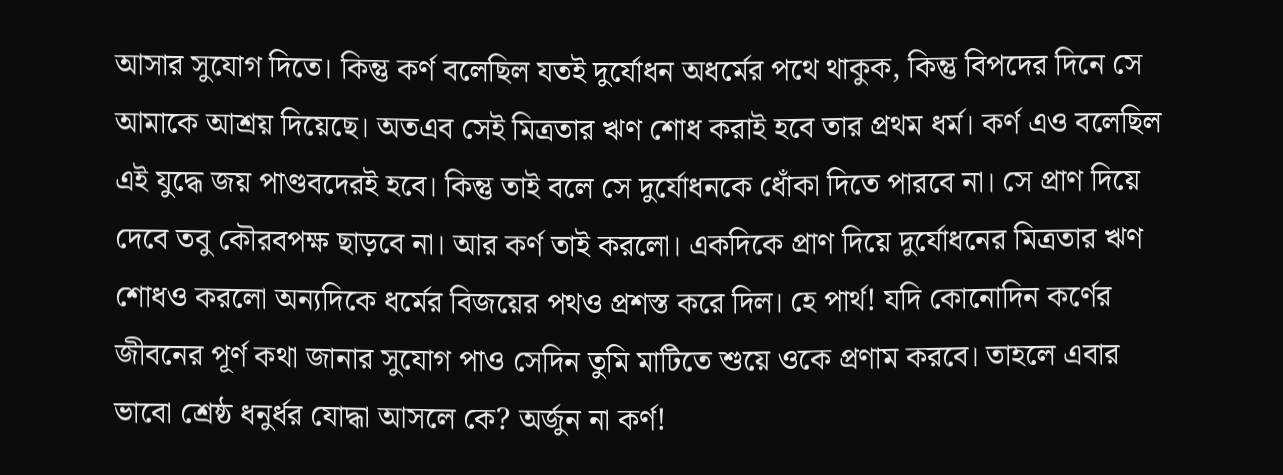আসার সুযোগ দিতে। কিন্তু কর্ণ বলেছিল যতই দুর্যোধন অধর্মের পথে থাকুক, কিন্তু বিপদের দিনে সে আমাকে আশ্রয় দিয়েছে। অতএব সেই মিত্রতার ঋণ শোধ করাই হবে তার প্রথম ধর্ম। কর্ণ এও বলেছিল এই যুদ্ধে জয় পাণ্ডবদেরই হবে। কিন্তু তাই বলে সে দুর্যোধনকে ধোঁকা দিতে পারবে না। সে প্রাণ দিয়ে দেবে তবু কৌরবপক্ষ ছাড়বে না। আর কর্ণ তাই করলো। একদিকে প্রাণ দিয়ে দুর্যোধনের মিত্রতার ঋণ শোধও করলো অন্যদিকে ধর্মের বিজয়ের পথও প্রশস্ত করে দিল। হে পার্থ! যদি কোনোদিন কর্ণের জীবনের পূর্ণ কথা জানার সুযোগ পাও সেদিন তুমি মাটিতে শুয়ে ওকে প্রণাম করবে। তাহলে এবার ভাবো শ্রেষ্ঠ ধনুর্ধর যোদ্ধা আসলে কে? অর্জুন না কর্ণ!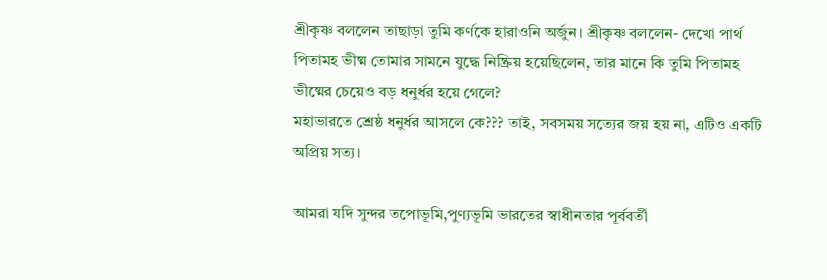শ্রীকৃষ্ণ বললেন তাছাড়া তুমি কর্ণকে হারাওনি অর্জুন। শ্রীকৃষ্ণ বললেন- দেখো পার্থ পিতামহ ভীষ্ম তোমার সামনে যুদ্ধে নিষ্ক্রিয় হয়েছিলেন, তার মানে কি তুমি পিতামহ ভীষ্মের চেয়েও বড় ধনুর্ধর হয়ে গেলে?
মহাভারতে শ্রেষ্ঠ ধনুর্ধর আসলে কে??? তাই, সবসময় সত্যের জয় হয় না, এটিও একটি অপ্রিয় সত্য।

আমরা যদি সুন্দর তপোভূমি,পুণ্যভূমি ভারতের স্বাধীনতার পূর্ববর্তী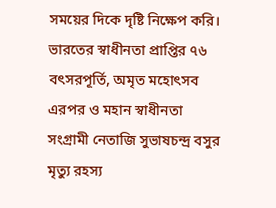সময়ের দিকে দৃষ্টি নিক্ষেপ করি।  ভারতের স্বাধীনতা প্রাপ্তির ৭৬ বৎসরপূর্তি, অমৃত মহোৎসব এরপর ও মহান স্বাধীনতা সংগ্রামী নেতাজি সুভাষচন্দ্র বসুর মৃত্যু রহস্য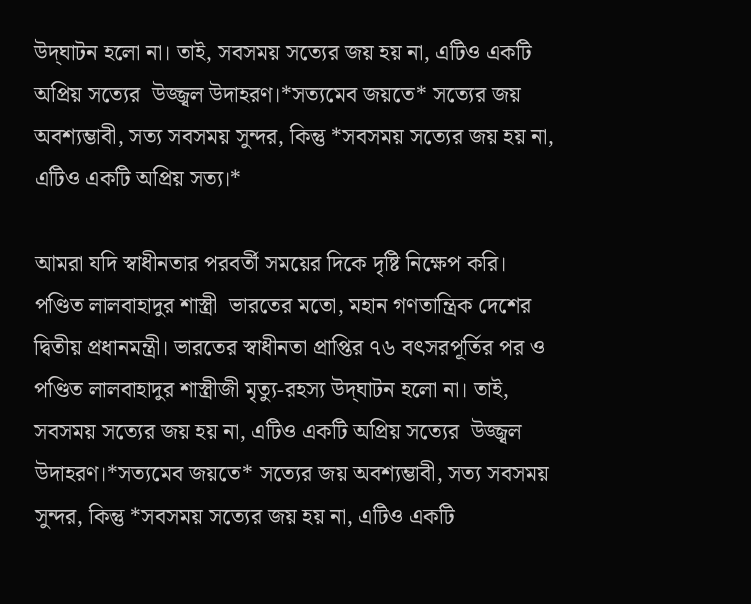উদ্‌ঘাটন হলো না। তাই, সবসময় সত্যের জয় হয় না, এটিও একটি অপ্রিয় সত্যের  উজ্জ্বল উদাহরণ।*সত্যমেব জয়তে* সত্যের জয় অবশ্যম্ভাবী, সত্য সবসময় সুন্দর, কিন্তু *সবসময় সত্যের জয় হয় না, এটিও একটি অপ্রিয় সত্য।*

আমরা যদি স্বাধীনতার পরবর্তী সময়ের দিকে দৃষ্টি নিক্ষেপ করি। পণ্ডিত লালবাহাদুর শাস্ত্রী  ভারতের মতো, মহান গণতান্ত্রিক দেশের  দ্বিতীয় প্রধানমন্ত্রী। ভারতের স্বাধীনতা প্রাপ্তির ৭৬ বৎসরপূর্তির পর ও পণ্ডিত লালবাহাদুর শাস্ত্রীজী মৃত্যু-রহস্য উদ্‌ঘাটন হলো না। তাই, সবসময় সত্যের জয় হয় না, এটিও একটি অপ্রিয় সত্যের  উজ্জ্বল উদাহরণ।*সত্যমেব জয়তে* সত্যের জয় অবশ্যম্ভাবী, সত্য সবসময় সুন্দর, কিন্তু *সবসময় সত্যের জয় হয় না, এটিও একটি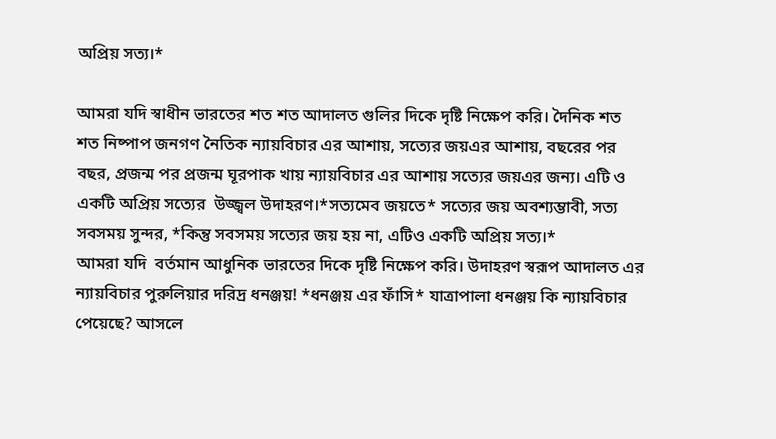অপ্রিয় সত্য।*

আমরা যদি স্বাধীন ভারতের শত শত আদালত গুলির দিকে দৃষ্টি নিক্ষেপ করি। দৈনিক শত শত নিষ্পাপ জনগণ নৈতিক ন্যায়বিচার এর আশায়, সত্যের জয়এর আশায়, বছরের পর বছর, প্রজন্ম পর প্রজন্ম ঘূরপাক খায় ন্যায়বিচার এর আশায় সত্যের জয়এর জন্য। এটি ও একটি অপ্রিয় সত্যের  উজ্জ্বল উদাহরণ।*সত্যমেব জয়তে* সত্যের জয় অবশ্যম্ভাবী, সত্য সবসময় সুন্দর, *কিন্তু সবসময় সত্যের জয় হয় না, এটিও একটি অপ্রিয় সত্য।*
আমরা যদি  বর্তমান আধুনিক ভারতের দিকে দৃষ্টি নিক্ষেপ করি। উদাহরণ স্বরূপ আদালত এর ন্যায়বিচার পুরুলিয়ার দরিদ্র ধনঞ্জয়! *ধনঞ্জয় এর ফাঁসি* যাত্রাপালা ধনঞ্জয় কি ন্যায়বিচার পেয়েছে? আসলে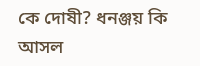কে দোষী? ধনঞ্জয় কি আসল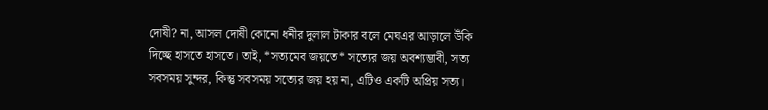দোষী? না, আসল দোষী কোনো ধনীর দুলাল টাকার বলে মেঘএর আড়ালে উঁকি দিচ্ছে হাসতে হাসতে। তাই, *সত্যমেব জয়তে* সত্যের জয় অবশ্যম্ভাবী, সত্য সবসময় সুন্দর, কিন্তু সবসময় সত্যের জয় হয় না, এটিও একটি অপ্রিয় সত্য।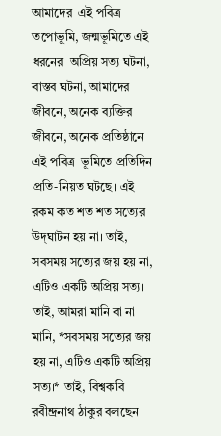আমাদের  এই পবিত্র  তপোভূমি, জন্মভূমিতে এই ধরনের  অপ্রিয় সত্য ঘটনা, বাস্তব ঘটনা, আমাদের জীবনে, অনেক ব্যক্তির জীবনে, অনেক প্রতিষ্ঠানে এই পবিত্র  ভূমিতে প্রতিদিন প্রতি-নিয়ত ঘটছে। এই রকম কত শত শত সত্যের উদ্‌ঘাটন হয় না। তাই, সবসময় সত্যের জয় হয় না, এটিও একটি অপ্রিয় সত্য। তাই, আমরা মানি বা না মানি, *সবসময় সত্যের জয় হয় না, এটিও একটি অপ্রিয় সত্য।* তাই, বিশ্বকবি  রবীন্দ্রনাথ ঠাকুর বলছেন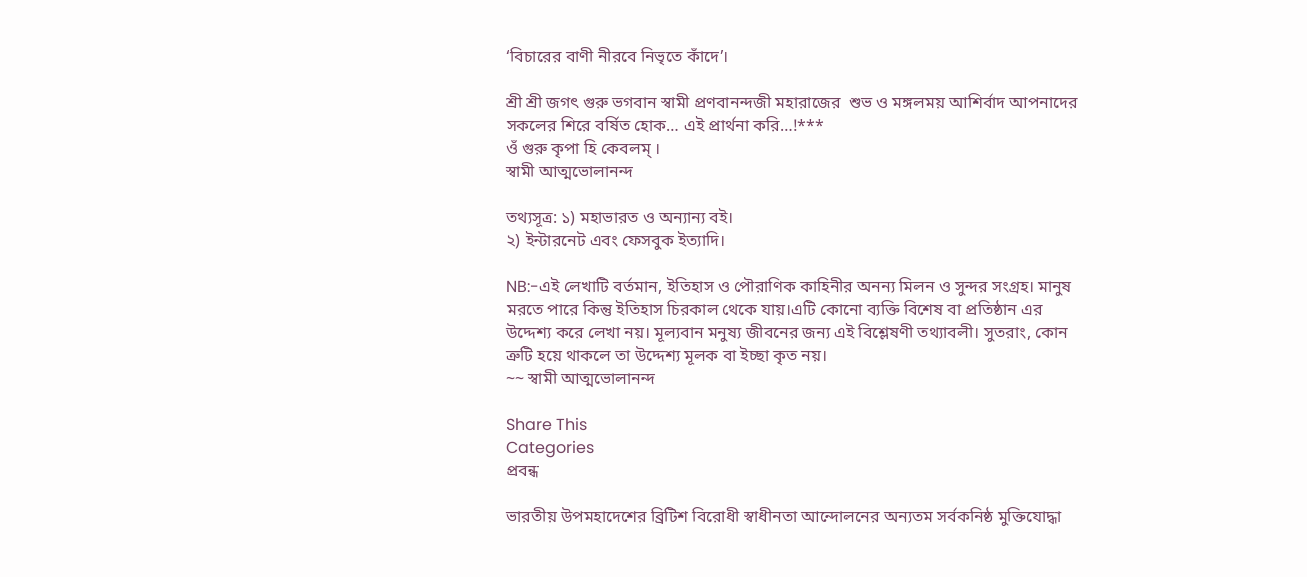‘বিচারের বাণী নীরবে নিভৃতে কাঁদে’।

শ্রী শ্রী জগৎ গুরু ভগবান স্বামী প্রণবানন্দজী মহারাজের  শুভ ও মঙ্গলময় আশির্বাদ আপনাদের সকলের শিরে বর্ষিত হোক… এই প্রার্থনা করি…!***
ওঁ গুরু কৃপা হি কেবলম্ ।
স্বামী আত্মভোলানন্দ

তথ্যসূত্র: ১) মহাভারত ও অন্যান্য বই।
২) ইন্টারনেট এবং ফেসবুক ইত্যাদি।

NB:-এই লেখাটি বর্তমান, ইতিহাস ও পৌরাণিক কাহিনীর অনন্য মিলন ও সুন্দর সংগ্রহ। মানুষ মরতে পারে কিন্তু ইতিহাস চিরকাল থেকে যায়।এটি কোনো ব্যক্তি বিশেষ বা প্রতিষ্ঠান এর উদ্দেশ্য করে লেখা নয়। মূল্যবান মনুষ্য জীবনের জন্য এই বিশ্লেষণী তথ্যাবলী। সুতরাং, কোন ত্রুটি হয়ে থাকলে তা উদ্দেশ্য মূলক বা ইচ্ছা কৃত নয়।
~~ স্বামী আত্মভোলানন্দ

Share This
Categories
প্রবন্ধ

ভারতীয় উপমহাদেশের ব্রিটিশ বিরোধী স্বাধীনতা আন্দোলনের অন্যতম সর্বকনিষ্ঠ মুক্তিযোদ্ধা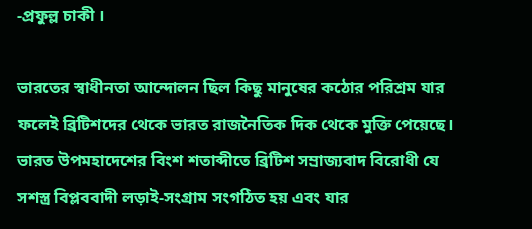-প্রফুল্ল চাকী ।

ভারতের স্বাধীনতা আন্দোলন ছিল কিছু মানুষের কঠোর পরিশ্রম যার ফলেই ব্রিটিশদের থেকে ভারত রাজনৈতিক দিক থেকে মুক্তি পেয়েছে। ভারত উপমহাদেশের বিংশ শতাব্দীতে ব্রিটিশ সম্রাজ্যবাদ বিরোধী যে সশস্ত্র বিপ্লববাদী লড়াই-সংগ্রাম সংগঠিত হয় এবং যার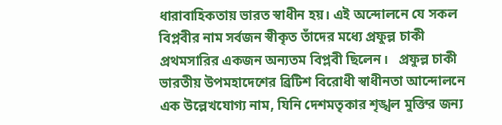ধারাবাহিকতায় ভারত স্বাধীন হয়। এই অন্দোলনে যে সকল বিপ্লবীর নাম সর্বজন স্বীকৃত তাঁদের মধ্যে প্রফুল্ল চাকী   প্রথমসারির একজন অন্যতম বিপ্লবী ছিলেন।   প্রফুল্ল চাকী ভারতীয় উপমহাদেশের ব্রিটিশ বিরোধী স্বাধীনতা আন্দোলনে এক উল্লেখযোগ্য নাম, যিনি দেশমতৃকার শৃঙ্খল মুক্তির জন্য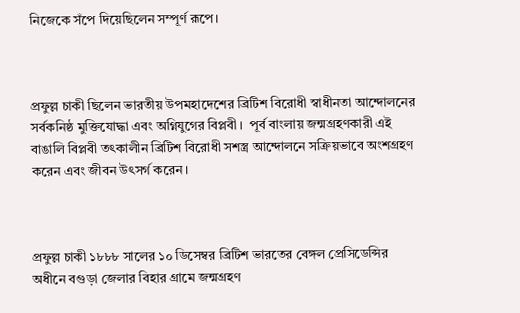নিজেকে সঁপে দিয়েছিলেন সম্পূর্ণ রূপে।



প্রফুল্ল চাকী ছিলেন ভারতীয় উপমহাদেশের ব্রিটিশ বিরোধী স্বাধীনতা আন্দোলনের সর্বকনিষ্ঠ মুক্তিযোদ্ধা এবং অগ্নিযুগের বিপ্লবী।  পূর্ব বাংলায় জন্মগ্রহণকারী এই বাঙালি বিপ্লবী তৎকালীন ব্রিটিশ বিরোধী সশস্ত্র আন্দোলনে সক্রিয়ভাবে অংশগ্রহণ করেন এবং জীবন উৎসর্গ করেন।



প্রফুল্ল চাকী ১৮৮৮ সালের ১০ ডিসেম্বর ব্রিটিশ ভারতের বেঙ্গল প্রেসিডেন্সির অধীনে বগুড়া জেলার বিহার গ্রামে জন্মগ্রহণ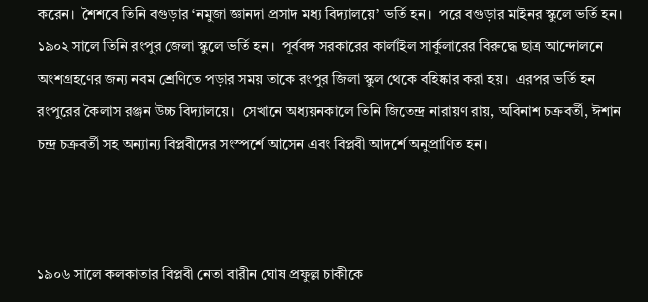করেন।  শৈশবে তিনি বগুড়ার ‘নমুজা জ্ঞানদা প্রসাদ মধ্য বিদ্যালয়ে’ ভর্তি হন।  পরে বগুড়ার মাইনর স্কুলে ভর্তি হন।  ১৯০২ সালে তিনি রংপুর জেলা স্কুলে ভর্তি হন।  পূর্ববঙ্গ সরকারের কার্লাইল সার্কুলারের বিরুদ্ধে ছাত্র আন্দোলনে অংশগ্রহণের জন্য নবম শ্রেণিতে পড়ার সময় তাকে রংপুর জিলা স্কুল থেকে বহিষ্কার করা হয়।  এরপর ভর্তি হন রংপুরের কৈলাস রঞ্জন উচ্চ বিদ্যালয়ে।  সেখানে অধ্যয়নকালে তিনি জিতেন্দ্র নারায়ণ রায়, অবিনাশ চক্রবর্তী, ঈশান চন্দ্র চক্রবর্তী সহ অন্যান্য বিপ্লবীদের সংস্পর্শে আসেন এবং বিপ্লবী আদর্শে অনুপ্রাণিত হন।



১৯০৬ সালে কলকাতার বিপ্লবী নেতা বারীন ঘোষ প্রফুল্ল চাকীকে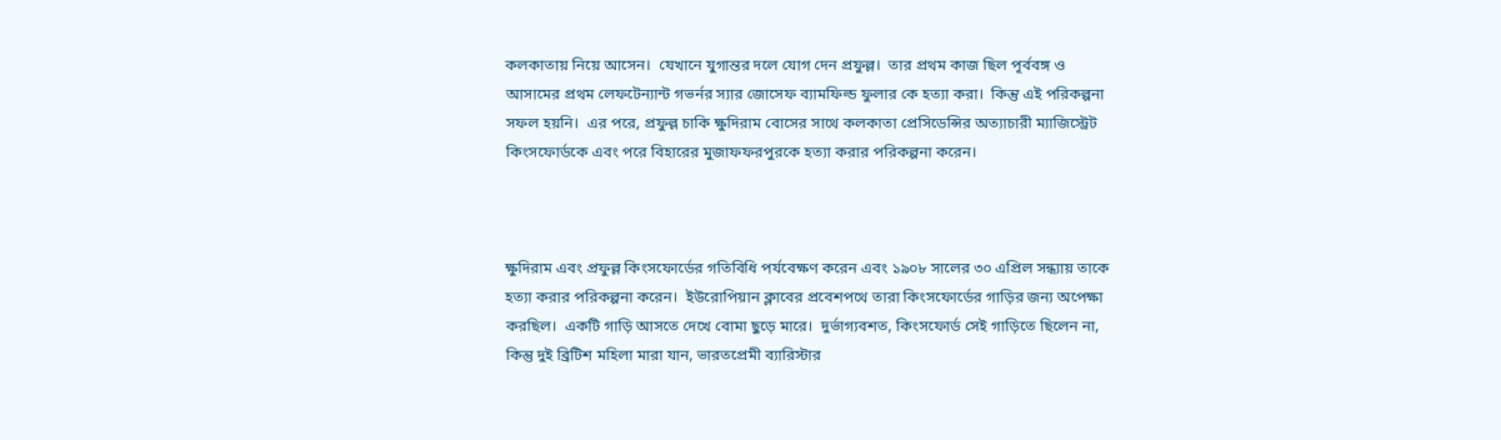কলকাতায় নিয়ে আসেন।  যেখানে যুগান্তর দলে যোগ দেন প্রফুল্ল।  তার প্রথম কাজ ছিল পূর্ববঙ্গ ও আসামের প্রথম লেফটেন্যান্ট গভর্নর স্যার জোসেফ ব্যামফিল্ড ফুলার কে হত্যা করা।  কিন্তু এই পরিকল্পনা সফল হয়নি।  এর পরে, প্রফুল্ল চাকি ক্ষুদিরাম বোসের সাথে কলকাতা প্রেসিডেন্সির অত্যাচারী ম্যাজিস্ট্রেট কিংসফোর্ডকে এবং পরে বিহারের মুজাফফরপুরকে হত্যা করার পরিকল্পনা করেন।



ক্ষুদিরাম এবং প্রফুল্ল কিংসফোর্ডের গতিবিধি পর্যবেক্ষণ করেন এবং ১৯০৮ সালের ৩০ এপ্রিল সন্ধ্যায় তাকে হত্যা করার পরিকল্পনা করেন।  ইউরোপিয়ান ক্লাবের প্রবেশপথে তারা কিংসফোর্ডের গাড়ির জন্য অপেক্ষা করছিল।  একটি গাড়ি আসতে দেখে বোমা ছুড়ে মারে।  দুর্ভাগ্যবশত, কিংসফোর্ড সেই গাড়িতে ছিলেন না, কিন্তু দুই ব্রিটিশ মহিলা মারা যান, ভারতপ্রেমী ব্যারিস্টার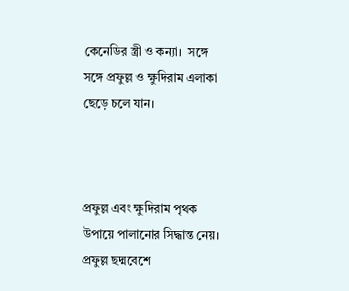কেনেডির স্ত্রী ও কন্যা।  সঙ্গে সঙ্গে প্রফুল্ল ও ক্ষুদিরাম এলাকা ছেড়ে চলে যান।



প্রফুল্ল এবং ক্ষুদিরাম পৃথক উপায়ে পালানোর সিদ্ধান্ত নেয়।  প্রফুল্ল ছদ্মবেশে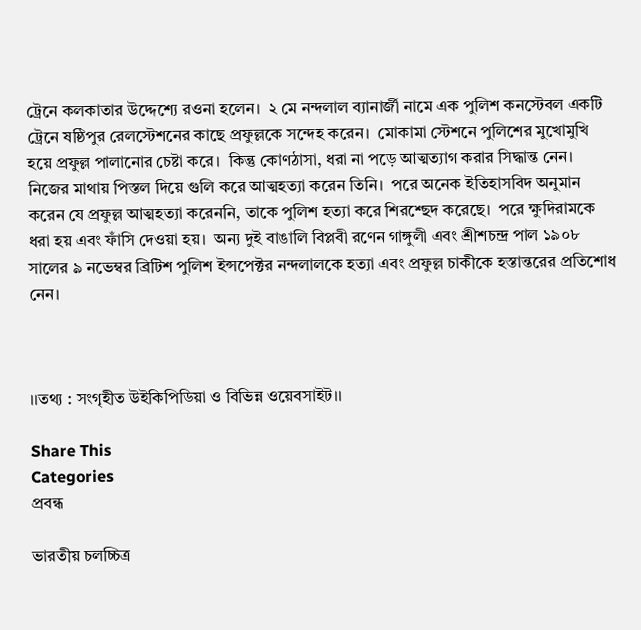ট্রেনে কলকাতার উদ্দেশ্যে রওনা হলেন।  ২ মে নন্দলাল ব্যানার্জী নামে এক পুলিশ কনস্টেবল একটি ট্রেনে ষষ্ঠিপুর রেলস্টেশনের কাছে প্রফুল্লকে সন্দেহ করেন।  মোকামা স্টেশনে পুলিশের মুখোমুখি হয়ে প্রফুল্ল পালানোর চেষ্টা করে।  কিন্তু কোণঠাসা, ধরা না পড়ে আত্মত্যাগ করার সিদ্ধান্ত নেন।  নিজের মাথায় পিস্তল দিয়ে গুলি করে আত্মহত্যা করেন তিনি।  পরে অনেক ইতিহাসবিদ অনুমান করেন যে প্রফুল্ল আত্মহত্যা করেননি, তাকে পুলিশ হত্যা করে শিরশ্ছেদ করেছে।  পরে ক্ষুদিরামকে ধরা হয় এবং ফাঁসি দেওয়া হয়।  অন্য দুই বাঙালি বিপ্লবী রণেন গাঙ্গুলী এবং শ্রীশচন্দ্র পাল ১৯০৮ সালের ৯ নভেম্বর ব্রিটিশ পুলিশ ইন্সপেক্টর নন্দলালকে হত্যা এবং প্রফুল্ল চাকীকে হস্তান্তরের প্রতিশোধ নেন।



।।তথ্য : সংগৃহীত উইকিপিডিয়া ও বিভিন্ন ওয়েবসাইট।।

Share This
Categories
প্রবন্ধ

ভারতীয় চলচ্চিত্র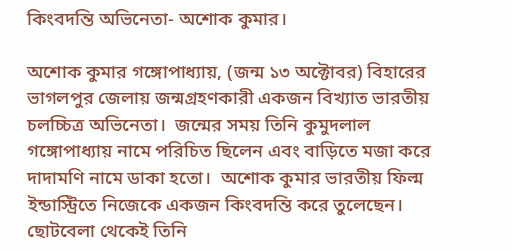কিংবদন্তি অভিনেতা- অশোক কুমার।

অশোক কুমার গঙ্গোপাধ্যায়, (জন্ম ১৩ অক্টোবর) বিহারের ভাগলপুর জেলায় জন্মগ্রহণকারী একজন বিখ্যাত ভারতীয় চলচ্চিত্র অভিনেতা।  জন্মের সময় তিনি কুমুদলাল গঙ্গোপাধ্যায় নামে পরিচিত ছিলেন এবং বাড়িতে মজা করে দাদামণি নামে ডাকা হতো।  অশোক কুমার ভারতীয় ফিল্ম ইন্ডাস্ট্রিতে নিজেকে একজন কিংবদন্তি করে তুলেছেন।  ছোটবেলা থেকেই তিনি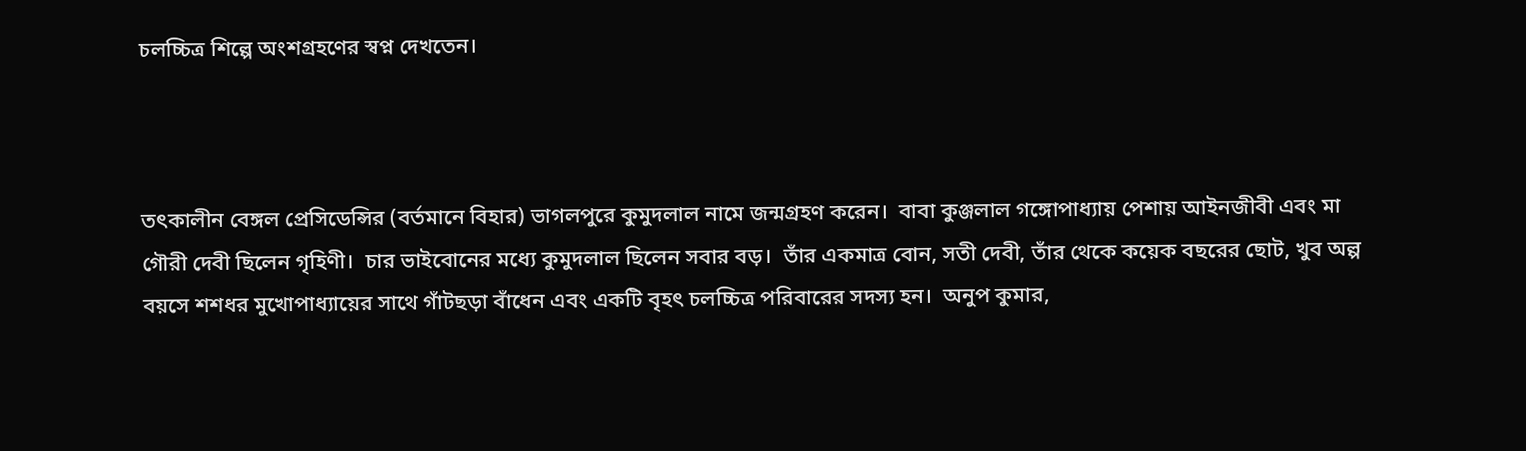চলচ্চিত্র শিল্পে অংশগ্রহণের স্বপ্ন দেখতেন।



তৎকালীন বেঙ্গল প্রেসিডেন্সির (বর্তমানে বিহার) ভাগলপুরে কুমুদলাল নামে জন্মগ্রহণ করেন।  বাবা কুঞ্জলাল গঙ্গোপাধ্যায় পেশায় আইনজীবী এবং মা গৌরী দেবী ছিলেন গৃহিণী।  চার ভাইবোনের মধ্যে কুমুদলাল ছিলেন সবার বড়।  তাঁর একমাত্র বোন, সতী দেবী, তাঁর থেকে কয়েক বছরের ছোট, খুব অল্প বয়সে শশধর মুখোপাধ্যায়ের সাথে গাঁটছড়া বাঁধেন এবং একটি বৃহৎ চলচ্চিত্র পরিবারের সদস্য হন।  অনুপ কুমার,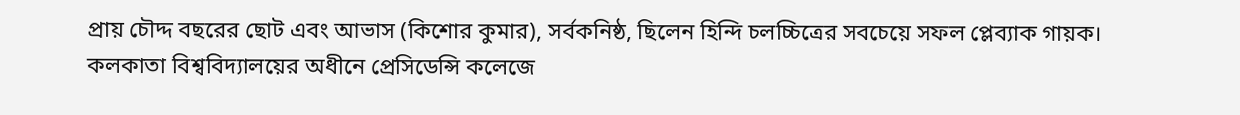প্রায় চৌদ্দ বছরের ছোট এবং আভাস (কিশোর কুমার), সর্বকনিষ্ঠ, ছিলেন হিন্দি চলচ্চিত্রের সবচেয়ে সফল প্লেব্যাক গায়ক।
কলকাতা বিশ্ববিদ্যালয়ের অধীনে প্রেসিডেন্সি কলেজে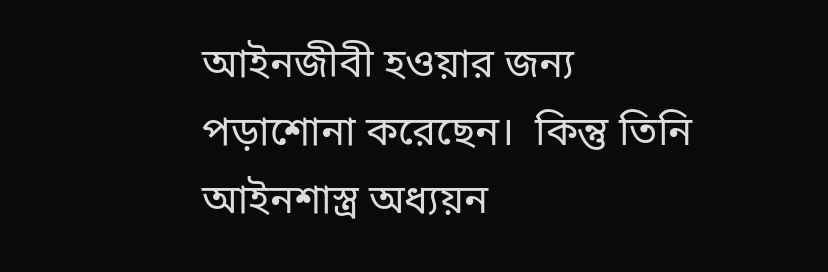আইনজীবী হওয়ার জন্য পড়াশোনা করেছেন।  কিন্তু তিনি আইনশাস্ত্র অধ্যয়ন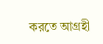করতে আগ্রহী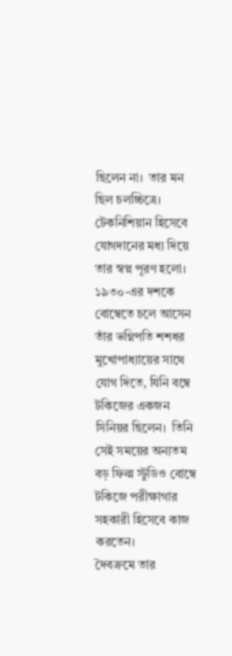ছিলেন না।  তার মন ছিল চলচ্চিত্রে।  টেকনিশিয়ান হিসেবে যোগদানের মধ্য দিয়ে তার স্বপ্ন পূরণ হলো।
১৯৩০-এর দশকে বোম্বেতে চলে আসেন তাঁর ভগ্নিপতি শশধর মুখোপাধ্যায়ের সাথে যোগ দিতে, যিনি বম্বে টকিজের একজন সিনিয়র ছিলেন।  তিনি সেই সময়ের অন্যতম বড় ফিল্ম স্টুডিও বোম্বে টকিজে পরীক্ষাগার সহকারী হিসেবে কাজ করতেন।
দৈবক্রমে তার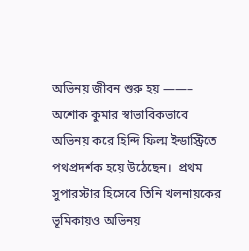অভিনয় জীবন শুরু হয় ——–
অশোক কুমার স্বাভাবিকভাবে অভিনয় করে হিন্দি ফিল্ম ইন্ডাস্ট্রিতে পথপ্রদর্শক হয়ে উঠেছেন।  প্রথম সুপারস্টার হিসেবে তিনি খলনায়কের ভূমিকায়ও অভিনয়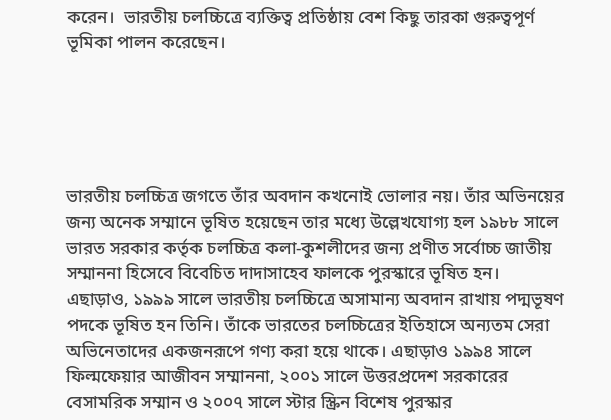করেন।  ভারতীয় চলচ্চিত্রে ব্যক্তিত্ব প্রতিষ্ঠায় বেশ কিছু তারকা গুরুত্বপূর্ণ ভূমিকা পালন করেছেন।





ভারতীয় চলচ্চিত্র জগতে তাঁর অবদান কখনোই ভোলার নয়। তাঁর অভিনয়ের জন্য অনেক সম্মানে ভূষিত হয়েছেন তার মধ্যে উল্লেখযোগ্য হল ১৯৮৮ সালে ভারত সরকার কর্তৃক চলচ্চিত্র কলা-কুশলীদের জন্য প্রণীত সর্বোচ্চ জাতীয় সম্মাননা হিসেবে বিবেচিত দাদাসাহেব ফালকে পুরস্কারে ভূষিত হন। এছাড়াও, ১৯৯৯ সালে ভারতীয় চলচ্চিত্রে অসামান্য অবদান রাখায় পদ্মভূষণ পদকে ভূষিত হন তিনি। তাঁকে ভারতের চলচ্চিত্রের ইতিহাসে অন্যতম সেরা অভিনেতাদের একজনরূপে গণ্য করা হয়ে থাকে। এছাড়াও ১৯৯৪ সালে ফিল্মফেয়ার আজীবন সম্মাননা, ২০০১ সালে উত্তরপ্রদেশ সরকারের বেসামরিক সম্মান ও ২০০৭ সালে স্টার স্ক্রিন বিশেষ পুরস্কার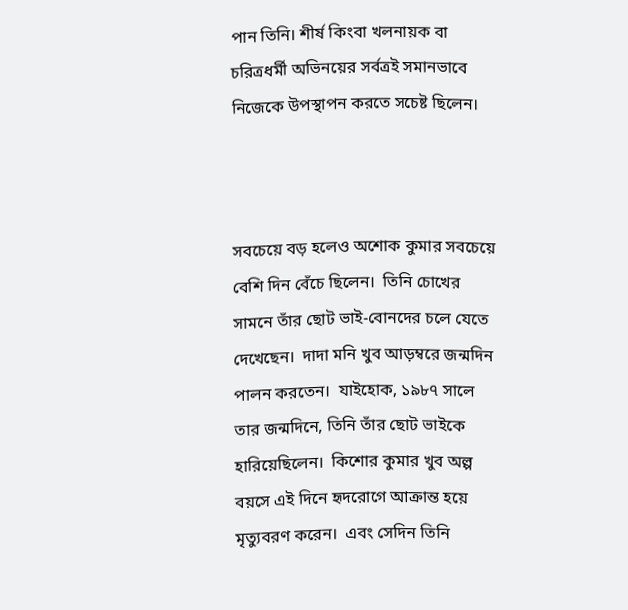পান তিনি। শীর্ষ কিংবা খলনায়ক বা চরিত্রধর্মী অভিনয়ের সর্বত্রই সমানভাবে নিজেকে উপস্থাপন করতে সচেষ্ট ছিলেন।



সবচেয়ে বড় হলেও অশোক কুমার সবচেয়ে বেশি দিন বেঁচে ছিলেন।  তিনি চোখের সামনে তাঁর ছোট ভাই-বোনদের চলে যেতে দেখেছেন।  দাদা মনি খুব আড়ম্বরে জন্মদিন পালন করতেন।  যাইহোক, ১৯৮৭ সালে তার জন্মদিনে, তিনি তাঁর ছোট ভাইকে হারিয়েছিলেন।  কিশোর কুমার খুব অল্প বয়সে এই দিনে হৃদরোগে আক্রান্ত হয়ে মৃত্যুবরণ করেন।  এবং সেদিন তিনি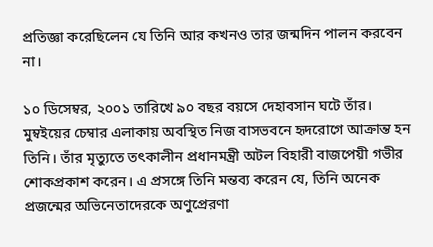প্রতিজ্ঞা করেছিলেন যে তিনি আর কখনও তার জন্মদিন পালন করবেন না।

১০ ডিসেম্বর, ২০০১ তারিখে ৯০ বছর বয়সে দেহাবসান ঘটে তাঁর। মুম্বইয়ের চেম্বার এলাকায় অবস্থিত নিজ বাসভবনে হৃদরোগে আক্রান্ত হন তিনি। তাঁর মৃত্যুতে তৎকালীন প্রধানমন্ত্রী অটল বিহারী বাজপেয়ী গভীর শোকপ্রকাশ করেন। এ প্রসঙ্গে তিনি মন্তব্য করেন যে, তিনি অনেক প্রজন্মের অভিনেতাদেরকে অণুপ্রেরণা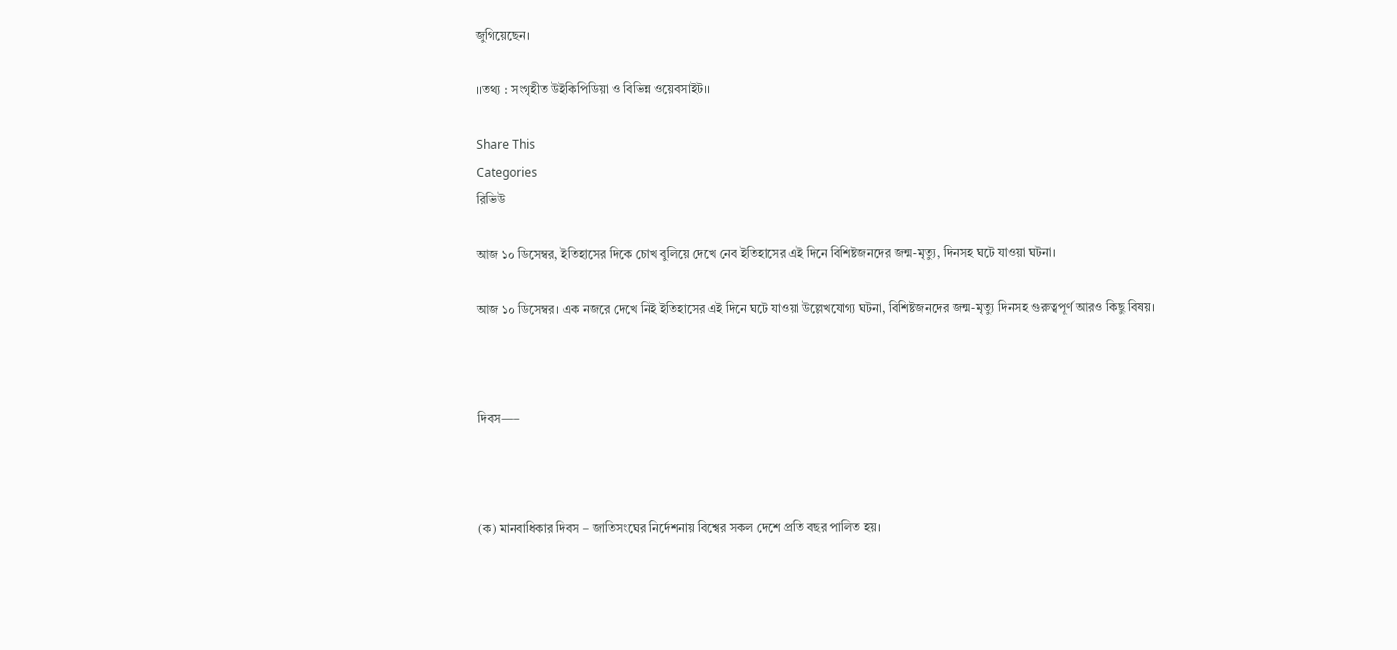জুগিয়েছেন।

।।তথ্য : সংগৃহীত উইকিপিডিয়া ও বিভিন্ন ওয়েবসাইট।।

Share This
Categories
রিভিউ

আজ ১০ ডিসেম্বর, ইতিহাসের দিকে চোখ বুলিয়ে দেখে নেব ইতিহাসের এই দিনে বিশিষ্টজনদের জন্ম-মৃত্যু, দিনসহ ঘটে যাওয়া ঘটনা।

আজ ১০ ডিসেম্বর। এক নজরে দেখে নিই ইতিহাসের এই দিনে ঘটে যাওয়া উল্লেখযোগ্য ঘটনা, বিশিষ্টজনদের জন্ম-মৃত্যু দিনসহ গুরুত্বপূর্ণ আরও কিছু বিষয়।



দিবস—–



(ক) মানবাধিকার দিবস – জাতিসংঘের নির্দেশনায় বিশ্বের সকল দেশে প্রতি বছর পালিত হয়।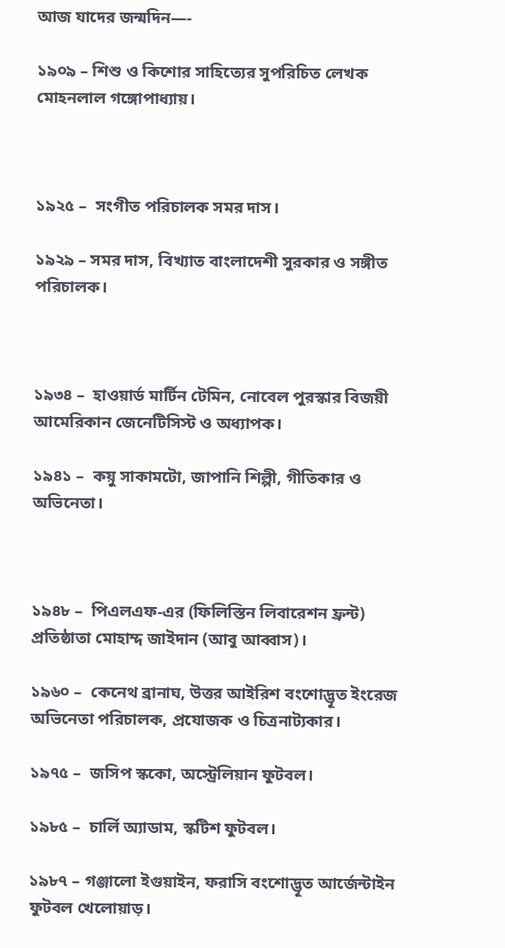আজ যাদের জন্মদিন—-

১৯০৯ – শিশু ও কিশোর সাহিত্যের সুপরিচিত লেখক মোহনলাল গঙ্গোপাধ্যায়।



১৯২৫ –  সংগীত পরিচালক সমর দাস।

১৯২৯ – সমর দাস, বিখ্যাত বাংলাদেশী সুরকার ও সঙ্গীত পরিচালক।



১৯৩৪ –  হাওয়ার্ড মার্টিন টেমিন, নোবেল পুরস্কার বিজয়ী আমেরিকান জেনেটিসিস্ট ও অধ্যাপক।

১৯৪১ –  কয়ু সাকামটো, জাপানি শিল্পী, গীতিকার ও অভিনেতা।



১৯৪৮ –  পিএলএফ-এর (ফিলিস্তিন লিবারেশন ফ্রন্ট) প্রতিষ্ঠাতা মোহাম্দ জাইদান (আবু আব্বাস)।

১৯৬০ –  কেনেথ ব্রানাঘ, উত্তর আইরিশ বংশোদ্ভূত ইংরেজ অভিনেতা পরিচালক, প্রযোজক ও চিত্রনাট্যকার।

১৯৭৫ –  জসিপ স্ককো, অস্ট্রেলিয়ান ফুটবল।

১৯৮৫ –  চার্লি অ্যাডাম, স্কটিশ ফুটবল।

১৯৮৭ – গঞ্জালো ইগুয়াইন, ফরাসি বংশোদ্ভূত আর্জেন্টাইন ফুটবল খেলোয়াড়।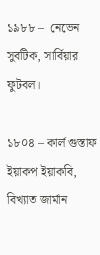১৯৮৮ –  নেভেন সুবটিক, সার্বিয়ার ফুটবল।

১৮০৪ – কার্ল গুস্তাফ ইয়াকপ ইয়াকবি, বিখ্যাত জার্মান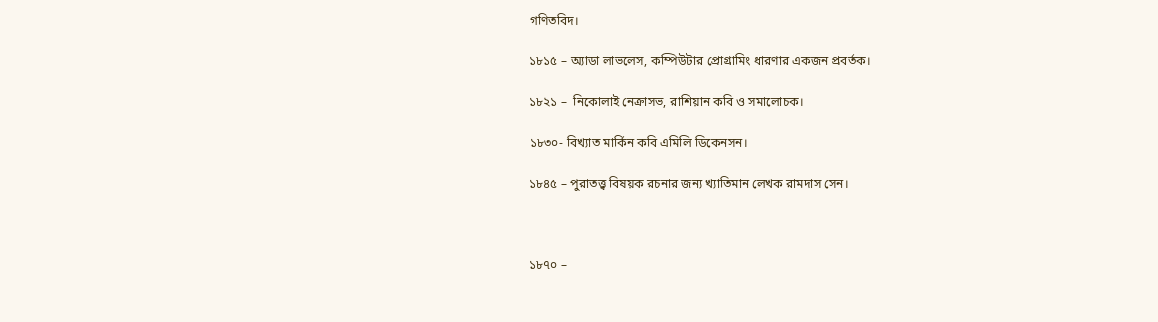গণিতবিদ।

১৮১৫ – অ্যাডা লাভলেস, কম্পিউটার প্রোগ্রামিং ধারণার একজন প্রবর্তক।

১৮২১ –  নিকোলাই নেক্রাসভ, রাশিয়ান কবি ও সমালোচক।

১৮৩০- বিখ্যাত মার্কিন কবি এমিলি ডিকেনসন।

১৮৪৫ – পুরাতত্ত্ব বিষয়ক রচনার জন্য খ্যাতিমান লেখক রামদাস সেন।



১৮৭০ –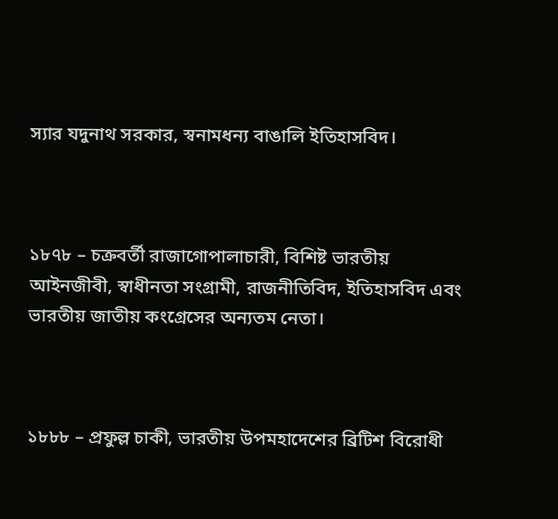স্যার যদুনাথ সরকার, স্বনামধন্য বাঙালি ইতিহাসবিদ।



১৮৭৮ – চক্রবর্তী রাজাগোপালাচারী, বিশিষ্ট ভারতীয় আইনজীবী, স্বাধীনতা সংগ্রামী, রাজনীতিবিদ, ইতিহাসবিদ এবং ভারতীয় জাতীয় কংগ্রেসের অন্যতম নেতা।



১৮৮৮ – প্রফুল্ল চাকী, ভারতীয় উপমহাদেশের ব্রিটিশ বিরোধী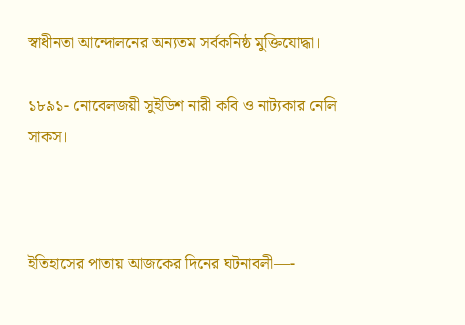স্বাধীনতা আন্দোলনের অন্যতম সর্বকনিষ্ঠ মুক্তিযোদ্ধা।

১৮৯১- নোবেলজয়ী সুইডিশ নারী কবি ও নাট্যকার নেলি সাকস।



ইতিহাসের পাতায় আজকের দিনের ঘটনাবলী—-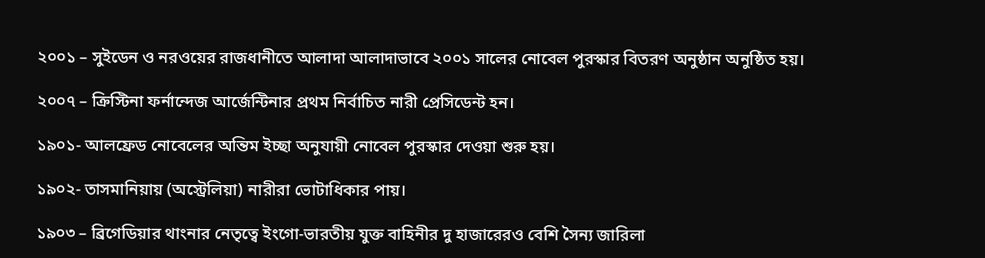২০০১ – সুইডেন ও নরওয়ের রাজধানীতে আলাদা আলাদাভাবে ২০০১ সালের নোবেল পুরস্কার বিতরণ অনুষ্ঠান অনুষ্ঠিত হয়।

২০০৭ – ক্রিস্টিনা ফর্নান্দেজ আর্জেন্টিনার প্রথম নির্বাচিত নারী প্রেসিডেন্ট হন।

১৯০১- আলফ্রেড নোবেলের অন্তিম ইচ্ছা অনুযায়ী নোবেল পুরস্কার দেওয়া শুরু হয়।

১৯০২- তাসমানিয়ায় (অস্ট্রেলিয়া) নারীরা ভোটাধিকার পায়।

১৯০৩ – ব্রিগেডিয়ার থাংনার নেতৃত্বে ইংগো-ভারতীয় যুক্ত বাহিনীর দু হাজারেরও বেশি সৈন্য জারিলা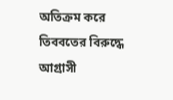অতিক্রম করে তিববতের বিরুদ্ধে আগ্রাসী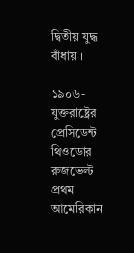দ্বিতীয় যুদ্ধ বাঁধায় ।

১৯০৬- যুক্তরাষ্ট্রের প্রেসিডেন্ট থিওডোর রুজভেল্ট প্রথম আমেরিকান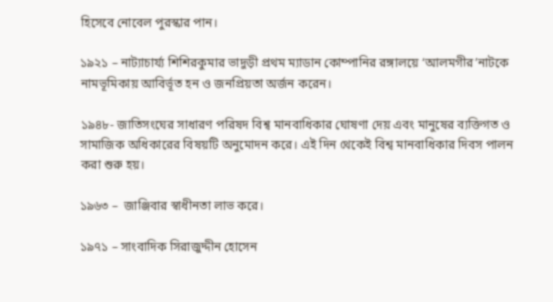হিসেবে নোবেল পুরস্কার পান।

১৯২১ – নাট্যাচার্য্য শিশিরকুমার ভাদুড়ী প্রথম ম্যাডান কোম্পানির রঙ্গালয়ে ‘আলমগীর’নাটকে নামভূমিকায় আবির্ভূত হন ও জনপ্রিয়তা অর্জন করেন।

১৯৪৮- জাতিসংঘের সাধারণ পরিষদ বিশ্ব মানবাধিকার ঘোষণা দেয় এবং মানুষের ব্যক্তিগত ও সামাজিক অধিকারের বিষয়টি অনুমোদন করে। এই দিন থেকেই বিশ্ব মানবাধিকার দিবস পালন করা শুরু হয়।

১৯৬৩ –  জাঞ্জিবার স্বাধীনতা লাভ করে।

১৯৭১ – সাংবাদিক সিরাজুদ্দীন হোসেন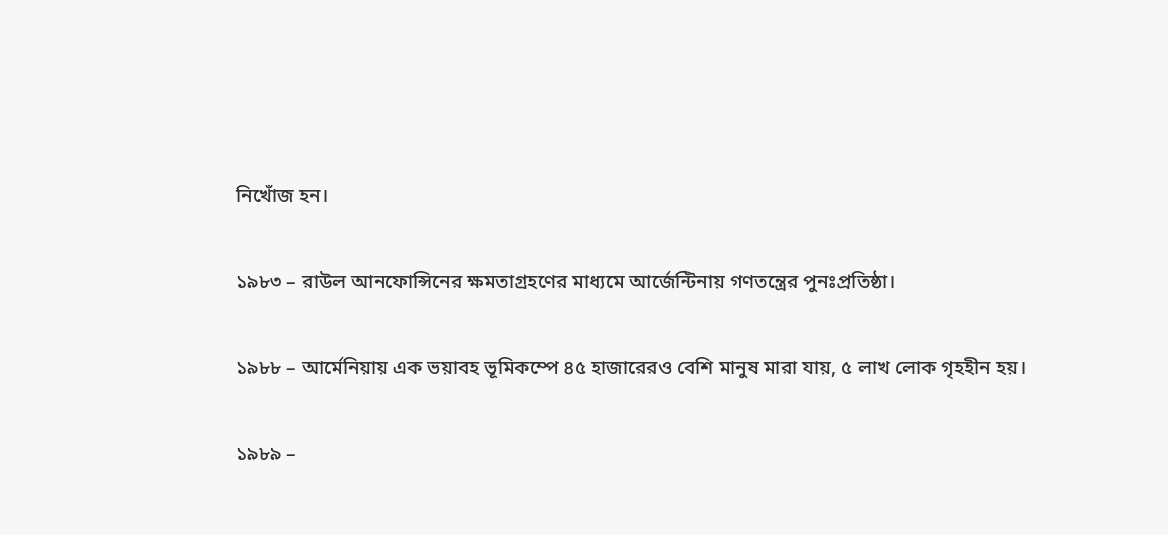নিখোঁজ হন।

১৯৮৩ – রাউল আনফোন্সিনের ক্ষমতাগ্রহণের মাধ্যমে আর্জেন্টিনায় গণতন্ত্রের পুনঃপ্রতিষ্ঠা।

১৯৮৮ – আর্মেনিয়ায় এক ভয়াবহ ভূমিকম্পে ৪৫ হাজারেরও বেশি মানুষ মারা যায়, ৫ লাখ লোক গৃহহীন হয়।

১৯৮৯ –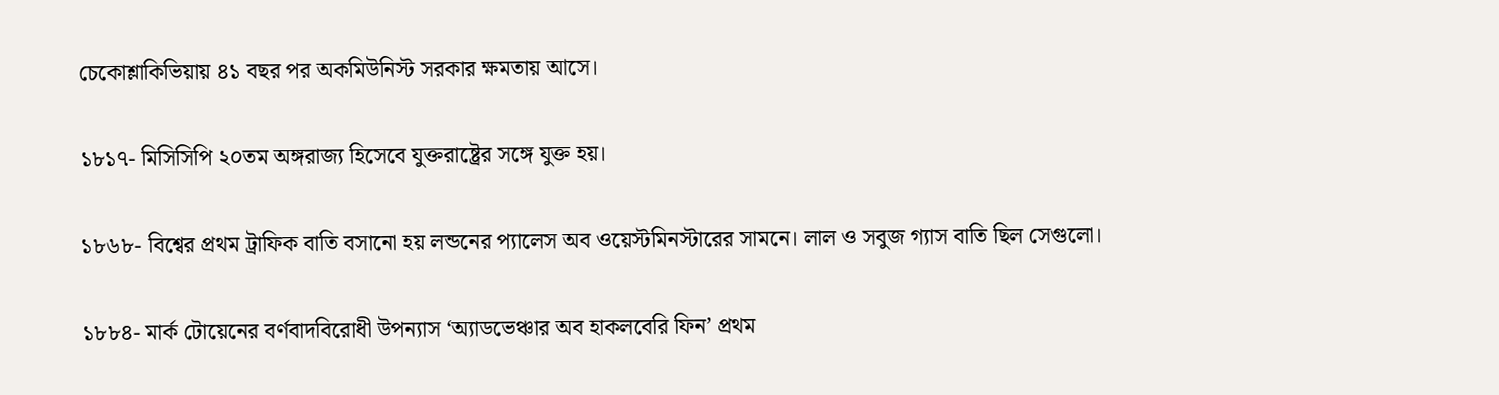চেকোশ্লাকিভিয়ায় ৪১ বছর পর অকমিউনিস্ট সরকার ক্ষমতায় আসে।

১৮১৭- মিসিসিপি ২০তম অঙ্গরাজ্য হিসেবে যুক্তরাষ্ট্রের সঙ্গে যুক্ত হয়।

১৮৬৮- বিশ্বের প্রথম ট্রাফিক বাতি বসানো হয় লন্ডনের প্যালেস অব ওয়েস্টমিনস্টারের সামনে। লাল ও সবুজ গ্যাস বাতি ছিল সেগুলো।

১৮৮৪- মার্ক টোয়েনের বর্ণবাদবিরোধী উপন্যাস ‘অ্যাডভেঞ্চার অব হাকলবেরি ফিন’ প্রথম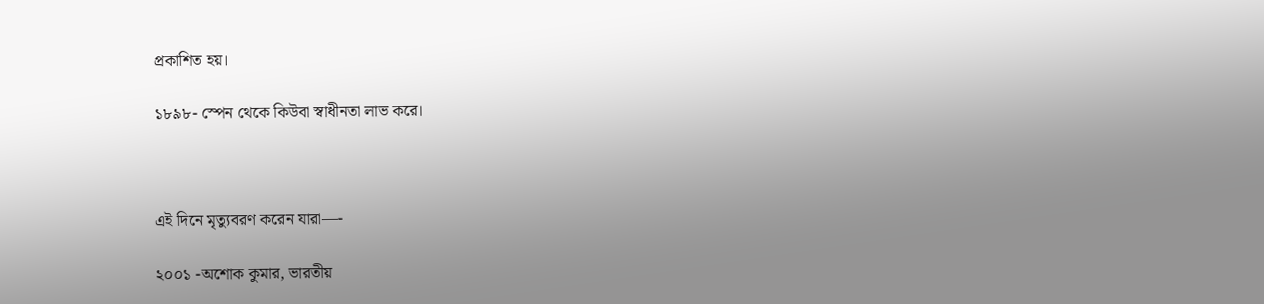প্রকাশিত হয়।

১৮৯৮- স্পেন থেকে কিউবা স্বাধীনতা লাভ করে।



এই দিনে মৃত্যুবরণ করেন যারা—-

২০০১ -অশোক কুমার, ভারতীয়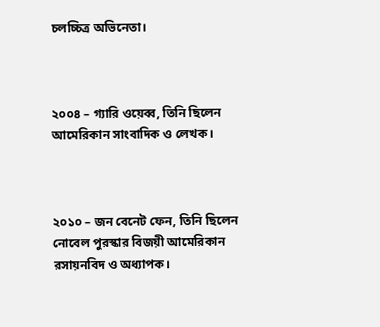চলচ্চিত্র অভিনেতা।



২০০৪ – গ্যারি ওয়েব্ব, তিনি ছিলেন আমেরিকান সাংবাদিক ও লেখক।



২০১০ – জন বেনেট ফেন, তিনি ছিলেন নোবেল পুরস্কার বিজয়ী আমেরিকান রসায়নবিদ ও অধ্যাপক।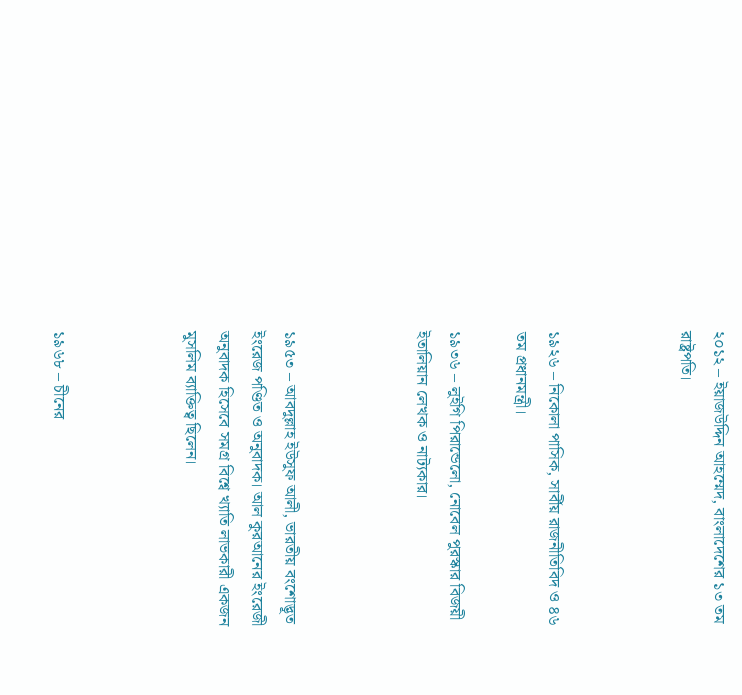২০১২ – ইয়াজউদ্দিন আহম্মেদ, বাংলাদেশের ১৩ তম রাষ্ট্রপতি।



১৯২৬ – নিকোলা পাসিক, সার্বীয় রাজনীতিবিদ ও ৪৬ তম প্রধানমন্ত্রী।

১৯৩৬ – লুইগি পিরান্ডেলো, নোবেল পুরস্কার বিজয়ী ইতালিয়ান লেখক ও নাট্যকার।



১৯৫৩ – আবদুল্লাহ ইউসুফ আলী, ভারতীয় বংশোদ্ভূত ইংরেজ পণ্ডিত ও অনুবাদক। আল কুরআনের ইংরেজী অনুবাদক হিসেবে সমগ্র বিশ্বে খ্যাতি লাভকারী একজন মুসলিম ব্যাক্তিত্ব ছিলেন।



১৯৬৮ – চীনের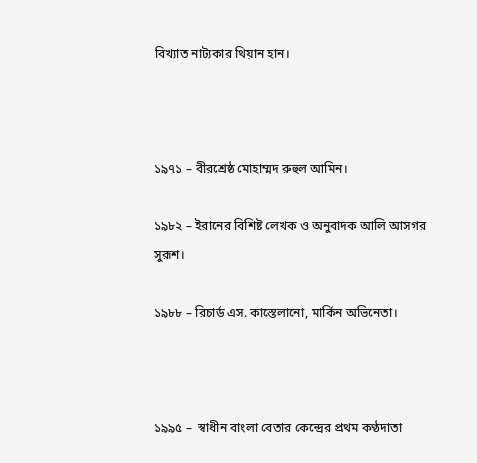বিখ্যাত নাট্যকার থিয়ান হান।



১৯৭১ – বীরশ্রেষ্ঠ মোহাম্মদ রুহুল আমিন।

১৯৮২ – ইরানের বিশিষ্ট লেখক ও অনুবাদক আলি আসগর সুরূশ।

১৯৮৮ – রিচার্ড এস. কাস্তেলানো, মার্কিন অভিনেতা।



১৯৯৫ –  স্বাধীন বাংলা বেতার কেন্দ্রের প্রথম কণ্ঠদাতা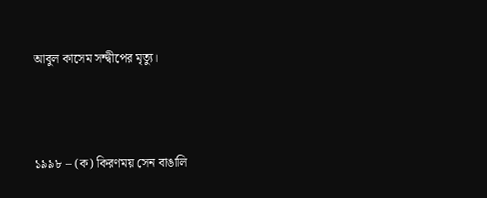আবুল কাসেম সন্দ্বীপের মৃত্যু।



১৯৯৮ – (ক) কিরণময় সেন বাঙালি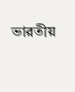ভারতীয়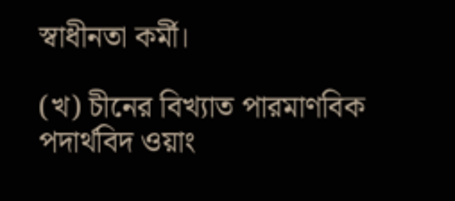স্বাধীনতা কর্মী।

(খ) চীনের বিখ্যাত পারমাণবিক পদার্থবিদ ওয়াং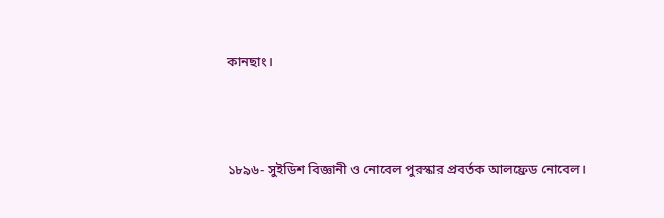কানছাং।



১৮৯৬- সুইডিশ বিজ্ঞানী ও নোবেল পুরস্কার প্রবর্তক আলফ্রেড নোবেল।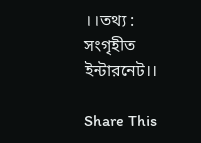।।তথ্য : সংগৃহীত ইন্টারনেট।।

Share This